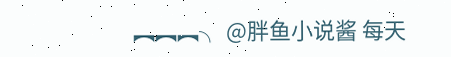︻︻︻╮ @胖鱼小说酱 每天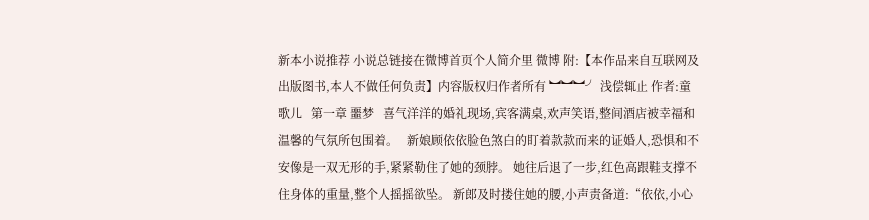新本小说推荐 小说总链接在微博首页个人简介里 微博 附:【本作品来自互联网及出版图书,本人不做任何负责】内容版权归作者所有 ︼︼︼╯ 浅偿辄止 作者:童歌儿   第一章 噩梦   喜气洋洋的婚礼现场,宾客满桌,欢声笑语,整间酒店被幸福和温馨的气氛所包围着。   新娘顾依依脸色煞白的盯着款款而来的证婚人,恐惧和不安像是一双无形的手,紧紧勒住了她的颈脖。 她往后退了一步,红色高跟鞋支撑不住身体的重量,整个人摇摇欲坠。 新郎及时搂住她的腰,小声责备道:“依依,小心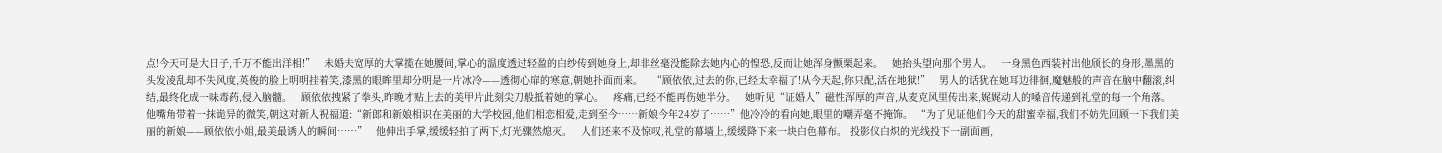点!今天可是大日子,千万不能出洋相!”   未婚夫宽厚的大掌揽在她腰间,掌心的温度透过轻盈的白纱传到她身上,却非丝毫没能除去她内心的惶恐,反而让她浑身颤栗起来。   她抬头望向那个男人。   一身黑色西装衬出他颀长的身形,墨黑的头发凌乱却不失风度,英俊的脸上明明挂着笑,漆黑的眼眸里却分明是一片冰冷——透彻心扉的寒意,朝她扑面而来。   “顾依依,过去的你,已经太幸福了!从今天起,你只配,活在地狱!”   男人的话犹在她耳边徘徊,魔魅般的声音在脑中翻滚,纠结,最终化成一味毒药,侵入脑髓。   顾依依拽紧了拳头,昨晚才贴上去的美甲片此刻尖刀般抵着她的掌心。   疼痛,已经不能再伤她半分。   她听见“证婚人”磁性浑厚的声音,从麦克风里传出来,娓娓动人的嗓音传递到礼堂的每一个角落。   他嘴角带着一抹诡异的微笑,朝这对新人祝福道:“新郎和新娘相识在美丽的大学校园,他们相恋相爱,走到至今……新娘今年24岁了……”他冷冷的看向她,眼里的嘲弄毫不掩饰。 “为了见证他们今天的甜蜜幸福,我们不妨先回顾一下我们美丽的新娘——顾依依小姐,最美最诱人的瞬间……”   他伸出手掌,缓缓轻拍了两下,灯光骤然熄灭。   人们还来不及惊叹,礼堂的幕墙上,缓缓降下来一块白色幕布。 投影仪白炽的光线投下一副面画,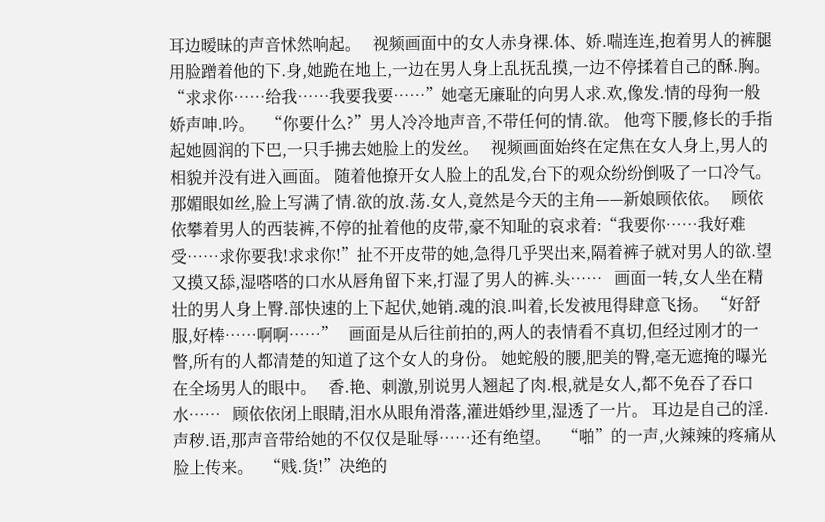耳边暧昧的声音怵然响起。   视频画面中的女人赤身裸.体、娇.喘连连,抱着男人的裤腿用脸蹭着他的下.身,她跪在地上,一边在男人身上乱抚乱摸,一边不停揉着自己的酥.胸。   “求求你……给我……我要我要……”她毫无廉耻的向男人求.欢,像发.情的母狗一般娇声呻.吟。   “你要什么?”男人冷冷地声音,不带任何的情.欲。 他弯下腰,修长的手指起她圆润的下巴,一只手拂去她脸上的发丝。   视频画面始终在定焦在女人身上,男人的相貌并没有进入画面。 随着他撩开女人脸上的乱发,台下的观众纷纷倒吸了一口冷气。   那媚眼如丝,脸上写满了情.欲的放.荡.女人,竟然是今天的主角——新娘顾依依。   顾依依攀着男人的西装裤,不停的扯着他的皮带,豪不知耻的哀求着:“我要你……我好难受……求你要我!求求你!”扯不开皮带的她,急得几乎哭出来,隔着裤子就对男人的欲.望又摸又舔,湿嗒嗒的口水从唇角留下来,打湿了男人的裤.头……   画面一转,女人坐在精壮的男人身上臀.部快速的上下起伏,她销.魂的浪.叫着,长发被甩得肆意飞扬。 “好舒服,好棒……啊啊……”   画面是从后往前拍的,两人的表情看不真切,但经过刚才的一瞥,所有的人都清楚的知道了这个女人的身份。 她蛇般的腰,肥美的臀,毫无遮掩的曝光在全场男人的眼中。   香.艳、刺激,别说男人翘起了肉.根,就是女人,都不免吞了吞口水……   顾依依闭上眼睛,泪水从眼角滑落,灌进婚纱里,湿透了一片。 耳边是自己的淫.声秽.语,那声音带给她的不仅仅是耻辱……还有绝望。   “啪”的一声,火辣辣的疼痛从脸上传来。   “贱.货!”决绝的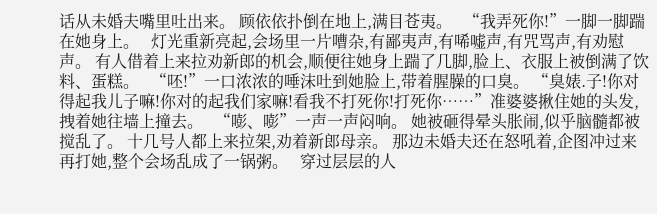话从未婚夫嘴里吐出来。 顾依依扑倒在地上,满目苍夷。   “我弄死你!”一脚一脚踹在她身上。   灯光重新亮起,会场里一片嘈杂,有鄙夷声,有唏嘘声,有咒骂声,有劝慰声。 有人借着上来拉劝新郎的机会,顺便往她身上踹了几脚,脸上、衣服上被倒满了饮料、蛋糕。   “呸!”一口浓浓的唾沫吐到她脸上,带着腥臊的口臭。 “臭婊.子!你对得起我儿子嘛!你对的起我们家嘛!看我不打死你!打死你……”准婆婆揪住她的头发,拽着她往墙上撞去。   “嘭、嘭”一声一声闷响。 她被砸得晕头胀闹,似乎脑髓都被搅乱了。 十几号人都上来拉架,劝着新郎母亲。 那边未婚夫还在怒吼着,企图冲过来再打她,整个会场乱成了一锅粥。   穿过层层的人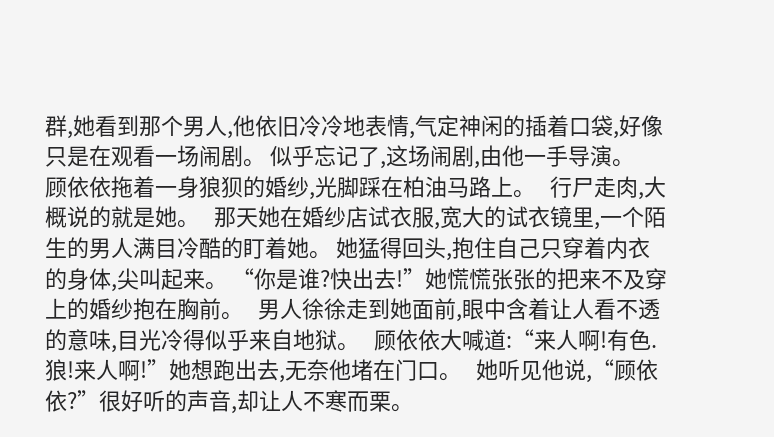群,她看到那个男人,他依旧冷冷地表情,气定神闲的插着口袋,好像只是在观看一场闹剧。 似乎忘记了,这场闹剧,由他一手导演。   顾依依拖着一身狼狈的婚纱,光脚踩在柏油马路上。   行尸走肉,大概说的就是她。   那天她在婚纱店试衣服,宽大的试衣镜里,一个陌生的男人满目冷酷的盯着她。 她猛得回头,抱住自己只穿着内衣的身体,尖叫起来。 “你是谁?快出去!”她慌慌张张的把来不及穿上的婚纱抱在胸前。   男人徐徐走到她面前,眼中含着让人看不透的意味,目光冷得似乎来自地狱。   顾依依大喊道:“来人啊!有色.狼!来人啊!”她想跑出去,无奈他堵在门口。   她听见他说,“顾依依?”很好听的声音,却让人不寒而栗。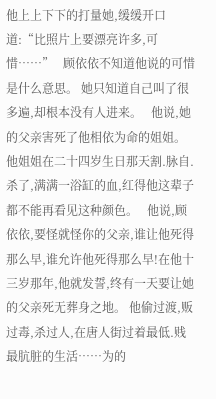他上上下下的打量她,缓缓开口道:“比照片上要漂亮许多,可惜……”   顾依依不知道他说的可惜是什么意思。 她只知道自己叫了很多遍,却根本没有人进来。   他说,她的父亲害死了他相依为命的姐姐。 他姐姐在二十四岁生日那天割.脉自.杀了,满满一浴缸的血,红得他这辈子都不能再看见这种颜色。   他说,顾依依,要怪就怪你的父亲,谁让他死得那么早,谁允许他死得那么早!在他十三岁那年,他就发誓,终有一天要让她的父亲死无葬身之地。 他偷过渡,贩过毒,杀过人,在唐人街过着最低.贱最肮脏的生活……为的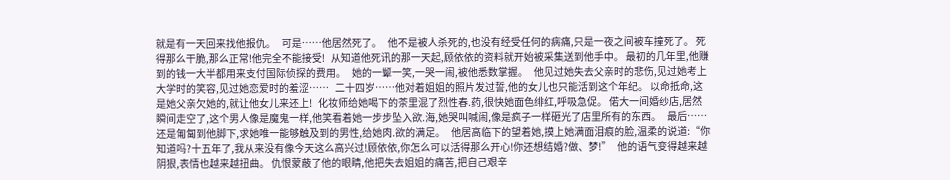就是有一天回来找他报仇。   可是……他居然死了。   他不是被人杀死的,也没有经受任何的病痛,只是一夜之间被车撞死了。 死得那么干脆,那么正常!他完全不能接受!   从知道他死讯的那一天起,顾依依的资料就开始被采集送到他手中。 最初的几年里,他赚到的钱一大半都用来支付国际侦探的费用。   她的一颦一笑,一哭一闹,被他悉数掌握。   他见过她失去父亲时的悲伤,见过她考上大学时的笑容,见过她恋爱时的羞涩……   二十四岁……他对着姐姐的照片发过誓,他的女儿也只能活到这个年纪。 以命抵命,这是她父亲欠她的,就让他女儿来还上!   化妆师给她喝下的茶里混了烈性春.药,很快她面色绯红,呼吸急促。 偌大一间婚纱店,居然瞬间走空了,这个男人像是魔鬼一样,他笑看着她一步步坠入欲.海,她哭叫喊闹,像是疯子一样砸光了店里所有的东西。   最后……还是匍匐到他脚下,求她唯一能够触及到的男性,给她肉.欲的满足。   他居高临下的望着她,摸上她满面泪痕的脸,温柔的说道:“你知道吗?十五年了,我从来没有像今天这么高兴过!顾依依,你怎么可以活得那么开心!你还想结婚?做、梦!”   他的语气变得越来越阴狠,表情也越来越扭曲。 仇恨蒙蔽了他的眼睛,他把失去姐姐的痛苦,把自己艰辛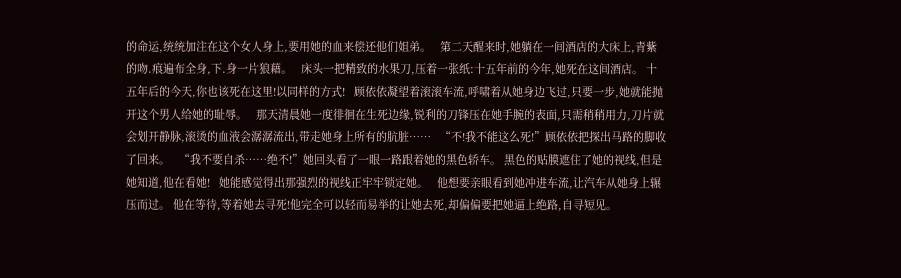的命运,统统加注在这个女人身上,要用她的血来偿还他们姐弟。   第二天醒来时,她躺在一间酒店的大床上,青紫的吻.痕遍布全身,下.身一片狼藉。   床头一把精致的水果刀,压着一张纸:十五年前的今年,她死在这间酒店。 十五年后的今天,你也该死在这里!以同样的方式!   顾依依凝望着滚滚车流,呼啸着从她身边飞过,只要一步,她就能抛开这个男人给她的耻辱。   那天清晨她一度徘徊在生死边缘,锐利的刀锋压在她手腕的表面,只需稍稍用力,刀片就会划开静脉,滚烫的血液会潺潺流出,带走她身上所有的肮脏……   “不!我不能这么死!”顾依依把探出马路的脚收了回来。   “我不要自杀……绝不!”她回头看了一眼一路跟着她的黑色轿车。 黑色的贴膜遮住了她的视线,但是她知道,他在看她!   她能感觉得出那强烈的视线正牢牢锁定她。   他想要亲眼看到她冲进车流,让汽车从她身上辗压而过。 他在等待,等着她去寻死!他完全可以轻而易举的让她去死,却偏偏要把她逼上绝路,自寻短见。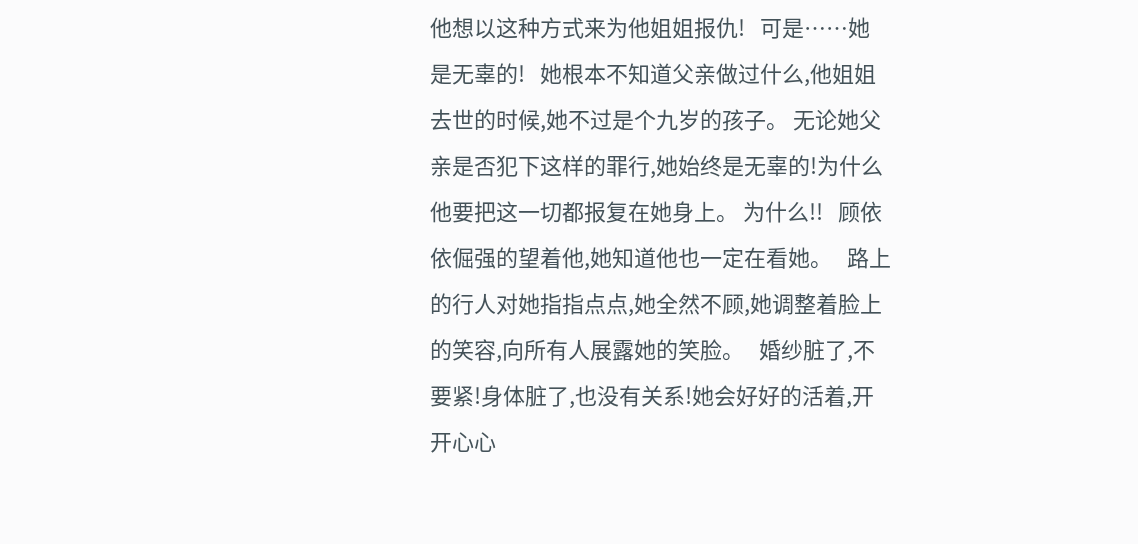他想以这种方式来为他姐姐报仇!   可是……她是无辜的!   她根本不知道父亲做过什么,他姐姐去世的时候,她不过是个九岁的孩子。 无论她父亲是否犯下这样的罪行,她始终是无辜的!为什么他要把这一切都报复在她身上。 为什么!!   顾依依倔强的望着他,她知道他也一定在看她。   路上的行人对她指指点点,她全然不顾,她调整着脸上的笑容,向所有人展露她的笑脸。   婚纱脏了,不要紧!身体脏了,也没有关系!她会好好的活着,开开心心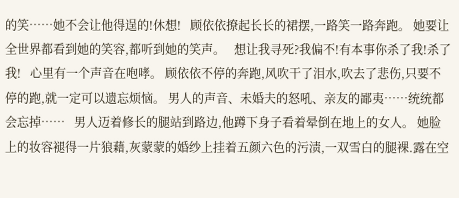的笑……她不会让他得逞的!休想!   顾依依撩起长长的裙摆,一路笑一路奔跑。 她要让全世界都看到她的笑容,都听到她的笑声。   想让我寻死?我偏不!有本事你杀了我!杀了我!   心里有一个声音在咆哮。 顾依依不停的奔跑,风吹干了泪水,吹去了悲伤,只要不停的跑,就一定可以遗忘烦恼。 男人的声音、未婚夫的怒吼、亲友的鄙夷……统统都会忘掉……   男人迈着修长的腿站到路边,他蹲下身子看着晕倒在地上的女人。 她脸上的妆容褪得一片狼藉,灰蒙蒙的婚纱上挂着五颜六色的污渍,一双雪白的腿裸.露在空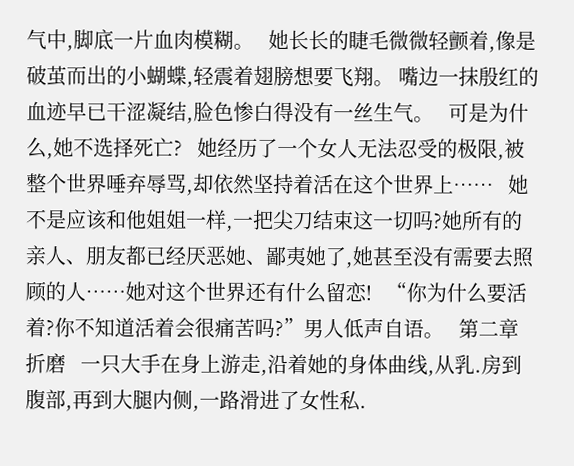气中,脚底一片血肉模糊。   她长长的睫毛微微轻颤着,像是破茧而出的小蝴蝶,轻震着翅膀想要飞翔。 嘴边一抹殷红的血迹早已干涩凝结,脸色惨白得没有一丝生气。   可是为什么,她不选择死亡?   她经历了一个女人无法忍受的极限,被整个世界唾弃辱骂,却依然坚持着活在这个世界上……   她不是应该和他姐姐一样,一把尖刀结束这一切吗?她所有的亲人、朋友都已经厌恶她、鄙夷她了,她甚至没有需要去照顾的人……她对这个世界还有什么留恋!   “你为什么要活着?你不知道活着会很痛苦吗?”男人低声自语。   第二章 折磨   一只大手在身上游走,沿着她的身体曲线,从乳.房到腹部,再到大腿内侧,一路滑进了女性私.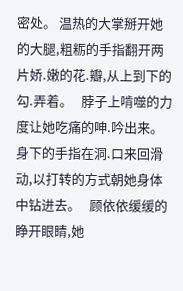密处。 温热的大掌掰开她的大腿,粗粝的手指翻开两片娇.嫩的花.瓣,从上到下的勾.弄着。   脖子上啃噬的力度让她吃痛的呻.吟出来。 身下的手指在洞.口来回滑动,以打转的方式朝她身体中钻进去。   顾依依缓缓的睁开眼睛,她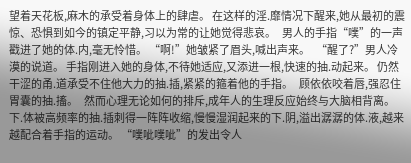望着天花板,麻木的承受着身体上的肆虐。 在这样的淫.靡情况下醒来,她从最初的震惊、恐惧到如今的镇定平静,习以为常的让她觉得悲哀。   男人的手指“噗”的一声戳进了她的体.内,毫无怜惜。 “啊!”她皱紧了眉头,喊出声来。   “醒了?”男人冷漠的说道。 手指刚进入她的身体,不待她适应,又添进一根,快速的抽.动起来。 仍然干涩的甬.道承受不住他大力的抽.插,紧紧的箍着他的手指。   顾依依咬着唇,强忍住胃囊的抽.搐。   然而心理无论如何的排斥,成年人的生理反应始终与大脑相背离。 下.体被高频率的抽.插刺得一阵阵收缩,慢慢湿润起来的下.阴,溢出潺潺的体.液,越来越配合着手指的运动。 “噗呲噗呲”的发出令人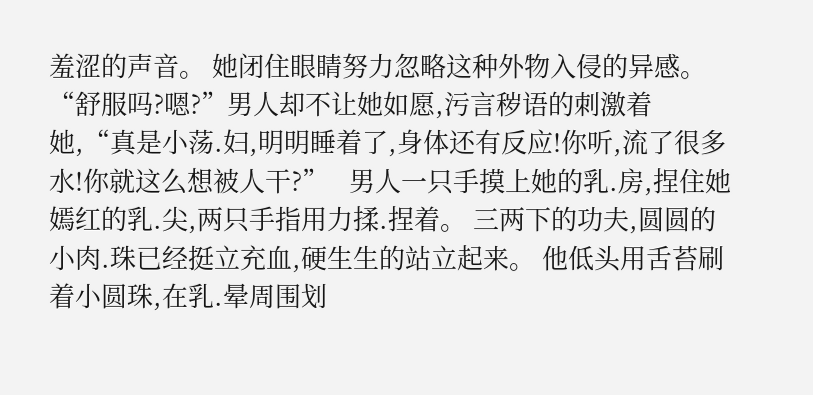羞涩的声音。 她闭住眼睛努力忽略这种外物入侵的异感。   “舒服吗?嗯?”男人却不让她如愿,污言秽语的刺激着她,“真是小荡.妇,明明睡着了,身体还有反应!你听,流了很多水!你就这么想被人干?”   男人一只手摸上她的乳.房,捏住她嫣红的乳.尖,两只手指用力揉.捏着。 三两下的功夫,圆圆的小肉.珠已经挺立充血,硬生生的站立起来。 他低头用舌苔刷着小圆珠,在乳.晕周围划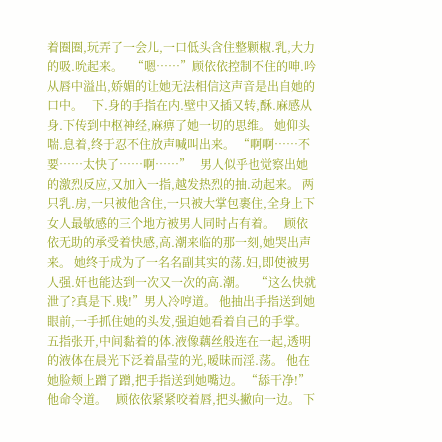着圈圈,玩弄了一会儿,一口低头含住整颗椒.乳,大力的吸.吮起来。   “嗯……”顾依依控制不住的呻.吟从唇中溢出,娇媚的让她无法相信这声音是出自她的口中。   下.身的手指在内.壁中又插又转,酥.麻感从身.下传到中枢神经,麻痹了她一切的思维。 她仰头喘.息着,终于忍不住放声喊叫出来。 “啊啊……不要……太快了……啊……”   男人似乎也觉察出她的激烈反应,又加入一指,越发热烈的抽.动起来。 两只乳.房,一只被他含住,一只被大掌包裹住,全身上下女人最敏感的三个地方被男人同时占有着。   顾依依无助的承受着快感,高.潮来临的那一刻,她哭出声来。 她终于成为了一名名副其实的荡.妇,即使被男人强.奸也能达到一次又一次的高.潮。   “这么快就泄了?真是下.贱!”男人冷哼道。 他抽出手指送到她眼前,一手抓住她的头发,强迫她看着自己的手掌。   五指张开,中间黏着的体.液像藕丝般连在一起,透明的液体在晨光下泛着晶莹的光,暧昧而淫.荡。 他在她脸颊上蹭了蹭,把手指送到她嘴边。 “舔干净!”他命令道。   顾依依紧紧咬着唇,把头撇向一边。 下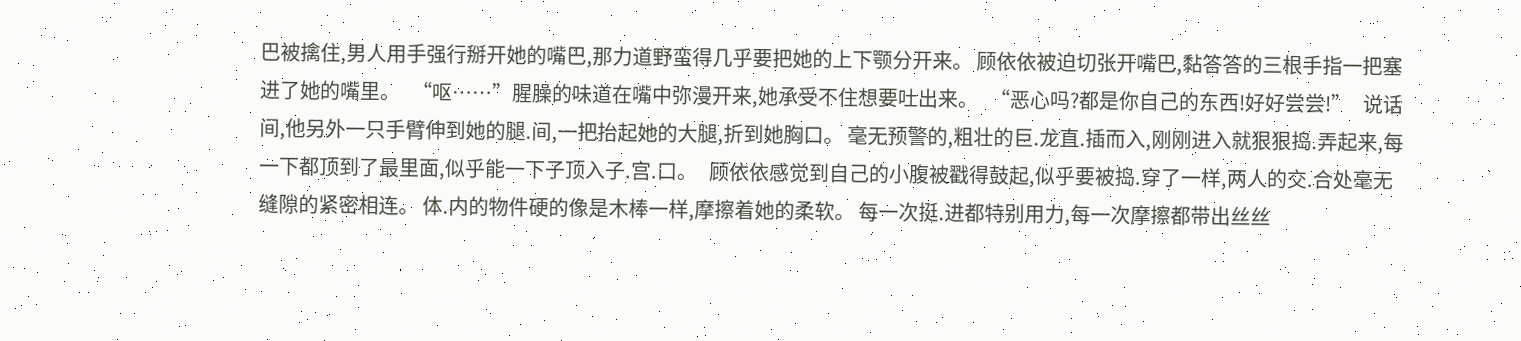巴被擒住,男人用手强行掰开她的嘴巴,那力道野蛮得几乎要把她的上下颚分开来。 顾依依被迫切张开嘴巴,黏答答的三根手指一把塞进了她的嘴里。   “呕……”腥臊的味道在嘴中弥漫开来,她承受不住想要吐出来。   “恶心吗?都是你自己的东西!好好尝尝!”   说话间,他另外一只手臂伸到她的腿.间,一把抬起她的大腿,折到她胸口。 毫无预警的,粗壮的巨.龙直.插而入,刚刚进入就狠狠捣.弄起来,每一下都顶到了最里面,似乎能一下子顶入子.宫.口。   顾依依感觉到自己的小腹被戳得鼓起,似乎要被捣.穿了一样,两人的交.合处毫无缝隙的紧密相连。 体.内的物件硬的像是木棒一样,摩擦着她的柔软。 每一次挺.进都特别用力,每一次摩擦都带出丝丝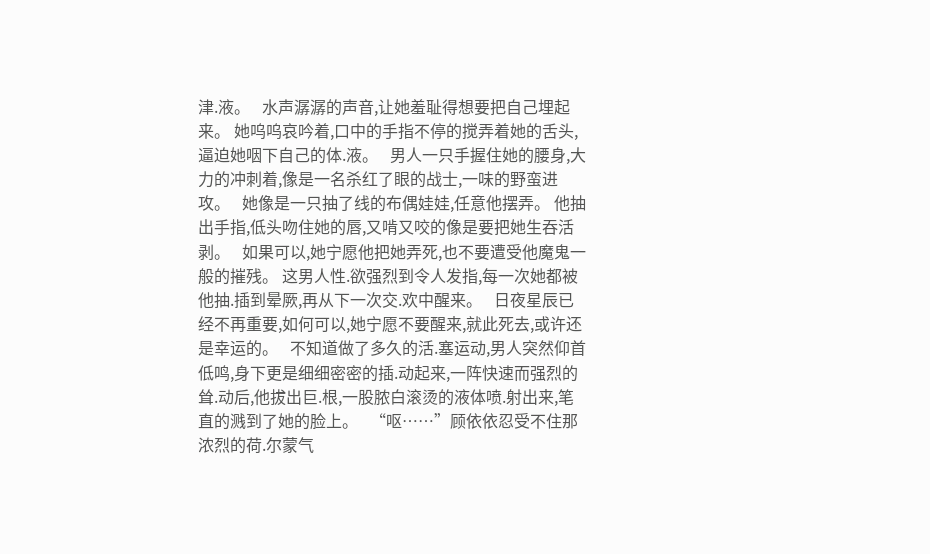津.液。   水声潺潺的声音,让她羞耻得想要把自己埋起来。 她呜呜哀吟着,口中的手指不停的搅弄着她的舌头,逼迫她咽下自己的体.液。   男人一只手握住她的腰身,大力的冲刺着,像是一名杀红了眼的战士,一味的野蛮进攻。   她像是一只抽了线的布偶娃娃,任意他摆弄。 他抽出手指,低头吻住她的唇,又啃又咬的像是要把她生吞活剥。   如果可以,她宁愿他把她弄死,也不要遭受他魔鬼一般的摧残。 这男人性.欲强烈到令人发指,每一次她都被他抽.插到晕厥,再从下一次交.欢中醒来。   日夜星辰已经不再重要,如何可以,她宁愿不要醒来,就此死去,或许还是幸运的。   不知道做了多久的活.塞运动,男人突然仰首低鸣,身下更是细细密密的插.动起来,一阵快速而强烈的耸.动后,他拔出巨.根,一股脓白滚烫的液体喷.射出来,笔直的溅到了她的脸上。   “呕……”顾依依忍受不住那浓烈的荷.尔蒙气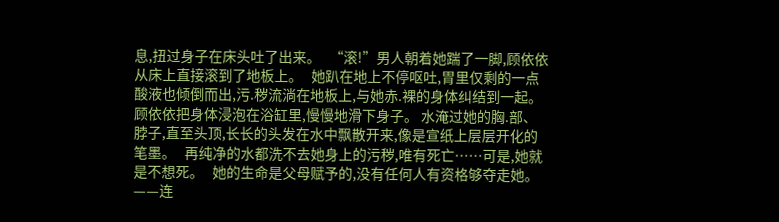息,扭过身子在床头吐了出来。   “滚!”男人朝着她踹了一脚,顾依依从床上直接滚到了地板上。   她趴在地上不停呕吐,胃里仅剩的一点酸液也倾倒而出,污.秽流淌在地板上,与她赤.裸的身体纠结到一起。   顾依依把身体浸泡在浴缸里,慢慢地滑下身子。 水淹过她的胸.部、脖子,直至头顶,长长的头发在水中飘散开来,像是宣纸上层层开化的笔墨。   再纯净的水都洗不去她身上的污秽,唯有死亡……可是,她就是不想死。   她的生命是父母赋予的,没有任何人有资格够夺走她。   ——连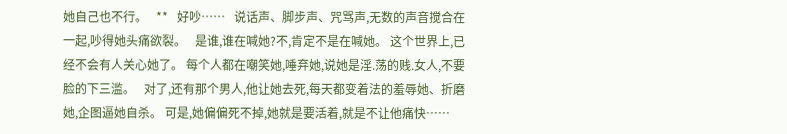她自己也不行。   **   好吵……   说话声、脚步声、咒骂声,无数的声音搅合在一起,吵得她头痛欲裂。   是谁,谁在喊她?不,肯定不是在喊她。 这个世界上,已经不会有人关心她了。 每个人都在嘲笑她,唾弃她,说她是淫.荡的贱.女人,不要脸的下三滥。   对了,还有那个男人,他让她去死,每天都变着法的羞辱她、折磨她,企图逼她自杀。 可是,她偏偏死不掉,她就是要活着,就是不让他痛快……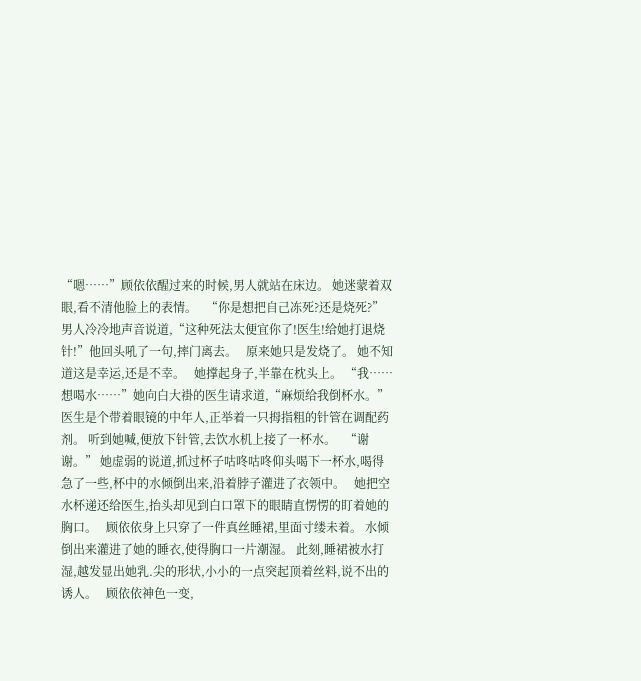“嗯……”顾依依醒过来的时候,男人就站在床边。 她迷蒙着双眼,看不清他脸上的表情。   “你是想把自己冻死?还是烧死?”男人冷冷地声音说道,“这种死法太便宜你了!医生!给她打退烧针!”他回头吼了一句,摔门离去。   原来她只是发烧了。 她不知道这是幸运,还是不幸。   她撑起身子,半靠在枕头上。 “我……想喝水……”她向白大褂的医生请求道,“麻烦给我倒杯水。”   医生是个带着眼镜的中年人,正举着一只拇指粗的针管在调配药剂。 听到她喊,便放下针管,去饮水机上接了一杯水。   “谢谢。” 她虚弱的说道,抓过杯子咕咚咕咚仰头喝下一杯水,喝得急了一些,杯中的水倾倒出来,沿着脖子灌进了衣领中。   她把空水杯递还给医生,抬头却见到白口罩下的眼睛直愣愣的盯着她的胸口。   顾依依身上只穿了一件真丝睡裙,里面寸缕未着。 水倾倒出来灌进了她的睡衣,使得胸口一片潮湿。 此刻,睡裙被水打湿,越发显出她乳.尖的形状,小小的一点突起顶着丝料,说不出的诱人。   顾依依神色一变,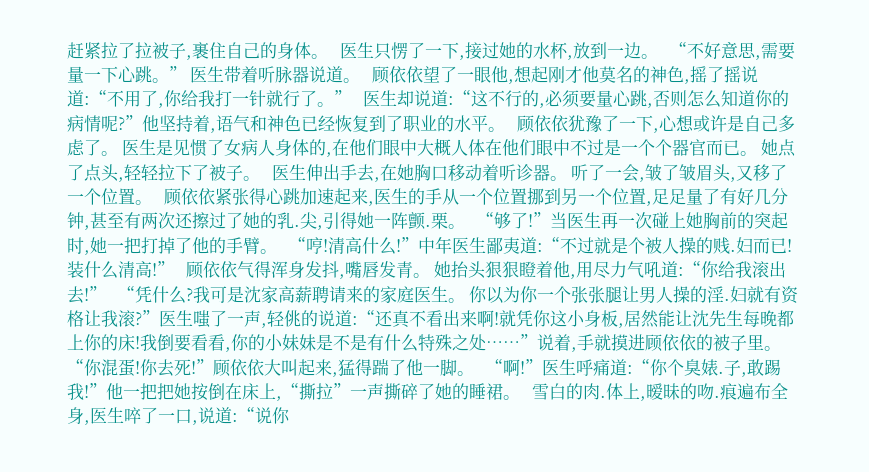赶紧拉了拉被子,裹住自己的身体。   医生只愣了一下,接过她的水杯,放到一边。   “不好意思,需要量一下心跳。” 医生带着听脉器说道。   顾依依望了一眼他,想起刚才他莫名的神色,摇了摇说道:“不用了,你给我打一针就行了。”   医生却说道:“这不行的,必须要量心跳,否则怎么知道你的病情呢?”他坚持着,语气和神色已经恢复到了职业的水平。   顾依依犹豫了一下,心想或许是自己多虑了。 医生是见惯了女病人身体的,在他们眼中大概人体在他们眼中不过是一个个器官而已。 她点了点头,轻轻拉下了被子。   医生伸出手去,在她胸口移动着听诊器。 听了一会,皱了皱眉头,又移了一个位置。   顾依依紧张得心跳加速起来,医生的手从一个位置挪到另一个位置,足足量了有好几分钟,甚至有两次还擦过了她的乳.尖,引得她一阵颤.栗。   “够了!”当医生再一次碰上她胸前的突起时,她一把打掉了他的手臂。   “哼!清高什么!”中年医生鄙夷道:“不过就是个被人操的贱.妇而已!装什么清高!”   顾依依气得浑身发抖,嘴唇发青。 她抬头狠狠瞪着他,用尽力气吼道:“你给我滚出去!”   “凭什么?我可是沈家高薪聘请来的家庭医生。 你以为你一个张张腿让男人操的淫.妇就有资格让我滚?”医生嗤了一声,轻佻的说道:“还真不看出来啊!就凭你这小身板,居然能让沈先生每晚都上你的床!我倒要看看,你的小妹妹是不是有什么特殊之处……”说着,手就摸进顾依依的被子里。   “你混蛋!你去死!”顾依依大叫起来,猛得踹了他一脚。   “啊!”医生呼痛道:“你个臭婊.子,敢踢我!”他一把把她按倒在床上,“撕拉”一声撕碎了她的睡裙。   雪白的肉.体上,暧昧的吻.痕遍布全身,医生啐了一口,说道:“说你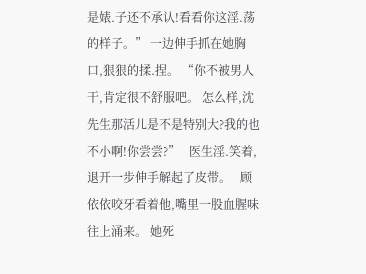是婊.子还不承认!看看你这淫.荡的样子。” 一边伸手抓在她胸口,狠狠的揉.捏。 “你不被男人干,肯定很不舒服吧。 怎么样,沈先生那活儿是不是特别大?我的也不小啊!你尝尝?”   医生淫.笑着,退开一步伸手解起了皮带。   顾依依咬牙看着他,嘴里一股血腥味往上涌来。 她死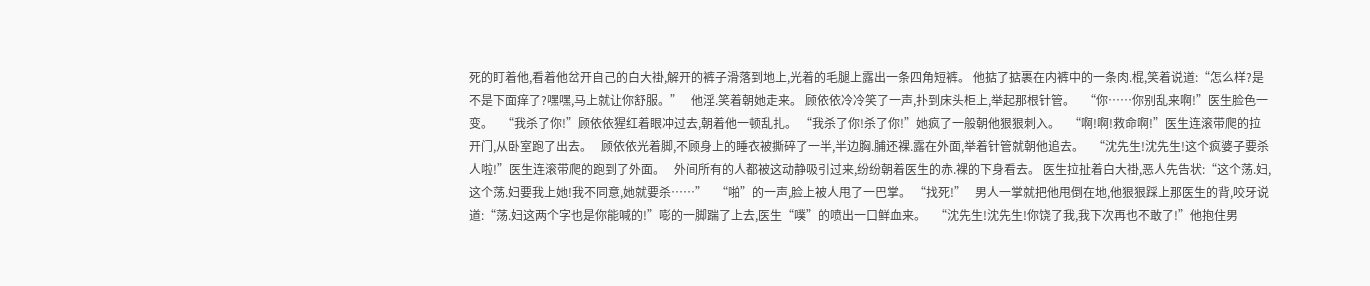死的盯着他,看着他岔开自己的白大褂,解开的裤子滑落到地上,光着的毛腿上露出一条四角短裤。 他掂了掂裹在内裤中的一条肉.棍,笑着说道:“怎么样?是不是下面痒了?嘿嘿,马上就让你舒服。”   他淫.笑着朝她走来。 顾依依冷冷笑了一声,扑到床头柜上,举起那根针管。   “你……你别乱来啊!”医生脸色一变。   “我杀了你!”顾依依猩红着眼冲过去,朝着他一顿乱扎。 “我杀了你!杀了你!”她疯了一般朝他狠狠刺入。   “啊!啊!救命啊!”医生连滚带爬的拉开门,从卧室跑了出去。   顾依依光着脚,不顾身上的睡衣被撕碎了一半,半边胸.脯还裸.露在外面,举着针管就朝他追去。   “沈先生!沈先生!这个疯婆子要杀人啦!”医生连滚带爬的跑到了外面。   外间所有的人都被这动静吸引过来,纷纷朝着医生的赤.裸的下身看去。 医生拉扯着白大褂,恶人先告状:“这个荡.妇,这个荡.妇要我上她!我不同意,她就要杀……”   “啪”的一声,脸上被人甩了一巴掌。 “找死!”   男人一掌就把他甩倒在地,他狠狠踩上那医生的背,咬牙说道:“荡.妇这两个字也是你能喊的!”嘭的一脚踹了上去,医生“噗”的喷出一口鲜血来。   “沈先生!沈先生!你饶了我,我下次再也不敢了!”他抱住男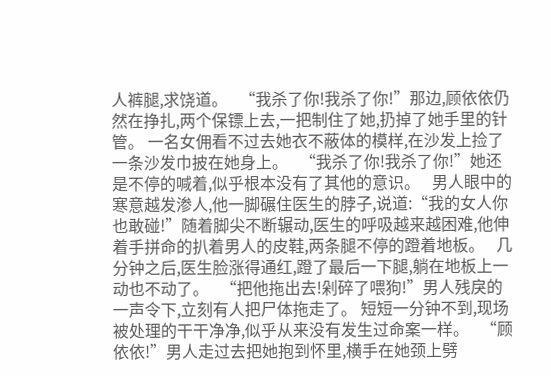人裤腿,求饶道。   “我杀了你!我杀了你!”那边,顾依依仍然在挣扎,两个保镖上去,一把制住了她,扔掉了她手里的针管。 一名女佣看不过去她衣不蔽体的模样,在沙发上捡了一条沙发巾披在她身上。   “我杀了你!我杀了你!”她还是不停的喊着,似乎根本没有了其他的意识。   男人眼中的寒意越发渗人,他一脚碾住医生的脖子,说道:“我的女人你也敢碰!”随着脚尖不断辗动,医生的呼吸越来越困难,他伸着手拼命的扒着男人的皮鞋,两条腿不停的蹬着地板。   几分钟之后,医生脸涨得通红,蹬了最后一下腿,躺在地板上一动也不动了。   “把他拖出去!剁碎了喂狗!”男人残戾的一声令下,立刻有人把尸体拖走了。 短短一分钟不到,现场被处理的干干净净,似乎从来没有发生过命案一样。   “顾依依!”男人走过去把她抱到怀里,横手在她颈上劈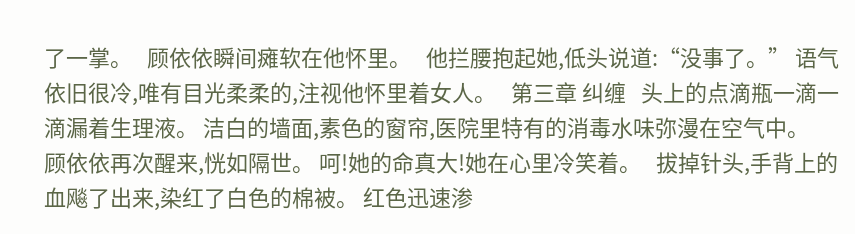了一掌。   顾依依瞬间瘫软在他怀里。   他拦腰抱起她,低头说道:“没事了。” 语气依旧很冷,唯有目光柔柔的,注视他怀里着女人。   第三章 纠缠   头上的点滴瓶一滴一滴漏着生理液。 洁白的墙面,素色的窗帘,医院里特有的消毒水味弥漫在空气中。   顾依依再次醒来,恍如隔世。 呵!她的命真大!她在心里冷笑着。   拔掉针头,手背上的血飚了出来,染红了白色的棉被。 红色迅速渗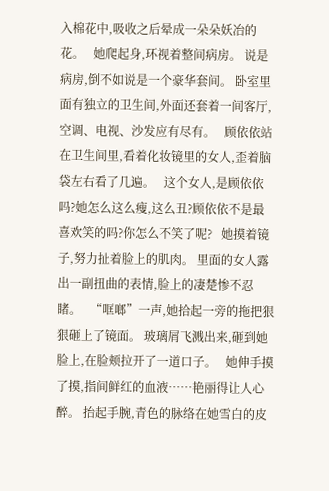入棉花中,吸收之后晕成一朵朵妖冶的花。   她爬起身,环视着整间病房。 说是病房,倒不如说是一个豪华套间。 卧室里面有独立的卫生间,外面还套着一间客厅,空调、电视、沙发应有尽有。   顾依依站在卫生间里,看着化妆镜里的女人,歪着脑袋左右看了几遍。   这个女人,是顾依依吗?她怎么这么瘦,这么丑?顾依依不是最喜欢笑的吗?你怎么不笑了呢?   她摸着镜子,努力扯着脸上的肌肉。 里面的女人露出一副扭曲的表情,脸上的凄楚惨不忍睹。   “哐啷”一声,她拾起一旁的拖把狠狠砸上了镜面。 玻璃屑飞溅出来,砸到她脸上,在脸颊拉开了一道口子。   她伸手摸了摸,指间鲜红的血液……艳丽得让人心醉。 抬起手腕,青色的脉络在她雪白的皮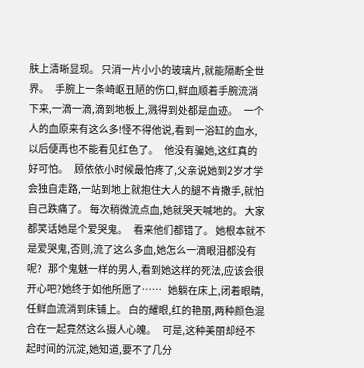肤上清晰显现。 只消一片小小的玻璃片,就能隔断全世界。   手腕上一条崎岖丑陋的伤口,鲜血顺着手腕流淌下来,一滴一滴,滴到地板上,溅得到处都是血迹。   一个人的血原来有这么多!怪不得他说,看到一浴缸的血水,以后便再也不能看见红色了。   他没有骗她,这红真的好可怕。   顾依依小时候最怕疼了,父亲说她到2岁才学会独自走路,一站到地上就抱住大人的腿不肯撒手,就怕自己跌痛了。 每次稍微流点血,她就哭天喊地的。 大家都笑话她是个爱哭鬼。   看来他们都错了。 她根本就不是爱哭鬼,否则,流了这么多血,她怎么一滴眼泪都没有呢?   那个鬼魅一样的男人,看到她这样的死法,应该会很开心吧?她终于如他所愿了……   她躺在床上,闭着眼睛,任鲜血流淌到床铺上。 白的耀眼,红的艳丽,两种颜色混合在一起竟然这么摄人心魄。   可是,这种美丽却经不起时间的沉淀,她知道,要不了几分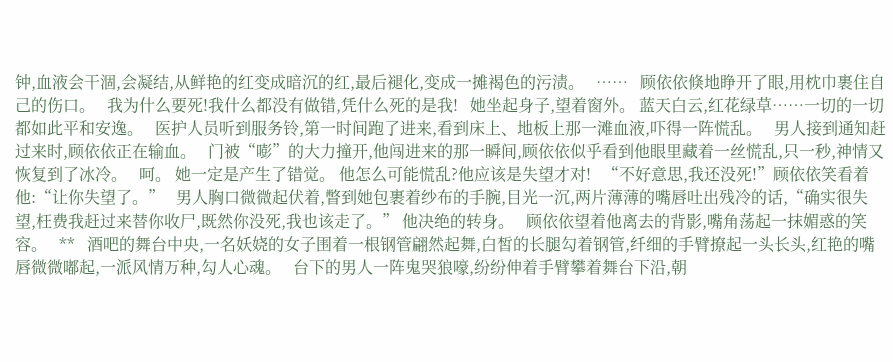钟,血液会干涸,会凝结,从鲜艳的红变成暗沉的红,最后褪化,变成一摊褐色的污渍。   ……   顾依依倏地睁开了眼,用枕巾裹住自己的伤口。   我为什么要死!我什么都没有做错,凭什么死的是我!   她坐起身子,望着窗外。 蓝天白云,红花绿草……一切的一切都如此平和安逸。   医护人员听到服务铃,第一时间跑了进来,看到床上、地板上那一滩血液,吓得一阵慌乱。   男人接到通知赶过来时,顾依依正在输血。   门被“嘭”的大力撞开,他闯进来的那一瞬间,顾依依似乎看到他眼里藏着一丝慌乱,只一秒,神情又恢复到了冰冷。   呵。 她一定是产生了错觉。 他怎么可能慌乱?他应该是失望才对!   “不好意思,我还没死!”顾依依笑看着他:“让你失望了。”   男人胸口微微起伏着,瞥到她包裹着纱布的手腕,目光一沉,两片薄薄的嘴唇吐出残冷的话,“确实很失望,枉费我赶过来替你收尸,既然你没死,我也该走了。” 他决绝的转身。   顾依依望着他离去的背影,嘴角荡起一抹媚惑的笑容。   **   酒吧的舞台中央,一名妖娆的女子围着一根钢管翩然起舞,白皙的长腿勾着钢管,纤细的手臂撩起一头长头,红艳的嘴唇微微嘟起,一派风情万种,勾人心魂。   台下的男人一阵鬼哭狼嚎,纷纷伸着手臂攀着舞台下沿,朝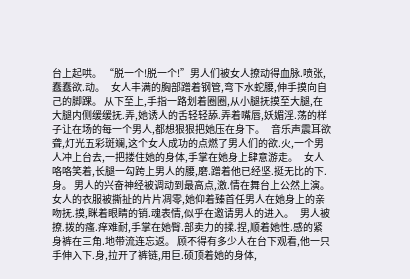台上起哄。 “脱一个!脱一个!”男人们被女人撩动得血脉.喷张,蠢蠢欲.动。   女人丰满的胸部蹭着钢管,弯下水蛇腰,伸手摸向自己的脚踝。 从下至上,手指一路划着圈圈,从小腿抚摸至大腿,在大腿内侧缓缓抚.弄,她诱人的舌轻轻舔.弄着嘴唇,妖媚淫.荡的样子让在场的每一个男人,都想狠狠把她压在身下。   音乐声震耳欲聋,灯光五彩斑斓,这个女人成功的点燃了男人们的欲.火,一个男人冲上台去,一把搂住她的身体,手掌在她身上肆意游走。   女人咯咯笑着,长腿一勾跨上男人的腰,磨.蹭着他已经坚.挺无比的下.身。 男人的兴奋神经被调动到最高点,激.情在舞台上公然上演。   女人的衣服被撕扯的片片凋零,她仰着臻首任男人在她身上的亲吻抚.摸,眯着眼睛的销.魂表情,似乎在邀请男人的进入。   男人被撩.拨的瘙.痒难耐,手掌在她臀.部卖力的揉.捏,顺着她性.感的紧身裤在三角.地带流连忘返。 顾不得有多少人在台下观看,他一只手伸入下.身,拉开了裤链,用巨.硕顶着她的身体,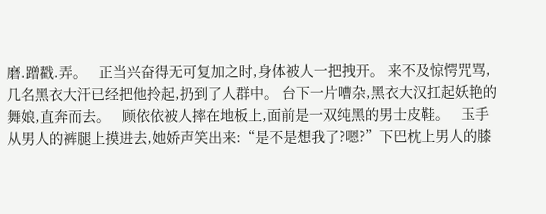磨.蹭戳.弄。   正当兴奋得无可复加之时,身体被人一把拽开。 来不及惊愕咒骂,几名黑衣大汗已经把他拎起,扔到了人群中。 台下一片嘈杂,黑衣大汉扛起妖艳的舞娘,直奔而去。   顾依依被人摔在地板上,面前是一双纯黑的男士皮鞋。   玉手从男人的裤腿上摸进去,她娇声笑出来:“是不是想我了?嗯?”下巴枕上男人的膝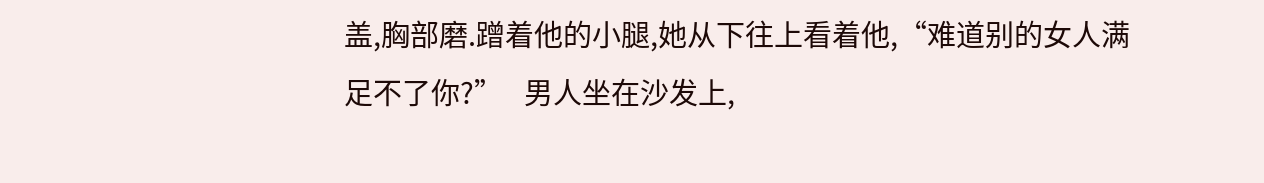盖,胸部磨.蹭着他的小腿,她从下往上看着他,“难道别的女人满足不了你?”   男人坐在沙发上,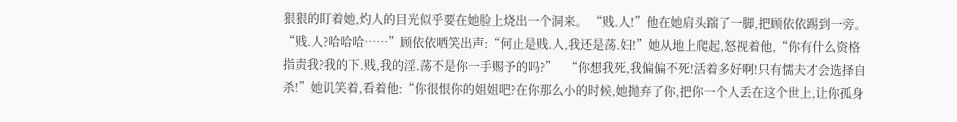狠狠的盯着她,灼人的目光似乎要在她脸上烧出一个洞来。 “贱.人!”他在她肩头踹了一脚,把顾依依踢到一旁。   “贱.人?哈哈哈……”顾依依哂笑出声:“何止是贱.人,我还是荡.妇!”她从地上爬起,怒视着他,“你有什么资格指责我?我的下.贱,我的淫.荡不是你一手赐予的吗?”   “你想我死,我偏偏不死!活着多好啊!只有懦夫才会选择自杀!”她讥笑着,看着他:“你很恨你的姐姐吧?在你那么小的时候,她抛弃了你,把你一个人丢在这个世上,让你孤身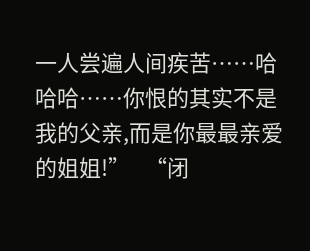一人尝遍人间疾苦……哈哈哈……你恨的其实不是我的父亲,而是你最最亲爱的姐姐!”   “闭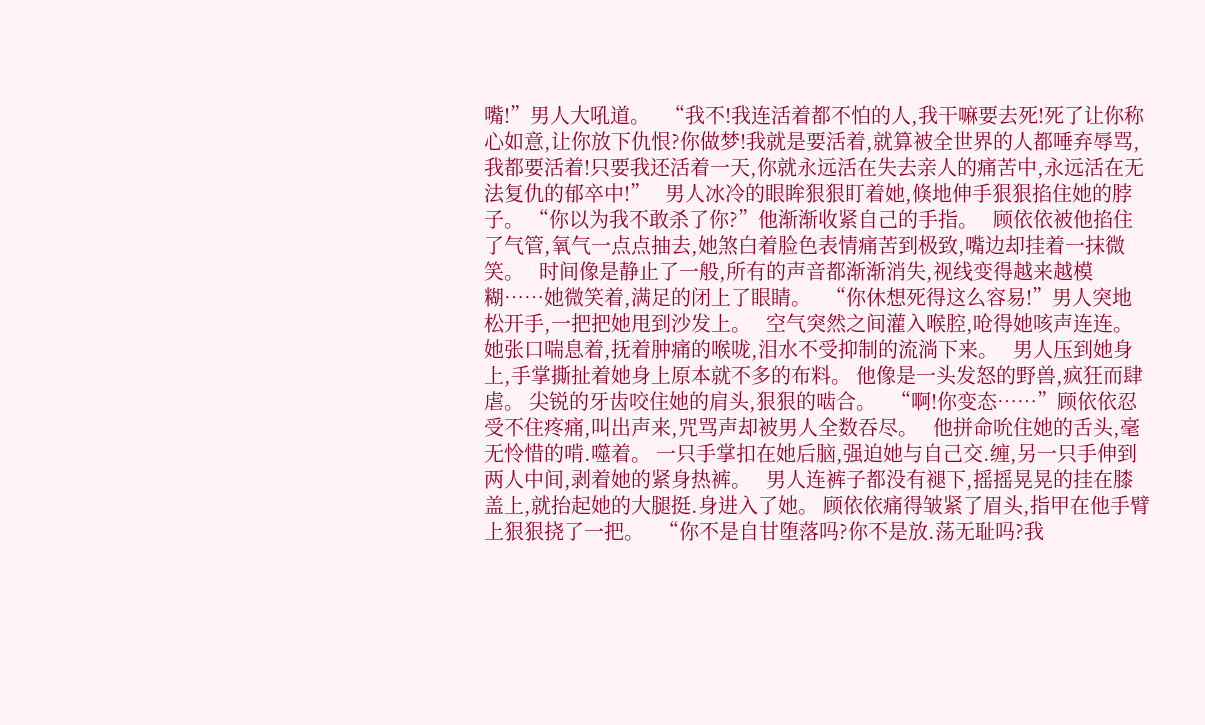嘴!”男人大吼道。   “我不!我连活着都不怕的人,我干嘛要去死!死了让你称心如意,让你放下仇恨?你做梦!我就是要活着,就算被全世界的人都唾弃辱骂,我都要活着!只要我还活着一天,你就永远活在失去亲人的痛苦中,永远活在无法复仇的郁卒中!”   男人冰冷的眼眸狠狠盯着她,倏地伸手狠狠掐住她的脖子。 “你以为我不敢杀了你?”他渐渐收紧自己的手指。   顾依依被他掐住了气管,氧气一点点抽去,她煞白着脸色表情痛苦到极致,嘴边却挂着一抹微笑。   时间像是静止了一般,所有的声音都渐渐消失,视线变得越来越模糊……她微笑着,满足的闭上了眼睛。   “你休想死得这么容易!”男人突地松开手,一把把她甩到沙发上。   空气突然之间灌入喉腔,呛得她咳声连连。 她张口喘息着,抚着肿痛的喉咙,泪水不受抑制的流淌下来。   男人压到她身上,手掌撕扯着她身上原本就不多的布料。 他像是一头发怒的野兽,疯狂而肆虐。 尖锐的牙齿咬住她的肩头,狠狠的啮合。   “啊!你变态……”顾依依忍受不住疼痛,叫出声来,咒骂声却被男人全数吞尽。   他拼命吮住她的舌头,毫无怜惜的啃.噬着。 一只手掌扣在她后脑,强迫她与自己交.缠,另一只手伸到两人中间,剥着她的紧身热裤。   男人连裤子都没有褪下,摇摇晃晃的挂在膝盖上,就抬起她的大腿挺.身进入了她。 顾依依痛得皱紧了眉头,指甲在他手臂上狠狠挠了一把。   “你不是自甘堕落吗?你不是放.荡无耻吗?我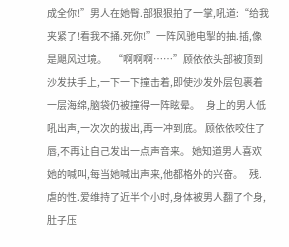成全你!”男人在她臀.部狠狠拍了一掌,吼道:“给我夹紧了!看我不捅.死你!”一阵风驰电掣的抽.插,像是飓风过境。   “啊啊啊……”顾依依头部被顶到沙发扶手上,一下一下撞击着,即使沙发外层包裹着一层海绵,脑袋仍被撞得一阵眩晕。   身上的男人低吼出声,一次次的拔出,再一冲到底。 顾依依咬住了唇,不再让自己发出一点声音来。 她知道男人喜欢她的喊叫,每当她喊出声来,他都格外的兴奋。   残.虐的性.爱维持了近半个小时,身体被男人翻了个身,肚子压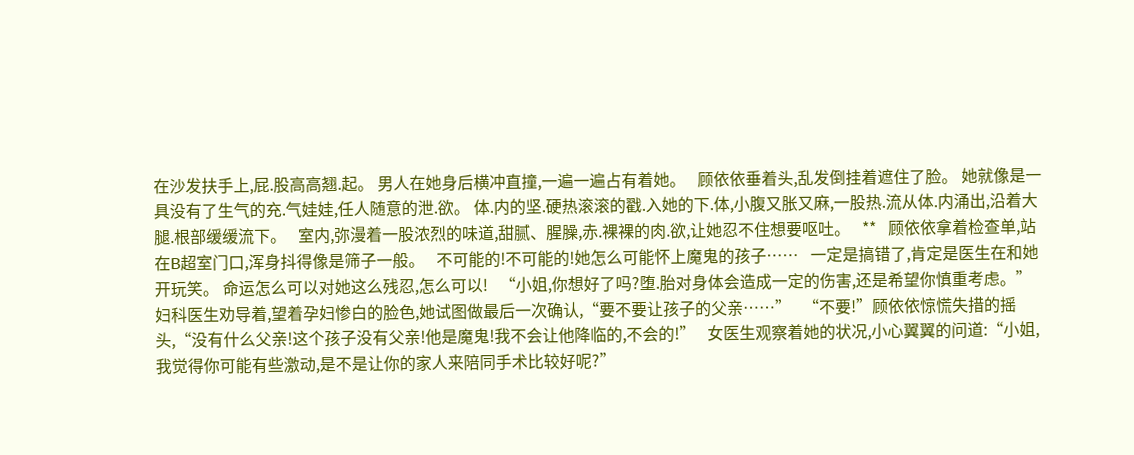在沙发扶手上,屁.股高高翘.起。 男人在她身后横冲直撞,一遍一遍占有着她。   顾依依垂着头,乱发倒挂着遮住了脸。 她就像是一具没有了生气的充.气娃娃,任人随意的泄.欲。 体.内的坚.硬热滚滚的戳.入她的下.体,小腹又胀又麻,一股热.流从体.内涌出,沿着大腿.根部缓缓流下。   室内,弥漫着一股浓烈的味道,甜腻、腥臊,赤.裸裸的肉.欲,让她忍不住想要呕吐。   **   顾依依拿着检查单,站在B超室门口,浑身抖得像是筛子一般。   不可能的!不可能的!她怎么可能怀上魔鬼的孩子……   一定是搞错了,肯定是医生在和她开玩笑。 命运怎么可以对她这么残忍,怎么可以!   “小姐,你想好了吗?堕.胎对身体会造成一定的伤害,还是希望你慎重考虑。” 妇科医生劝导着,望着孕妇惨白的脸色,她试图做最后一次确认,“要不要让孩子的父亲……”   “不要!”顾依依惊慌失措的摇头,“没有什么父亲!这个孩子没有父亲!他是魔鬼!我不会让他降临的,不会的!”   女医生观察着她的状况,小心翼翼的问道:“小姐,我觉得你可能有些激动,是不是让你的家人来陪同手术比较好呢?”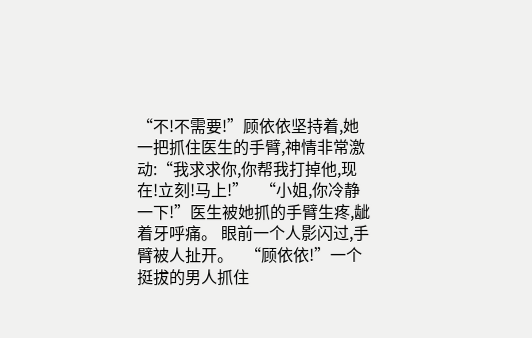“不!不需要!”顾依依坚持着,她一把抓住医生的手臂,神情非常激动:“我求求你,你帮我打掉他,现在!立刻!马上!”   “小姐,你冷静一下!”医生被她抓的手臂生疼,龇着牙呼痛。 眼前一个人影闪过,手臂被人扯开。   “顾依依!”一个挺拔的男人抓住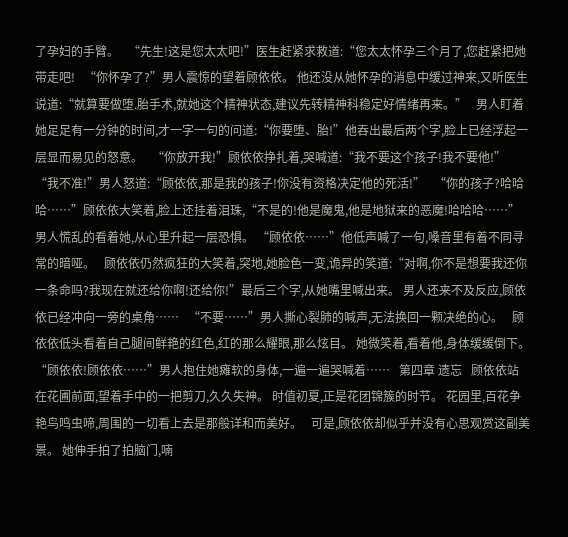了孕妇的手臂。   “先生!这是您太太吧!”医生赶紧求救道:“您太太怀孕三个月了,您赶紧把她带走吧!   “你怀孕了?”男人震惊的望着顾依依。 他还没从她怀孕的消息中缓过神来,又听医生说道:“就算要做堕.胎手术,就她这个精神状态,建议先转精神科稳定好情绪再来。”   男人盯着她足足有一分钟的时间,才一字一句的问道:“你要堕、胎!”他吞出最后两个字,脸上已经浮起一层显而易见的怒意。   “你放开我!”顾依依挣扎着,哭喊道:“我不要这个孩子!我不要他!”   “我不准!”男人怒道:“顾依依,那是我的孩子!你没有资格决定他的死活!”   “你的孩子?哈哈哈……”顾依依大笑着,脸上还挂着泪珠,“不是的!他是魔鬼,他是地狱来的恶魔!哈哈哈……”   男人慌乱的看着她,从心里升起一层恐惧。 “顾依依……”他低声喊了一句,嗓音里有着不同寻常的暗哑。   顾依依仍然疯狂的大笑着,突地,她脸色一变,诡异的笑道:“对啊,你不是想要我还你一条命吗?我现在就还给你啊!还给你!”最后三个字,从她嘴里喊出来。 男人还来不及反应,顾依依已经冲向一旁的桌角……   “不要……”男人撕心裂肺的喊声,无法换回一颗决绝的心。   顾依依低头看着自己腿间鲜艳的红色,红的那么耀眼,那么炫目。 她微笑着,看着他,身体缓缓倒下。   “顾依依!顾依依……”男人抱住她瘫软的身体,一遍一遍哭喊着……   第四章 遗忘   顾依依站在花圃前面,望着手中的一把剪刀,久久失神。 时值初夏,正是花团锦簇的时节。 花园里,百花争艳鸟鸣虫啼,周围的一切看上去是那般详和而美好。   可是,顾依依却似乎并没有心思观赏这副美景。 她伸手拍了拍脑门,喃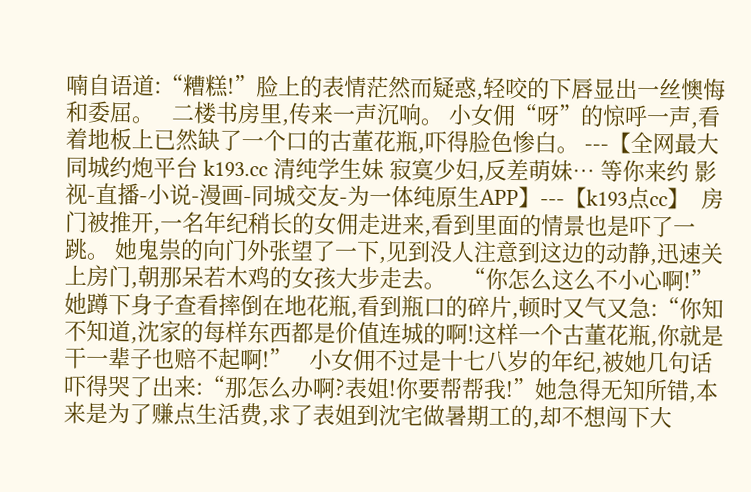喃自语道:“糟糕!”脸上的表情茫然而疑惑,轻咬的下唇显出一丝懊悔和委屈。   二楼书房里,传来一声沉响。 小女佣“呀”的惊呼一声,看着地板上已然缺了一个口的古董花瓶,吓得脸色惨白。 ---【全网最大同城约炮平台 k193.cc 清纯学生妹 寂寞少妇,反差萌妹… 等你来约 影视-直播-小说-漫画-同城交友-为一体纯原生APP】---【k193点cc】  房门被推开,一名年纪稍长的女佣走进来,看到里面的情景也是吓了一跳。 她鬼祟的向门外张望了一下,见到没人注意到这边的动静,迅速关上房门,朝那呆若木鸡的女孩大步走去。   “你怎么这么不小心啊!”她蹲下身子查看摔倒在地花瓶,看到瓶口的碎片,顿时又气又急:“你知不知道,沈家的每样东西都是价值连城的啊!这样一个古董花瓶,你就是干一辈子也赔不起啊!”   小女佣不过是十七八岁的年纪,被她几句话吓得哭了出来:“那怎么办啊?表姐!你要帮帮我!”她急得无知所错,本来是为了赚点生活费,求了表姐到沈宅做暑期工的,却不想闯下大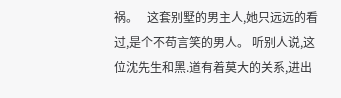祸。   这套别墅的男主人,她只远远的看过,是个不苟言笑的男人。 听别人说,这位沈先生和黑.道有着莫大的关系,进出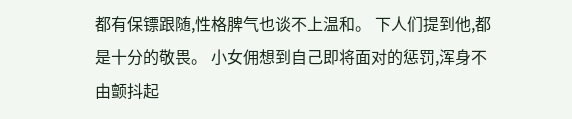都有保镖跟随,性格脾气也谈不上温和。 下人们提到他,都是十分的敬畏。 小女佣想到自己即将面对的惩罚,浑身不由颤抖起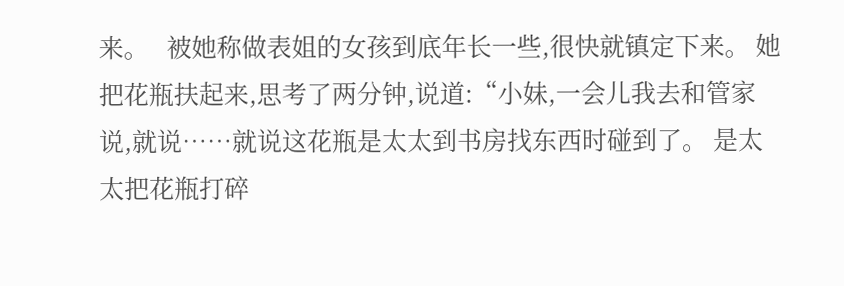来。   被她称做表姐的女孩到底年长一些,很快就镇定下来。 她把花瓶扶起来,思考了两分钟,说道:“小妹,一会儿我去和管家说,就说……就说这花瓶是太太到书房找东西时碰到了。 是太太把花瓶打碎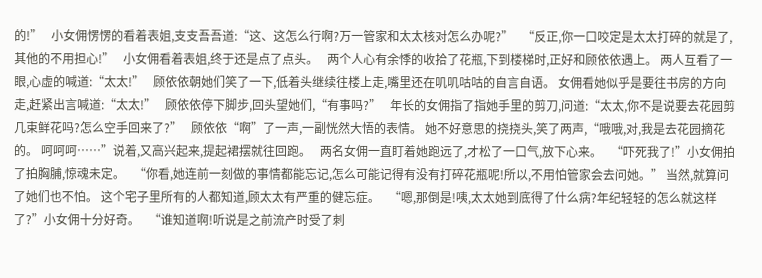的!”   小女佣愣愣的看着表姐,支支吾吾道:“这、这怎么行啊?万一管家和太太核对怎么办呢?”   “反正,你一口咬定是太太打碎的就是了,其他的不用担心!”   小女佣看着表姐,终于还是点了点头。   两个人心有余悸的收拾了花瓶,下到楼梯时,正好和顾依依遇上。 两人互看了一眼,心虚的喊道:“太太!”   顾依依朝她们笑了一下,低着头继续往楼上走,嘴里还在叽叽咕咕的自言自语。 女佣看她似乎是要往书房的方向走,赶紧出言喊道:“太太!”   顾依依停下脚步,回头望她们,“有事吗?”   年长的女佣指了指她手里的剪刀,问道:“太太,你不是说要去花园剪几束鲜花吗?怎么空手回来了?”   顾依依“啊”了一声,一副恍然大悟的表情。 她不好意思的挠挠头,笑了两声,“哦哦,对,我是去花园摘花的。 呵呵呵……”说着,又高兴起来,提起裙摆就往回跑。   两名女佣一直盯着她跑远了,才松了一口气,放下心来。   “吓死我了!”小女佣拍了拍胸脯,惊魂未定。   “你看,她连前一刻做的事情都能忘记,怎么可能记得有没有打碎花瓶呢!所以,不用怕管家会去问她。” 当然,就算问了她们也不怕。 这个宅子里所有的人都知道,顾太太有严重的健忘症。   “嗯,那倒是!咦,太太她到底得了什么病?年纪轻轻的怎么就这样了?”小女佣十分好奇。   “谁知道啊!听说是之前流产时受了刺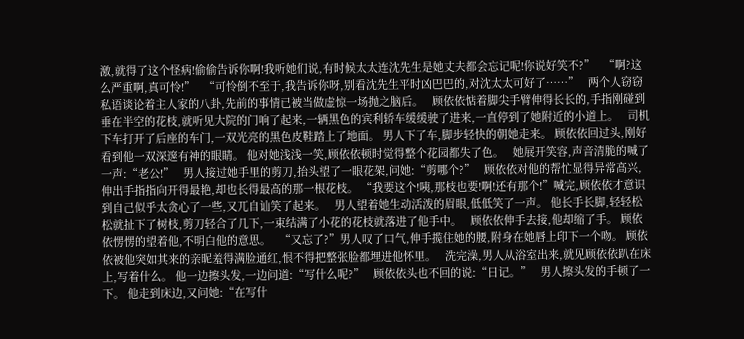激,就得了这个怪病!偷偷告诉你啊!我听她们说,有时候太太连沈先生是她丈夫都会忘记呢!你说好笑不?”   “啊?这么严重啊,真可怜!”   “可怜倒不至于,我告诉你呀,别看沈先生平时凶巴巴的,对沈太太可好了……”   两个人窃窃私语谈论着主人家的八卦,先前的事情已被当做虚惊一场抛之脑后。   顾依依惦着脚尖手臂伸得长长的,手指刚碰到垂在半空的花枝,就听见大院的门响了起来,一辆黑色的宾利轿车缓缓驶了进来,一直停到了她附近的小道上。   司机下车打开了后座的车门,一双光亮的黑色皮鞋踏上了地面。 男人下了车,脚步轻快的朝她走来。 顾依依回过头,刚好看到他一双深邃有神的眼睛。 他对她浅浅一笑,顾依依顿时觉得整个花园都失了色。   她展开笑容,声音清脆的喊了一声:“老公!”   男人接过她手里的剪刀,抬头望了一眼花架,问她:“剪哪个?”   顾依依对他的帮忙显得异常高兴,伸出手指指向开得最艳,却也长得最高的那一根花枝。 “我要这个!咦,那枝也要!啊!还有那个!”喊完,顾依依才意识到自己似乎太贪心了一些,又兀自讪笑了起来。   男人望着她生动活泼的眉眼,低低笑了一声。 他长手长脚,轻轻松松就扯下了树枝,剪刀轻合了几下,一束结满了小花的花枝就落进了他手中。   顾依依伸手去接,他却缩了手。 顾依依愣愣的望着他,不明白他的意思。   “又忘了?”男人叹了口气,伸手揽住她的腰,附身在她唇上印下一个吻。 顾依依被他突如其来的亲昵羞得满脸通红,恨不得把整张脸都埋进他怀里。   洗完澡,男人从浴室出来,就见顾依依趴在床上,写着什么。 他一边擦头发,一边问道:“写什么呢?”   顾依依头也不回的说:“日记。”   男人擦头发的手顿了一下。 他走到床边,又问她:“在写什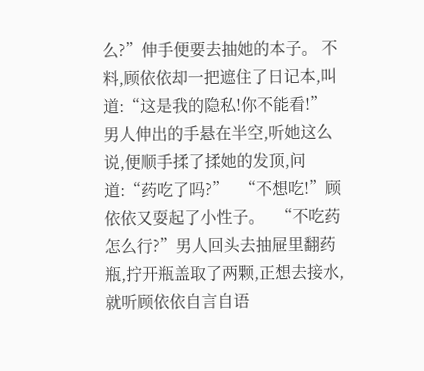么?”伸手便要去抽她的本子。 不料,顾依依却一把遮住了日记本,叫道:“这是我的隐私!你不能看!”   男人伸出的手悬在半空,听她这么说,便顺手揉了揉她的发顶,问道:“药吃了吗?”   “不想吃!”顾依依又耍起了小性子。   “不吃药怎么行?”男人回头去抽屉里翻药瓶,拧开瓶盖取了两颗,正想去接水,就听顾依依自言自语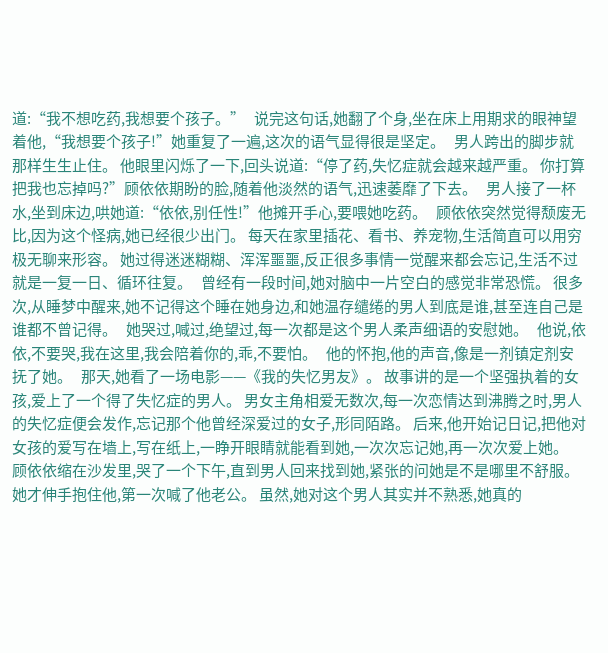道:“我不想吃药,我想要个孩子。”   说完这句话,她翻了个身,坐在床上用期求的眼神望着他,“我想要个孩子!”她重复了一遍,这次的语气显得很是坚定。   男人跨出的脚步就那样生生止住。 他眼里闪烁了一下,回头说道:“停了药,失忆症就会越来越严重。 你打算把我也忘掉吗?”顾依依期盼的脸,随着他淡然的语气,迅速萎靡了下去。   男人接了一杯水,坐到床边,哄她道:“依依,别任性!”他摊开手心,要喂她吃药。   顾依依突然觉得颓废无比,因为这个怪病,她已经很少出门。 每天在家里插花、看书、养宠物,生活简直可以用穷极无聊来形容。 她过得迷迷糊糊、浑浑噩噩,反正很多事情一觉醒来都会忘记,生活不过就是一复一日、循环往复。   曾经有一段时间,她对脑中一片空白的感觉非常恐慌。 很多次,从睡梦中醒来,她不记得这个睡在她身边,和她温存缱绻的男人到底是谁,甚至连自己是谁都不曾记得。   她哭过,喊过,绝望过,每一次都是这个男人柔声细语的安慰她。   他说,依依,不要哭,我在这里,我会陪着你的,乖,不要怕。   他的怀抱,他的声音,像是一剂镇定剂安抚了她。   那天,她看了一场电影——《我的失忆男友》。 故事讲的是一个坚强执着的女孩,爱上了一个得了失忆症的男人。 男女主角相爱无数次,每一次恋情达到沸腾之时,男人的失忆症便会发作,忘记那个他曾经深爱过的女子,形同陌路。 后来,他开始记日记,把他对女孩的爱写在墙上,写在纸上,一睁开眼睛就能看到她,一次次忘记她,再一次次爱上她。   顾依依缩在沙发里,哭了一个下午,直到男人回来找到她,紧张的问她是不是哪里不舒服。 她才伸手抱住他,第一次喊了他老公。 虽然,她对这个男人其实并不熟悉,她真的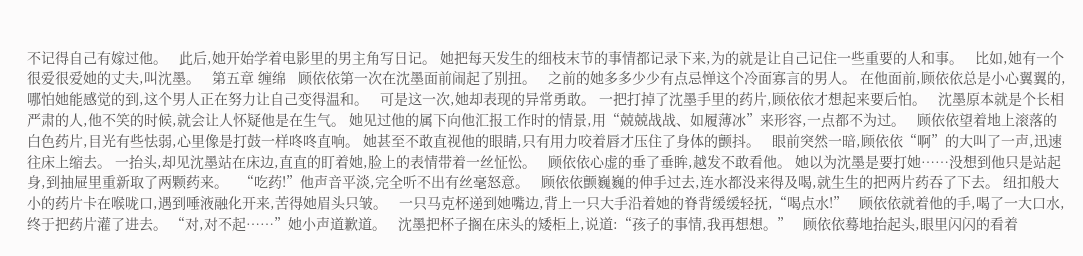不记得自己有嫁过他。   此后,她开始学着电影里的男主角写日记。 她把每天发生的细枝末节的事情都记录下来,为的就是让自己记住一些重要的人和事。   比如,她有一个很爱很爱她的丈夫,叫沈墨。   第五章 缠绵   顾依依第一次在沈墨面前闹起了别扭。   之前的她多多少少有点忌惮这个冷面寡言的男人。 在他面前,顾依依总是小心翼翼的,哪怕她能感觉的到,这个男人正在努力让自己变得温和。   可是这一次,她却表现的异常勇敢。 一把打掉了沈墨手里的药片,顾依依才想起来要后怕。   沈墨原本就是个长相严肃的人,他不笑的时候,就会让人怀疑他是在生气。 她见过他的属下向他汇报工作时的情景,用“兢兢战战、如履薄冰”来形容,一点都不为过。   顾依依望着地上滚落的白色药片,目光有些怯弱,心里像是打鼓一样咚咚直响。 她甚至不敢直视他的眼睛,只有用力咬着唇才压住了身体的颤抖。   眼前突然一暗,顾依依“啊”的大叫了一声,迅速往床上缩去。 一抬头,却见沈墨站在床边,直直的盯着她,脸上的表情带着一丝怔忪。   顾依依心虚的垂了垂眸,越发不敢看他。 她以为沈墨是要打她……没想到他只是站起身,到抽屉里重新取了两颗药来。   “吃药!”他声音平淡,完全听不出有丝毫怒意。   顾依依颤巍巍的伸手过去,连水都没来得及喝,就生生的把两片药吞了下去。 纽扣般大小的药片卡在喉咙口,遇到唾液融化开来,苦得她眉头只皱。   一只马克杯递到她嘴边,背上一只大手沿着她的脊背缓缓轻抚,“喝点水!”   顾依依就着他的手,喝了一大口水,终于把药片灌了进去。 “对,对不起……”她小声道歉道。   沈墨把杯子搁在床头的矮柜上,说道:“孩子的事情,我再想想。”   顾依依蓦地抬起头,眼里闪闪的看着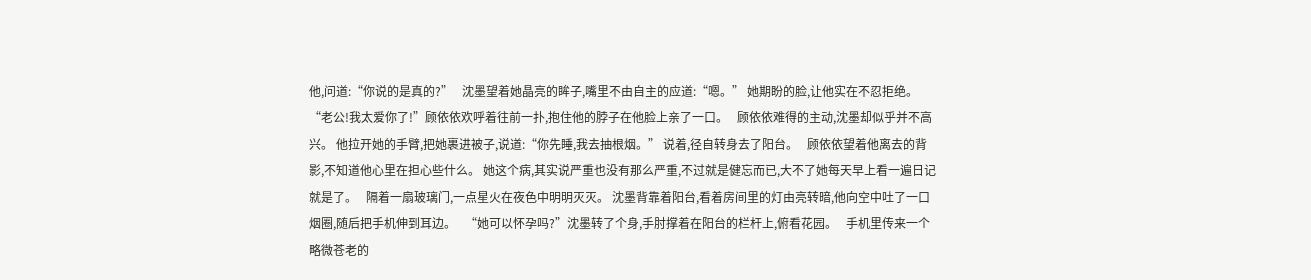他,问道:“你说的是真的?”   沈墨望着她晶亮的眸子,嘴里不由自主的应道:“嗯。” 她期盼的脸,让他实在不忍拒绝。   “老公!我太爱你了!”顾依依欢呼着往前一扑,抱住他的脖子在他脸上亲了一口。   顾依依难得的主动,沈墨却似乎并不高兴。 他拉开她的手臂,把她裹进被子,说道:“你先睡,我去抽根烟。” 说着,径自转身去了阳台。   顾依依望着他离去的背影,不知道他心里在担心些什么。 她这个病,其实说严重也没有那么严重,不过就是健忘而已,大不了她每天早上看一遍日记就是了。   隔着一扇玻璃门,一点星火在夜色中明明灭灭。 沈墨背靠着阳台,看着房间里的灯由亮转暗,他向空中吐了一口烟圈,随后把手机伸到耳边。   “她可以怀孕吗?”沈墨转了个身,手肘撑着在阳台的栏杆上,俯看花园。   手机里传来一个略微苍老的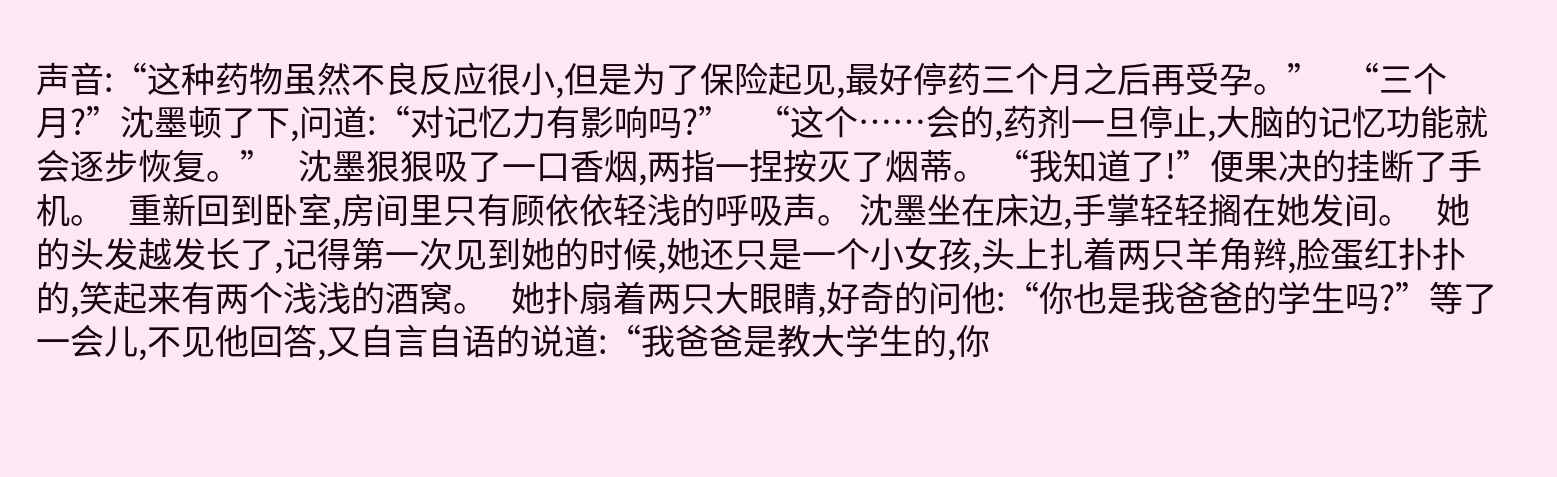声音:“这种药物虽然不良反应很小,但是为了保险起见,最好停药三个月之后再受孕。”   “三个月?”沈墨顿了下,问道:“对记忆力有影响吗?”   “这个……会的,药剂一旦停止,大脑的记忆功能就会逐步恢复。”   沈墨狠狠吸了一口香烟,两指一捏按灭了烟蒂。 “我知道了!”便果决的挂断了手机。   重新回到卧室,房间里只有顾依依轻浅的呼吸声。 沈墨坐在床边,手掌轻轻搁在她发间。   她的头发越发长了,记得第一次见到她的时候,她还只是一个小女孩,头上扎着两只羊角辫,脸蛋红扑扑的,笑起来有两个浅浅的酒窝。   她扑扇着两只大眼睛,好奇的问他:“你也是我爸爸的学生吗?”等了一会儿,不见他回答,又自言自语的说道:“我爸爸是教大学生的,你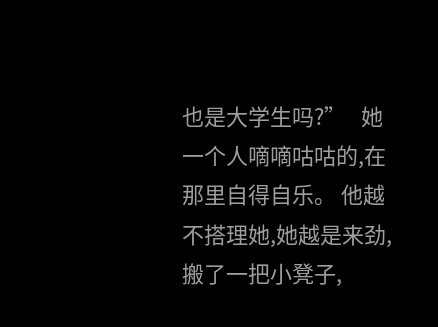也是大学生吗?”   她一个人嘀嘀咕咕的,在那里自得自乐。 他越不搭理她,她越是来劲,搬了一把小凳子,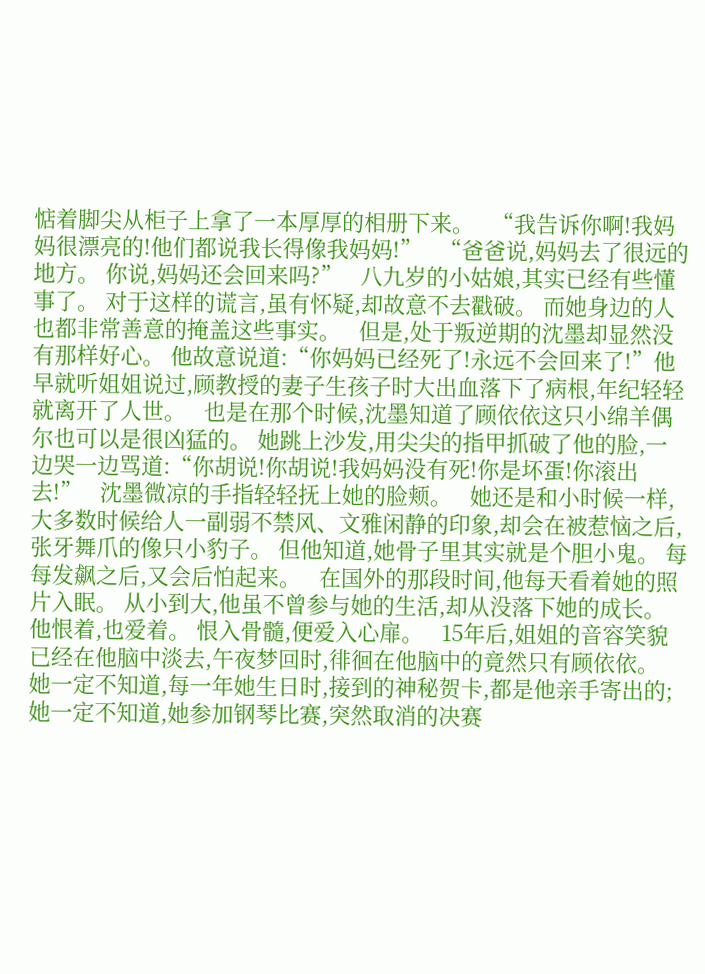惦着脚尖从柜子上拿了一本厚厚的相册下来。   “我告诉你啊!我妈妈很漂亮的!他们都说我长得像我妈妈!”   “爸爸说,妈妈去了很远的地方。 你说,妈妈还会回来吗?”   八九岁的小姑娘,其实已经有些懂事了。 对于这样的谎言,虽有怀疑,却故意不去戳破。 而她身边的人也都非常善意的掩盖这些事实。   但是,处于叛逆期的沈墨却显然没有那样好心。 他故意说道:“你妈妈已经死了!永远不会回来了!”他早就听姐姐说过,顾教授的妻子生孩子时大出血落下了病根,年纪轻轻就离开了人世。   也是在那个时候,沈墨知道了顾依依这只小绵羊偶尔也可以是很凶猛的。 她跳上沙发,用尖尖的指甲抓破了他的脸,一边哭一边骂道:“你胡说!你胡说!我妈妈没有死!你是坏蛋!你滚出去!”   沈墨微凉的手指轻轻抚上她的脸颊。   她还是和小时候一样,大多数时候给人一副弱不禁风、文雅闲静的印象,却会在被惹恼之后,张牙舞爪的像只小豹子。 但他知道,她骨子里其实就是个胆小鬼。 每每发飙之后,又会后怕起来。   在国外的那段时间,他每天看着她的照片入眠。 从小到大,他虽不曾参与她的生活,却从没落下她的成长。   他恨着,也爱着。 恨入骨髓,便爱入心扉。   15年后,姐姐的音容笑貌已经在他脑中淡去,午夜梦回时,徘徊在他脑中的竟然只有顾依依。   她一定不知道,每一年她生日时,接到的神秘贺卡,都是他亲手寄出的;   她一定不知道,她参加钢琴比赛,突然取消的决赛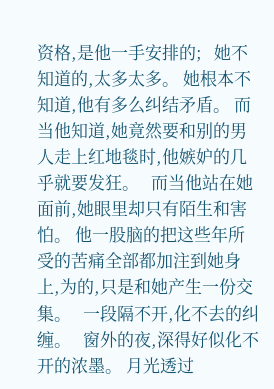资格,是他一手安排的;   她不知道的,太多太多。 她根本不知道,他有多么纠结矛盾。 而当他知道,她竟然要和别的男人走上红地毯时,他嫉妒的几乎就要发狂。   而当他站在她面前,她眼里却只有陌生和害怕。 他一股脑的把这些年所受的苦痛全部都加注到她身上,为的,只是和她产生一份交集。   一段隔不开,化不去的纠缠。   窗外的夜,深得好似化不开的浓墨。 月光透过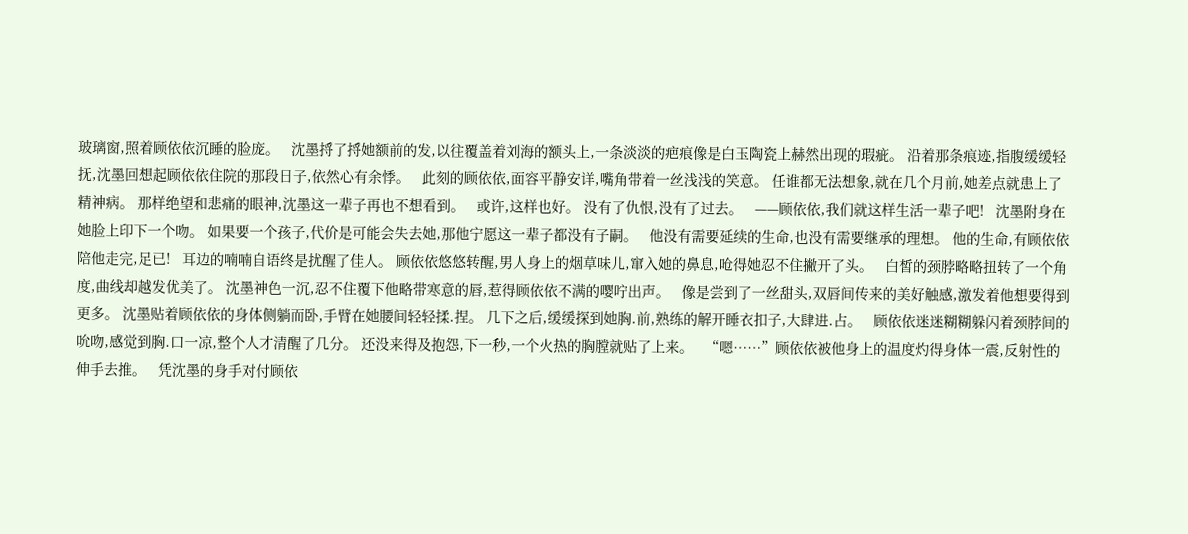玻璃窗,照着顾依依沉睡的脸庞。   沈墨捋了捋她额前的发,以往覆盖着刘海的额头上,一条淡淡的疤痕像是白玉陶瓷上赫然出现的瑕疵。 沿着那条痕迹,指腹缓缓轻抚,沈墨回想起顾依依住院的那段日子,依然心有余悸。   此刻的顾依依,面容平静安详,嘴角带着一丝浅浅的笑意。 任谁都无法想象,就在几个月前,她差点就患上了精神病。 那样绝望和悲痛的眼神,沈墨这一辈子再也不想看到。   或许,这样也好。 没有了仇恨,没有了过去。   ——顾依依,我们就这样生活一辈子吧!   沈墨附身在她脸上印下一个吻。 如果要一个孩子,代价是可能会失去她,那他宁愿这一辈子都没有子嗣。   他没有需要延续的生命,也没有需要继承的理想。 他的生命,有顾依依陪他走完,足已!   耳边的喃喃自语终是扰醒了佳人。 顾依依悠悠转醒,男人身上的烟草味儿,窜入她的鼻息,呛得她忍不住撇开了头。   白皙的颈脖略略扭转了一个角度,曲线却越发优美了。 沈墨神色一沉,忍不住覆下他略带寒意的唇,惹得顾依依不满的嘤咛出声。   像是尝到了一丝甜头,双唇间传来的美好触感,激发着他想要得到更多。 沈墨贴着顾依依的身体侧躺而卧,手臂在她腰间轻轻揉.捏。 几下之后,缓缓探到她胸.前,熟练的解开睡衣扣子,大肆进.占。   顾依依迷迷糊糊躲闪着颈脖间的吮吻,感觉到胸.口一凉,整个人才清醒了几分。 还没来得及抱怨,下一秒,一个火热的胸膛就贴了上来。   “嗯……”顾依依被他身上的温度灼得身体一震,反射性的伸手去推。   凭沈墨的身手对付顾依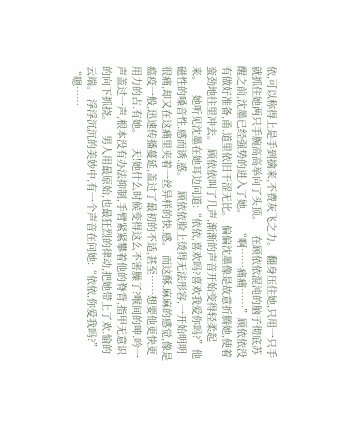依,可以称得上是手到擒来,不费灰飞之力。 翻身压住她,只用一只手就抓住她两只手腕高高举向了头顶。   在顾依依混沌的脑子彻底苏醒之前,沈墨已经强势的进入了她。   “啊……痛痛……”顾依依没有做好准备,甬.道里依旧干涩无比。 偏偏沈墨像是故意折腾她,使着蛮劲地往里冲去。 顾依依叫了几声,渐渐的声音开始变得轻柔起来。   她听见沈墨在她耳边问道:“依依,喜欢吗?喜欢我爱你吗?”他磁性的嗓音性.感而诱.惑。   顾依依脸上烫得无法形容,一开始明明很痛,却又在这痛里夹着一丝异样的快.感。 而这酥.麻麻的感觉,像是瘟疫一般,迅速传播蔓延,盖过了最初的不适,甚至……想要他更快更用力的占.有她。   天!她什么时候变得这么不害臊了?喉间的呻.吟一声盖过一声,根本没有办法抑制,手臂紧紧攀着他的脊背,指甲无意识的向下抓挠。   男人用最原始,也最狂烈的律动,把她带上了欢.愉的云端。 浮浮沉沉的美妙中,有一个声音在问她:“依依,你爱我吗?”   “嗯……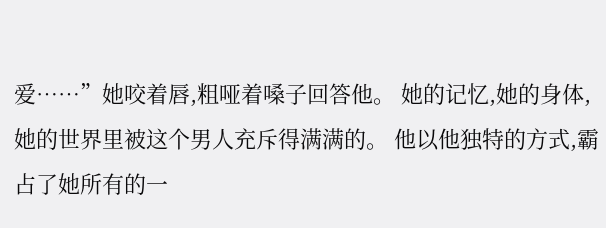爱……”她咬着唇,粗哑着嗓子回答他。 她的记忆,她的身体,她的世界里被这个男人充斥得满满的。 他以他独特的方式,霸占了她所有的一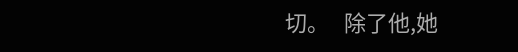切。   除了他,她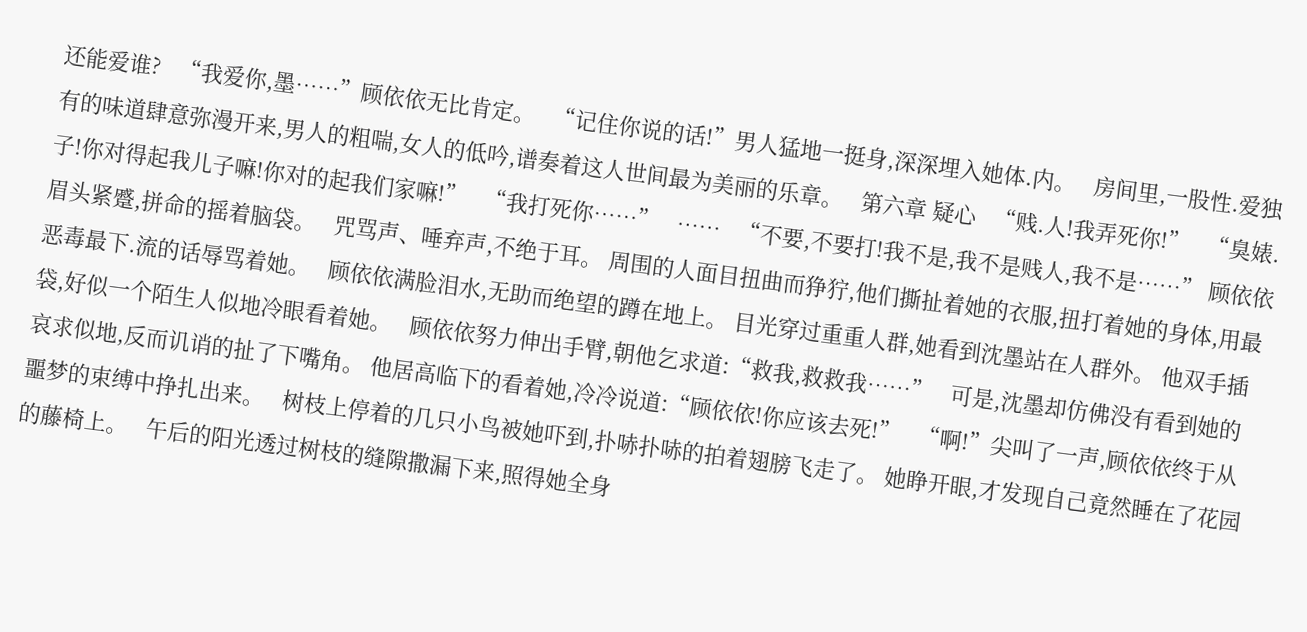还能爱谁?   “我爱你,墨……”顾依依无比肯定。   “记住你说的话!”男人猛地一挺身,深深埋入她体.内。   房间里,一股性.爱独有的味道肆意弥漫开来,男人的粗喘,女人的低吟,谱奏着这人世间最为美丽的乐章。   第六章 疑心   “贱.人!我弄死你!”   “臭婊.子!你对得起我儿子嘛!你对的起我们家嘛!”   “我打死你……”   ……   “不要,不要打!我不是,我不是贱人,我不是……” 顾依依眉头紧蹙,拼命的摇着脑袋。   咒骂声、唾弃声,不绝于耳。 周围的人面目扭曲而狰狞,他们撕扯着她的衣服,扭打着她的身体,用最恶毒最下.流的话辱骂着她。   顾依依满脸泪水,无助而绝望的蹲在地上。 目光穿过重重人群,她看到沈墨站在人群外。 他双手插袋,好似一个陌生人似地冷眼看着她。   顾依依努力伸出手臂,朝他乞求道:“救我,救救我……”   可是,沈墨却仿佛没有看到她的哀求似地,反而讥诮的扯了下嘴角。 他居高临下的看着她,冷冷说道:“顾依依!你应该去死!”   “啊!”尖叫了一声,顾依依终于从噩梦的束缚中挣扎出来。   树枝上停着的几只小鸟被她吓到,扑哧扑哧的拍着翅膀飞走了。 她睁开眼,才发现自己竟然睡在了花园的藤椅上。   午后的阳光透过树枝的缝隙撒漏下来,照得她全身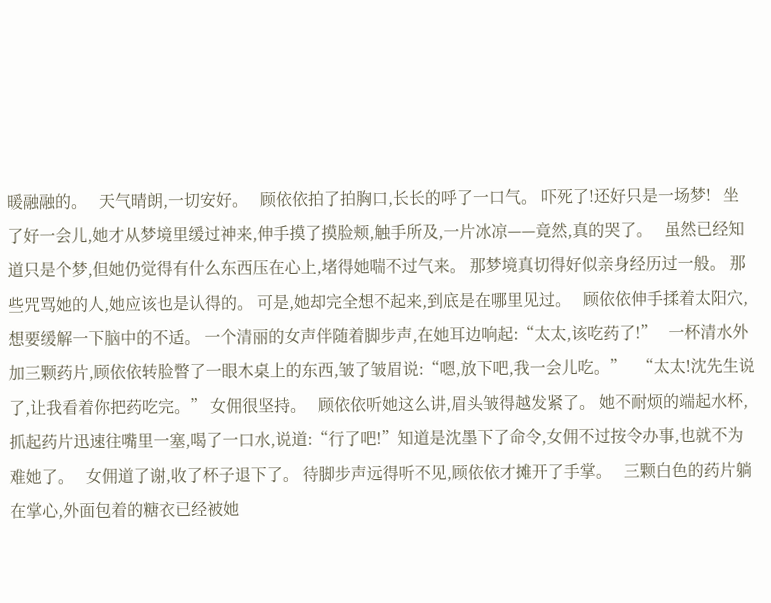暖融融的。   天气晴朗,一切安好。   顾依依拍了拍胸口,长长的呼了一口气。 吓死了!还好只是一场梦!   坐了好一会儿,她才从梦境里缓过神来,伸手摸了摸脸颊,触手所及,一片冰凉——竟然,真的哭了。   虽然已经知道只是个梦,但她仍觉得有什么东西压在心上,堵得她喘不过气来。 那梦境真切得好似亲身经历过一般。 那些咒骂她的人,她应该也是认得的。 可是,她却完全想不起来,到底是在哪里见过。   顾依依伸手揉着太阳穴,想要缓解一下脑中的不适。 一个清丽的女声伴随着脚步声,在她耳边响起:“太太,该吃药了!”   一杯清水外加三颗药片,顾依依转脸瞥了一眼木桌上的东西,皱了皱眉说:“嗯,放下吧,我一会儿吃。”   “太太!沈先生说了,让我看着你把药吃完。” 女佣很坚持。   顾依依听她这么讲,眉头皱得越发紧了。 她不耐烦的端起水杯,抓起药片迅速往嘴里一塞,喝了一口水,说道:“行了吧!”知道是沈墨下了命令,女佣不过按令办事,也就不为难她了。   女佣道了谢,收了杯子退下了。 待脚步声远得听不见,顾依依才摊开了手掌。   三颗白色的药片躺在掌心,外面包着的糖衣已经被她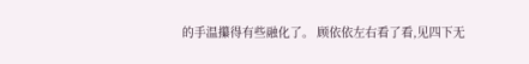的手温攥得有些融化了。 顾依依左右看了看,见四下无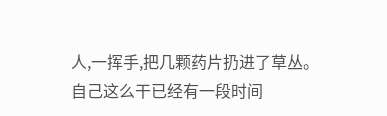人,一挥手,把几颗药片扔进了草丛。   自己这么干已经有一段时间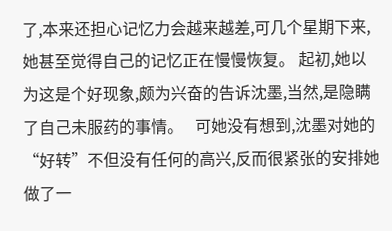了,本来还担心记忆力会越来越差,可几个星期下来,她甚至觉得自己的记忆正在慢慢恢复。 起初,她以为这是个好现象,颇为兴奋的告诉沈墨,当然,是隐瞒了自己未服药的事情。   可她没有想到,沈墨对她的“好转”不但没有任何的高兴,反而很紧张的安排她做了一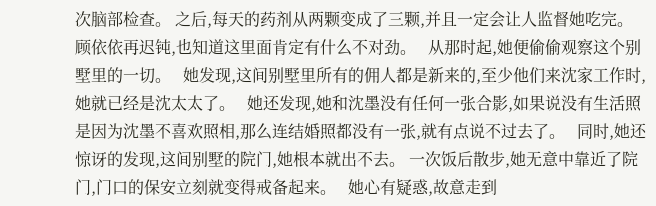次脑部检查。 之后,每天的药剂从两颗变成了三颗,并且一定会让人监督她吃完。   顾依依再迟钝,也知道这里面肯定有什么不对劲。   从那时起,她便偷偷观察这个别墅里的一切。   她发现,这间别墅里所有的佣人都是新来的,至少他们来沈家工作时,她就已经是沈太太了。   她还发现,她和沈墨没有任何一张合影,如果说没有生活照是因为沈墨不喜欢照相,那么连结婚照都没有一张,就有点说不过去了。   同时,她还惊讶的发现,这间别墅的院门,她根本就出不去。 一次饭后散步,她无意中靠近了院门,门口的保安立刻就变得戒备起来。   她心有疑惑,故意走到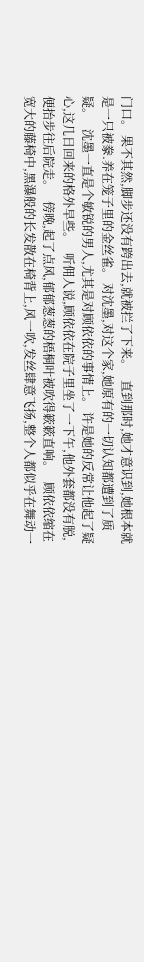门口。 果不其然,脚步还没有跨出去,就被拦了下来。   直到那时,她才意识到,她根本就是一只被豢.养在笼子里的金丝雀。 对沈墨,对这个家,她原有的一切认知都遭到了质疑。   沈墨一直是个敏锐的男人,尤其是对顾依依的事情上。 许是她的反常让他起了疑心,这几日回来的格外早些。   听佣人说,顾依依在院子里坐了一下午,他外套都没有脱,便抬步往后院走。   傍晚,起了点风,郁郁葱葱的梧桐叶被吹得簌簌直响。   顾依依缩在宽大的藤椅中,黑瀑般的长发散在椅背上,风一吹,发丝肆意飞扬,整个人都似乎在舞动一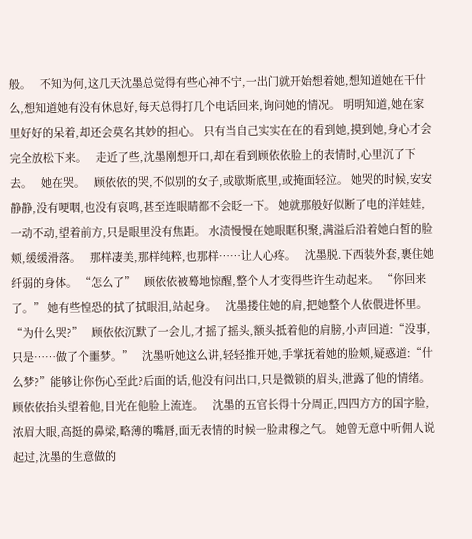般。   不知为何,这几天沈墨总觉得有些心神不宁,一出门就开始想着她,想知道她在干什么,想知道她有没有休息好,每天总得打几个电话回来,询问她的情况。 明明知道,她在家里好好的呆着,却还会莫名其妙的担心。 只有当自己实实在在的看到她,摸到她,身心才会完全放松下来。   走近了些,沈墨刚想开口,却在看到顾依依脸上的表情时,心里沉了下去。   她在哭。   顾依依的哭,不似别的女子,或歇斯底里,或掩面轻泣。 她哭的时候,安安静静,没有哽咽,也没有哀鸣,甚至连眼睛都不会眨一下。 她就那般好似断了电的洋娃娃,一动不动,望着前方,只是眼里没有焦距。 水渍慢慢在她眼眶积聚,满溢后沿着她白皙的脸颊,缓缓滑落。   那样凄美,那样纯粹,也那样……让人心疼。   沈墨脱.下西装外套,裹住她纤弱的身体。 “怎么了”   顾依依被蓦地惊醒,整个人才变得些许生动起来。 “你回来了。” 她有些惶恐的拭了拭眼泪,站起身。   沈墨搂住她的肩,把她整个人依偎进怀里。 “为什么哭?”   顾依依沉默了一会儿,才摇了摇头,额头抵着他的肩膀,小声回道:“没事,只是……做了个噩梦。”   沈墨听她这么讲,轻轻推开她,手掌抚着她的脸颊,疑惑道:“什么梦?”能够让你伤心至此?后面的话,他没有问出口,只是微锁的眉头,泄露了他的情绪。   顾依依抬头望着他,目光在他脸上流连。   沈墨的五官长得十分周正,四四方方的国字脸,浓眉大眼,高挺的鼻梁,略薄的嘴唇,面无表情的时候一脸肃穆之气。 她曾无意中听佣人说起过,沈墨的生意做的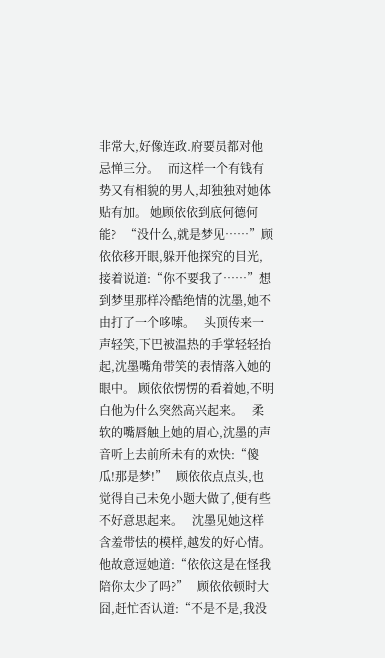非常大,好像连政.府要员都对他忌惮三分。   而这样一个有钱有势又有相貌的男人,却独独对她体贴有加。 她顾依依到底何德何能?   “没什么,就是梦见……”顾依依移开眼,躲开他探究的目光,接着说道:“你不要我了……”想到梦里那样冷酷绝情的沈墨,她不由打了一个哆嗦。   头顶传来一声轻笑,下巴被温热的手掌轻轻抬起,沈墨嘴角带笑的表情落入她的眼中。 顾依依愣愣的看着她,不明白他为什么突然高兴起来。   柔软的嘴唇触上她的眉心,沈墨的声音听上去前所未有的欢快:“傻瓜!那是梦!”   顾依依点点头,也觉得自己未免小题大做了,便有些不好意思起来。   沈墨见她这样含羞带怯的模样,越发的好心情。 他故意逗她道:“依依这是在怪我陪你太少了吗?”   顾依依顿时大囧,赶忙否认道:“不是不是,我没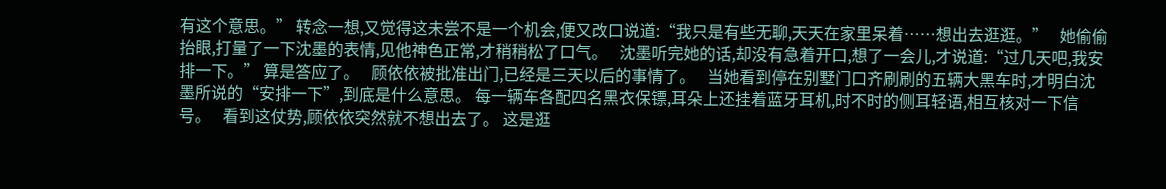有这个意思。” 转念一想,又觉得这未尝不是一个机会,便又改口说道:“我只是有些无聊,天天在家里呆着……想出去逛逛。”   她偷偷抬眼,打量了一下沈墨的表情,见他神色正常,才稍稍松了口气。   沈墨听完她的话,却没有急着开口,想了一会儿,才说道:“过几天吧,我安排一下。” 算是答应了。   顾依依被批准出门,已经是三天以后的事情了。   当她看到停在别墅门口齐刷刷的五辆大黑车时,才明白沈墨所说的“安排一下”,到底是什么意思。 每一辆车各配四名黑衣保镖,耳朵上还挂着蓝牙耳机,时不时的侧耳轻语,相互核对一下信号。   看到这仗势,顾依依突然就不想出去了。 这是逛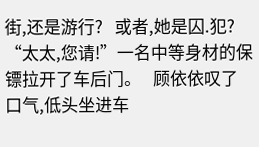街,还是游行?   或者,她是囚.犯?   “太太,您请!”一名中等身材的保镖拉开了车后门。   顾依依叹了口气,低头坐进车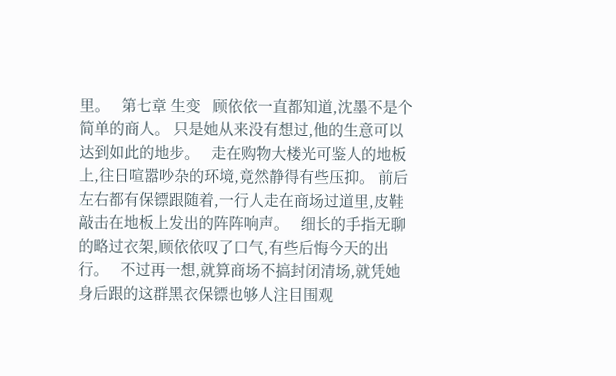里。   第七章 生变   顾依依一直都知道,沈墨不是个简单的商人。 只是她从来没有想过,他的生意可以达到如此的地步。   走在购物大楼光可鉴人的地板上,往日喧嚣吵杂的环境,竟然静得有些压抑。 前后左右都有保镖跟随着,一行人走在商场过道里,皮鞋敲击在地板上发出的阵阵响声。   细长的手指无聊的略过衣架,顾依依叹了口气,有些后悔今天的出行。   不过再一想,就算商场不搞封闭清场,就凭她身后跟的这群黑衣保镖也够人注目围观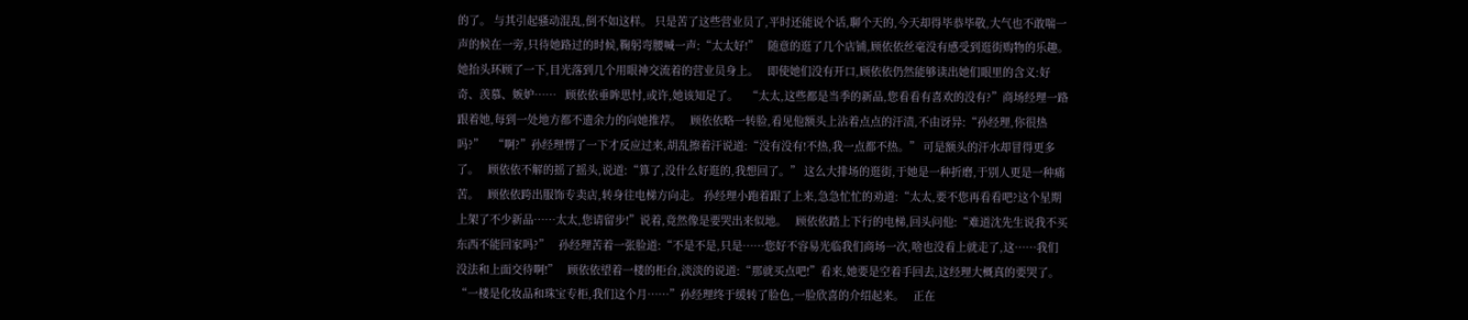的了。 与其引起骚动混乱,倒不如这样。 只是苦了这些营业员了,平时还能说个话,聊个天的,今天却得毕恭毕敬,大气也不敢喘一声的候在一旁,只待她路过的时候,鞠躬弯腰喊一声:“太太好!”   随意的逛了几个店铺,顾依依丝毫没有感受到逛街购物的乐趣。 她抬头环顾了一下,目光落到几个用眼神交流着的营业员身上。   即使她们没有开口,顾依依仍然能够读出她们眼里的含义:好奇、羡慕、嫉妒……   顾依依垂眸思忖,或许,她该知足了。   “太太,这些都是当季的新品,您看看有喜欢的没有?”商场经理一路跟着她,每到一处地方都不遗余力的向她推荐。   顾依依略一转脸,看见他额头上沾着点点的汗渍,不由讶异:“孙经理,你很热吗?”   “啊?”孙经理愣了一下才反应过来,胡乱擦着汗说道:“没有没有!不热,我一点都不热。” 可是额头的汗水却冒得更多了。   顾依依不解的摇了摇头,说道:“算了,没什么好逛的,我想回了。” 这么大排场的逛街,于她是一种折磨,于别人更是一种痛苦。   顾依依跨出服饰专卖店,转身往电梯方向走。 孙经理小跑着跟了上来,急急忙忙的劝道:“太太,要不您再看看吧?这个星期上架了不少新品……太太,您请留步!”说着,竟然像是要哭出来似地。   顾依依踏上下行的电梯,回头问他:“难道沈先生说我不买东西不能回家吗?”   孙经理苦着一张脸道:“不是不是,只是……您好不容易光临我们商场一次,啥也没看上就走了,这……我们没法和上面交待啊!”   顾依依望着一楼的柜台,淡淡的说道:“那就买点吧!”看来,她要是空着手回去,这经理大概真的要哭了。   “一楼是化妆品和珠宝专柜,我们这个月……”孙经理终于缓转了脸色,一脸欣喜的介绍起来。   正在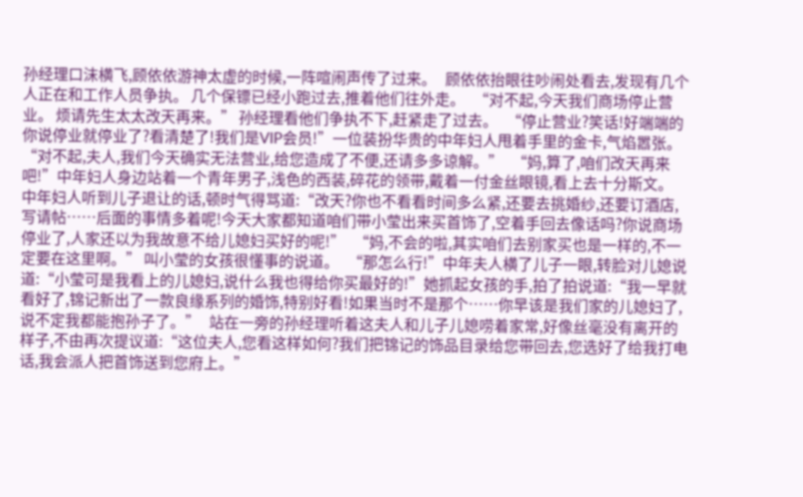孙经理口沫横飞,顾依依游神太虚的时候,一阵喧闹声传了过来。   顾依依抬眼往吵闹处看去,发现有几个人正在和工作人员争执。 几个保镖已经小跑过去,推着他们往外走。   “对不起,今天我们商场停止营业。 烦请先生太太改天再来。” 孙经理看他们争执不下,赶紧走了过去。   “停止营业?笑话!好端端的你说停业就停业了?看清楚了!我们是VIP会员!”一位装扮华贵的中年妇人甩着手里的金卡,气焰嚣张。   “对不起,夫人,我们今天确实无法营业,给您造成了不便,还请多多谅解。”   “妈,算了,咱们改天再来吧!”中年妇人身边站着一个青年男子,浅色的西装,碎花的领带,戴着一付金丝眼镜,看上去十分斯文。   中年妇人听到儿子退让的话,顿时气得骂道:“改天?你也不看看时间多么紧,还要去挑婚纱,还要订酒店,写请帖……后面的事情多着呢!今天大家都知道咱们带小莹出来买首饰了,空着手回去像话吗?你说商场停业了,人家还以为我故意不给儿媳妇买好的呢!”   “妈,不会的啦,其实咱们去别家买也是一样的,不一定要在这里啊。” 叫小莹的女孩很懂事的说道。   “那怎么行!”中年夫人横了儿子一眼,转脸对儿媳说道:“小莹可是我看上的儿媳妇,说什么我也得给你买最好的!”她抓起女孩的手,拍了拍说道:“我一早就看好了,锦记新出了一款良缘系列的婚饰,特别好看!如果当时不是那个……你早该是我们家的儿媳妇了,说不定我都能抱孙子了。”   站在一旁的孙经理听着这夫人和儿子儿媳唠着家常,好像丝毫没有离开的样子,不由再次提议道:“这位夫人,您看这样如何?我们把锦记的饰品目录给您带回去,您选好了给我打电话,我会派人把首饰送到您府上。”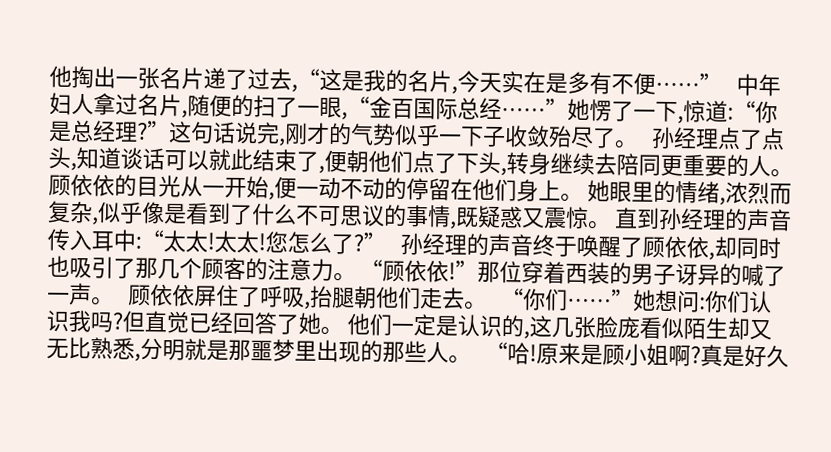他掏出一张名片递了过去,“这是我的名片,今天实在是多有不便……”   中年妇人拿过名片,随便的扫了一眼,“金百国际总经……”她愣了一下,惊道:“你是总经理?”这句话说完,刚才的气势似乎一下子收敛殆尽了。   孙经理点了点头,知道谈话可以就此结束了,便朝他们点了下头,转身继续去陪同更重要的人。   顾依依的目光从一开始,便一动不动的停留在他们身上。 她眼里的情绪,浓烈而复杂,似乎像是看到了什么不可思议的事情,既疑惑又震惊。 直到孙经理的声音传入耳中:“太太!太太!您怎么了?”   孙经理的声音终于唤醒了顾依依,却同时也吸引了那几个顾客的注意力。 “顾依依!”那位穿着西装的男子讶异的喊了一声。   顾依依屏住了呼吸,抬腿朝他们走去。   “你们……”她想问:你们认识我吗?但直觉已经回答了她。 他们一定是认识的,这几张脸庞看似陌生却又无比熟悉,分明就是那噩梦里出现的那些人。   “哈!原来是顾小姐啊?真是好久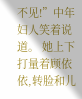不见!”中年妇人笑着说道。 她上下打量着顾依依,转脸和儿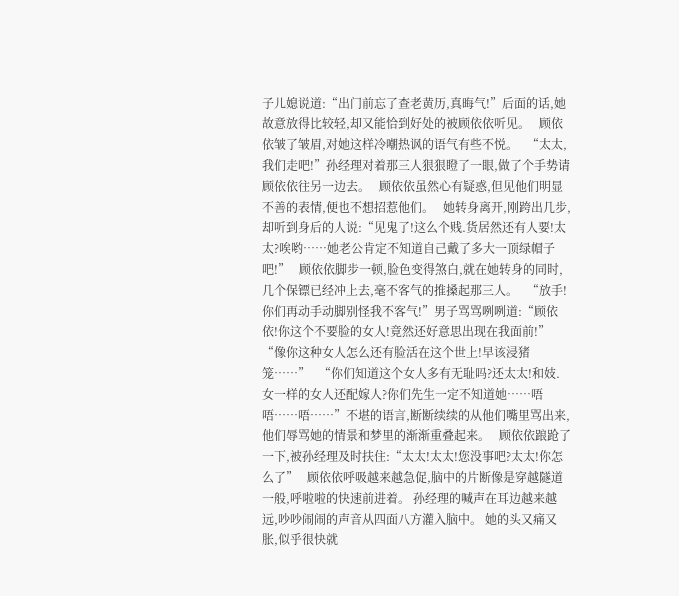子儿媳说道:“出门前忘了查老黄历,真晦气!”后面的话,她故意放得比较轻,却又能恰到好处的被顾依依听见。   顾依依皱了皱眉,对她这样冷嘲热讽的语气有些不悦。   “太太,我们走吧!”孙经理对着那三人狠狠瞪了一眼,做了个手势请顾依依往另一边去。   顾依依虽然心有疑惑,但见他们明显不善的表情,便也不想招惹他们。   她转身离开,刚跨出几步,却听到身后的人说:“见鬼了!这么个贱.货居然还有人要!太太?唉哟……她老公肯定不知道自己戴了多大一顶绿帽子吧!”   顾依依脚步一顿,脸色变得煞白,就在她转身的同时,几个保镖已经冲上去,毫不客气的推搡起那三人。   “放手!你们再动手动脚别怪我不客气!”男子骂骂咧咧道:“顾依依!你这个不要脸的女人!竟然还好意思出现在我面前!”   “像你这种女人怎么还有脸活在这个世上!早该浸猪笼……”   “你们知道这个女人多有无耻吗?还太太!和妓.女一样的女人还配嫁人?你们先生一定不知道她……唔唔……唔……”不堪的语言,断断续续的从他们嘴里骂出来,他们辱骂她的情景和梦里的渐渐重叠起来。   顾依依踉跄了一下,被孙经理及时扶住:“太太!太太!您没事吧?太太!你怎么了”   顾依依呼吸越来越急促,脑中的片断像是穿越隧道一般,呼啦啦的快速前进着。 孙经理的喊声在耳边越来越远,吵吵闹闹的声音从四面八方灌入脑中。 她的头又痛又胀,似乎很快就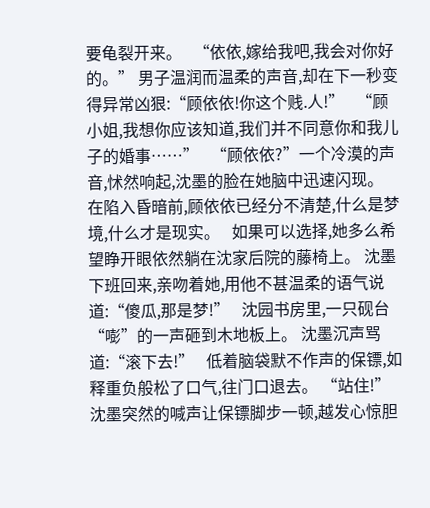要龟裂开来。   “依依,嫁给我吧,我会对你好的。” 男子温润而温柔的声音,却在下一秒变得异常凶狠:“顾依依!你这个贱.人!”   “顾小姐,我想你应该知道,我们并不同意你和我儿子的婚事……”   “顾依依?”一个冷漠的声音,怵然响起,沈墨的脸在她脑中迅速闪现。 在陷入昏暗前,顾依依已经分不清楚,什么是梦境,什么才是现实。   如果可以选择,她多么希望睁开眼依然躺在沈家后院的藤椅上。 沈墨下班回来,亲吻着她,用他不甚温柔的语气说道:“傻瓜,那是梦!”   沈园书房里,一只砚台“嘭”的一声砸到木地板上。 沈墨沉声骂道:“滚下去!”   低着脑袋默不作声的保镖,如释重负般松了口气,往门口退去。 “站住!”沈墨突然的喊声让保镖脚步一顿,越发心惊胆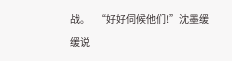战。   “好好伺候他们!”沈墨缓缓说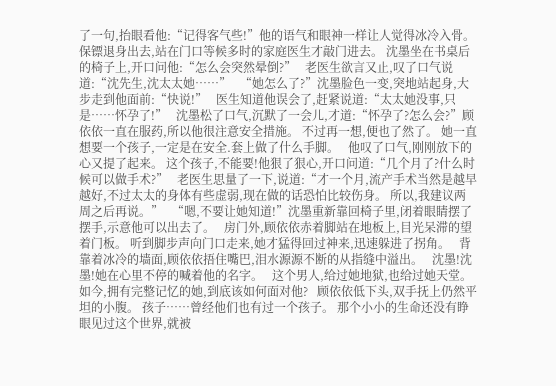了一句,抬眼看他:“记得客气些!”他的语气和眼神一样让人觉得冰冷入骨。   保镖退身出去,站在门口等候多时的家庭医生才敲门进去。 沈墨坐在书桌后的椅子上,开口问他:“怎么会突然晕倒?”   老医生欲言又止,叹了口气说道:“沈先生,沈太太她……”   “她怎么了?”沈墨脸色一变,突地站起身,大步走到他面前:“快说!”   医生知道他误会了,赶紧说道:“太太她没事,只是……怀孕了!”   沈墨松了口气,沉默了一会儿,才道:“怀孕了?怎么会?”顾依依一直在服药,所以他很注意安全措施。 不过再一想,便也了然了。 她一直想要一个孩子,一定是在安全.套上做了什么手脚。   他叹了口气,刚刚放下的心又提了起来。 这个孩子,不能要!他狠了狠心,开口问道:“几个月了?什么时候可以做手术?”   老医生思量了一下,说道:“才一个月,流产手术当然是越早越好,不过太太的身体有些虚弱,现在做的话恐怕比较伤身。 所以,我建议两周之后再说。”   “嗯,不要让她知道!”沈墨重新靠回椅子里,闭着眼睛摆了摆手,示意他可以出去了。   房门外,顾依依赤着脚站在地板上,目光呆滞的望着门板。 听到脚步声向门口走来,她才猛得回过神来,迅速躲进了拐角。   背靠着冰冷的墙面,顾依依捂住嘴巴,泪水源源不断的从指缝中溢出。   沈墨!沈墨!她在心里不停的喊着他的名字。   这个男人,给过她地狱,也给过她天堂。 如今,拥有完整记忆的她,到底该如何面对他?   顾依依低下头,双手抚上仍然平坦的小腹。 孩子……曾经他们也有过一个孩子。 那个小小的生命还没有睁眼见过这个世界,就被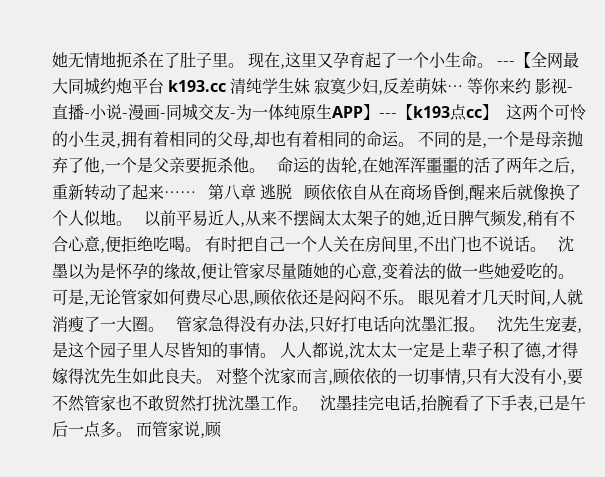她无情地扼杀在了肚子里。 现在,这里又孕育起了一个小生命。 ---【全网最大同城约炮平台 k193.cc 清纯学生妹 寂寞少妇,反差萌妹… 等你来约 影视-直播-小说-漫画-同城交友-为一体纯原生APP】---【k193点cc】  这两个可怜的小生灵,拥有着相同的父母,却也有着相同的命运。 不同的是,一个是母亲抛弃了他,一个是父亲要扼杀他。   命运的齿轮,在她浑浑噩噩的活了两年之后,重新转动了起来……   第八章 逃脱   顾依依自从在商场昏倒,醒来后就像换了个人似地。   以前平易近人,从来不摆阔太太架子的她,近日脾气频发,稍有不合心意,便拒绝吃喝。 有时把自己一个人关在房间里,不出门也不说话。   沈墨以为是怀孕的缘故,便让管家尽量随她的心意,变着法的做一些她爱吃的。 可是,无论管家如何费尽心思,顾依依还是闷闷不乐。 眼见着才几天时间,人就消瘦了一大圈。   管家急得没有办法,只好打电话向沈墨汇报。   沈先生宠妻,是这个园子里人尽皆知的事情。 人人都说,沈太太一定是上辈子积了德,才得嫁得沈先生如此良夫。 对整个沈家而言,顾依依的一切事情,只有大没有小,要不然管家也不敢贸然打扰沈墨工作。   沈墨挂完电话,抬腕看了下手表,已是午后一点多。 而管家说,顾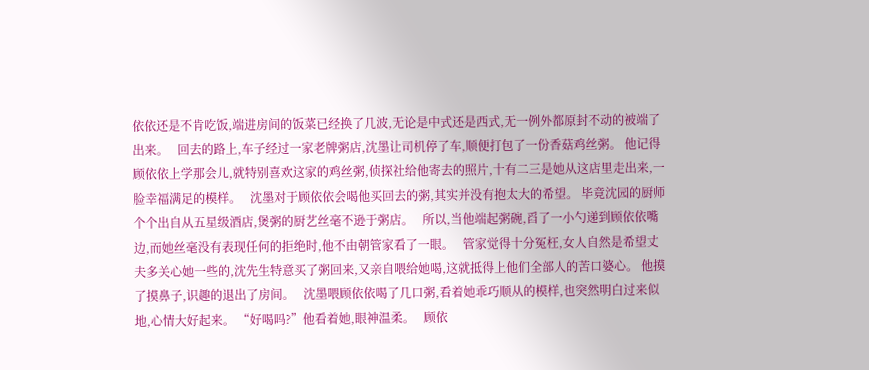依依还是不肯吃饭,端进房间的饭菜已经换了几波,无论是中式还是西式,无一例外都原封不动的被端了出来。   回去的路上,车子经过一家老牌粥店,沈墨让司机停了车,顺便打包了一份香菇鸡丝粥。 他记得顾依依上学那会儿,就特别喜欢这家的鸡丝粥,侦探社给他寄去的照片,十有二三是她从这店里走出来,一脸幸福满足的模样。   沈墨对于顾依依会喝他买回去的粥,其实并没有抱太大的希望。 毕竟沈园的厨师个个出自从五星级酒店,煲粥的厨艺丝毫不逊于粥店。   所以,当他端起粥碗,舀了一小勺递到顾依依嘴边,而她丝毫没有表现任何的拒绝时,他不由朝管家看了一眼。   管家觉得十分冤枉,女人自然是希望丈夫多关心她一些的,沈先生特意买了粥回来,又亲自喂给她喝,这就抵得上他们全部人的苦口婆心。 他摸了摸鼻子,识趣的退出了房间。   沈墨喂顾依依喝了几口粥,看着她乖巧顺从的模样,也突然明白过来似地,心情大好起来。 “好喝吗?”他看着她,眼神温柔。   顾依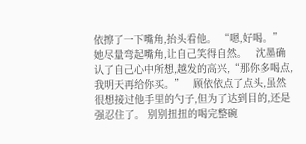依擦了一下嘴角,抬头看他。 “嗯,好喝。” 她尽量弯起嘴角,让自己笑得自然。   沈墨确认了自己心中所想,越发的高兴,“那你多喝点,我明天再给你买。”   顾依依点了点头,虽然很想接过他手里的勺子,但为了达到目的,还是强忍住了。 别别扭扭的喝完整碗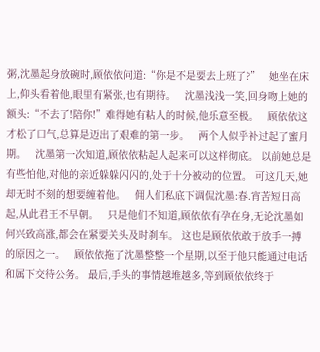粥,沈墨起身放碗时,顾依依问道:“你是不是要去上班了?”   她坐在床上,仰头看着他,眼里有紧张,也有期待。   沈墨浅浅一笑,回身吻上她的额头:“不去了!陪你!”难得她有粘人的时候,他乐意至极。   顾依依这才松了口气,总算是迈出了艰难的第一步。   两个人似乎补过起了蜜月期。   沈墨第一次知道,顾依依粘起人起来可以这样彻底。 以前她总是有些怕他,对他的亲近躲躲闪闪的,处于十分被动的位置。 可这几天,她却无时不刻的想要缠着他。   佣人们私底下调侃沈墨:春.宵苦短日高起,从此君王不早朝。   只是他们不知道,顾依依有孕在身,无论沈墨如何兴致高涨,都会在紧要关头及时刹车。 这也是顾依依敢于放手一搏的原因之一。   顾依依拖了沈墨整整一个星期,以至于他只能通过电话和属下交待公务。 最后,手头的事情越堆越多,等到顾依依终于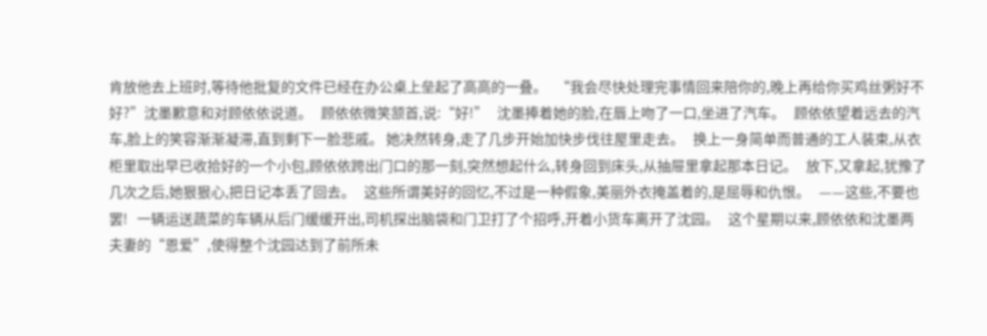肯放他去上班时,等待他批复的文件已经在办公桌上垒起了高高的一叠。   “我会尽快处理完事情回来陪你的,晚上再给你买鸡丝粥好不好?”沈墨歉意和对顾依依说道。   顾依依微笑颔首,说:“好!”   沈墨捧着她的脸,在唇上吻了一口,坐进了汽车。   顾依依望着远去的汽车,脸上的笑容渐渐凝滞,直到剩下一脸悲戚。 她决然转身,走了几步开始加快步伐往屋里走去。   换上一身简单而普通的工人装束,从衣柜里取出早已收拾好的一个小包,顾依依跨出门口的那一刻,突然想起什么,转身回到床头,从抽屉里拿起那本日记。   放下,又拿起,犹豫了几次之后,她狠狠心,把日记本丢了回去。   这些所谓美好的回忆,不过是一种假象,美丽外衣掩盖着的,是屈辱和仇恨。   ——这些,不要也罢!   一辆运送蔬菜的车辆从后门缓缓开出,司机探出脑袋和门卫打了个招呼,开着小货车离开了沈园。   这个星期以来,顾依依和沈墨两夫妻的“恩爱”,使得整个沈园达到了前所未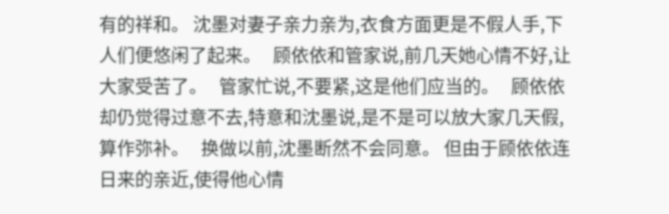有的祥和。 沈墨对妻子亲力亲为,衣食方面更是不假人手,下人们便悠闲了起来。   顾依依和管家说,前几天她心情不好,让大家受苦了。   管家忙说,不要紧,这是他们应当的。   顾依依却仍觉得过意不去,特意和沈墨说,是不是可以放大家几天假,算作弥补。   换做以前,沈墨断然不会同意。 但由于顾依依连日来的亲近,使得他心情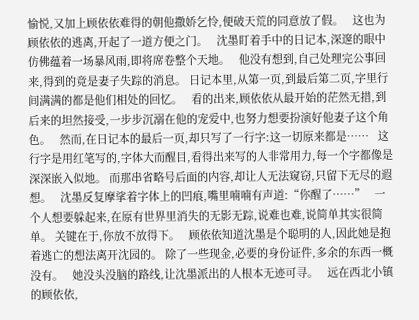愉悦,又加上顾依依难得的朝他撒娇乞怜,便破天荒的同意放了假。   这也为顾依依的逃离,开起了一道方便之门。   沈墨盯着手中的日记本,深邃的眼中仿佛蕴着一场暴风雨,即将席卷整个天地。   他没有想到,自己处理完公事回来,得到的竟是妻子失踪的消息。 日记本里,从第一页,到最后第二页,字里行间满满的都是他们相处的回忆。   看的出来,顾依依从最开始的茫然无措,到后来的坦然接受,一步步沉溺在他的宠爱中,也努力想要扮演好他妻子这个角色。   然而,在日记本的最后一页,却只写了一行字:这一切原来都是……   这行字是用红笔写的,字体大而醒目,看得出来写的人非常用力,每一个字都像是深深嵌入似地。 而那串省略号后面的内容,却让人无法窥窃,只留下无尽的遐想。   沈墨反复摩挲着字体上的凹痕,嘴里喃喃有声道:“你醒了……”   一个人想要躲起来,在原有世界里消失的无影无踪,说难也难,说简单其实很简单。 关键在于,你放不放得下。   顾依依知道沈墨是个聪明的人,因此她是抱着逃亡的想法离开沈园的。 除了一些现金,必要的身份证件,多余的东西一概没有。   她没头没脑的路线,让沈墨派出的人根本无迹可寻。   远在西北小镇的顾依依,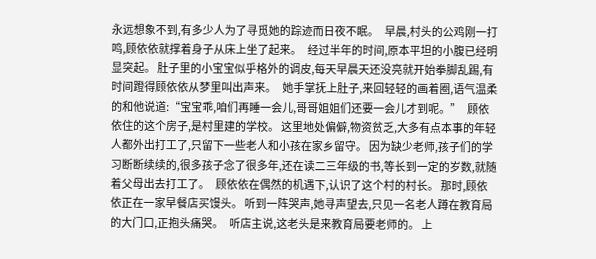永远想象不到,有多少人为了寻觅她的踪迹而日夜不眠。   早晨,村头的公鸡刚一打鸣,顾依依就撑着身子从床上坐了起来。   经过半年的时间,原本平坦的小腹已经明显突起。 肚子里的小宝宝似乎格外的调皮,每天早晨天还没亮就开始拳脚乱踢,有时间蹬得顾依依从梦里叫出声来。   她手掌抚上肚子,来回轻轻的画着圈,语气温柔的和他说道:“宝宝乖,咱们再睡一会儿,哥哥姐姐们还要一会儿才到呢。”   顾依依住的这个房子,是村里建的学校。 这里地处偏僻,物资贫乏,大多有点本事的年轻人都外出打工了,只留下一些老人和小孩在家乡留守。 因为缺少老师,孩子们的学习断断续续的,很多孩子念了很多年,还在读二三年级的书,等长到一定的岁数,就随着父母出去打工了。   顾依依在偶然的机遇下,认识了这个村的村长。 那时,顾依依正在一家早餐店买馒头。 听到一阵哭声,她寻声望去,只见一名老人蹲在教育局的大门口,正抱头痛哭。   听店主说,这老头是来教育局要老师的。 上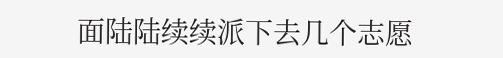面陆陆续续派下去几个志愿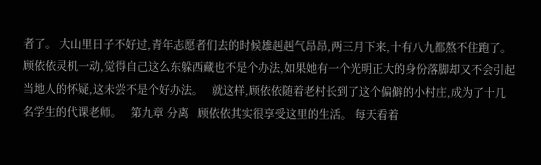者了。 大山里日子不好过,青年志愿者们去的时候雄赳赳气昂昂,两三月下来,十有八九都熬不住跑了。   顾依依灵机一动,觉得自己这么东躲西藏也不是个办法,如果她有一个光明正大的身份落脚却又不会引起当地人的怀疑,这未尝不是个好办法。   就这样,顾依依随着老村长到了这个偏僻的小村庄,成为了十几名学生的代课老师。   第九章 分离   顾依依其实很享受这里的生活。 每天看着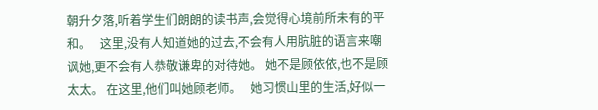朝升夕落,听着学生们朗朗的读书声,会觉得心境前所未有的平和。   这里,没有人知道她的过去,不会有人用肮脏的语言来嘲讽她,更不会有人恭敬谦卑的对待她。 她不是顾依依,也不是顾太太。 在这里,他们叫她顾老师。   她习惯山里的生活,好似一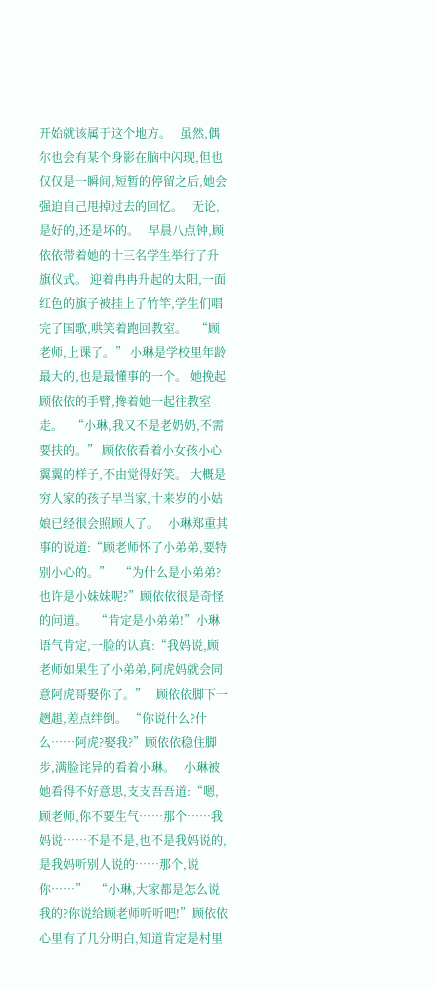开始就该属于这个地方。   虽然,偶尔也会有某个身影在脑中闪现,但也仅仅是一瞬间,短暂的停留之后,她会强迫自己甩掉过去的回忆。   无论,是好的,还是坏的。   早晨八点钟,顾依依带着她的十三名学生举行了升旗仪式。 迎着冉冉升起的太阳,一面红色的旗子被挂上了竹竿,学生们唱完了国歌,哄笑着跑回教室。   “顾老师,上课了。” 小琳是学校里年龄最大的,也是最懂事的一个。 她挽起顾依依的手臂,搀着她一起往教室走。   “小琳,我又不是老奶奶,不需要扶的。” 顾依依看着小女孩小心翼翼的样子,不由觉得好笑。 大概是穷人家的孩子早当家,十来岁的小姑娘已经很会照顾人了。   小琳郑重其事的说道:“顾老师怀了小弟弟,要特别小心的。”   “为什么是小弟弟?也许是小妹妹呢?”顾依依很是奇怪的问道。   “肯定是小弟弟!”小琳语气肯定,一脸的认真:“我妈说,顾老师如果生了小弟弟,阿虎妈就会同意阿虎哥娶你了。”   顾依依脚下一趔趄,差点绊倒。 “你说什么?什么……阿虎?娶我?”顾依依稳住脚步,满脸诧异的看着小琳。   小琳被她看得不好意思,支支吾吾道:“嗯,顾老师,你不要生气……那个……我妈说……不是不是,也不是我妈说的,是我妈听别人说的……那个,说你……”   “小琳,大家都是怎么说我的?你说给顾老师听听吧!”顾依依心里有了几分明白,知道肯定是村里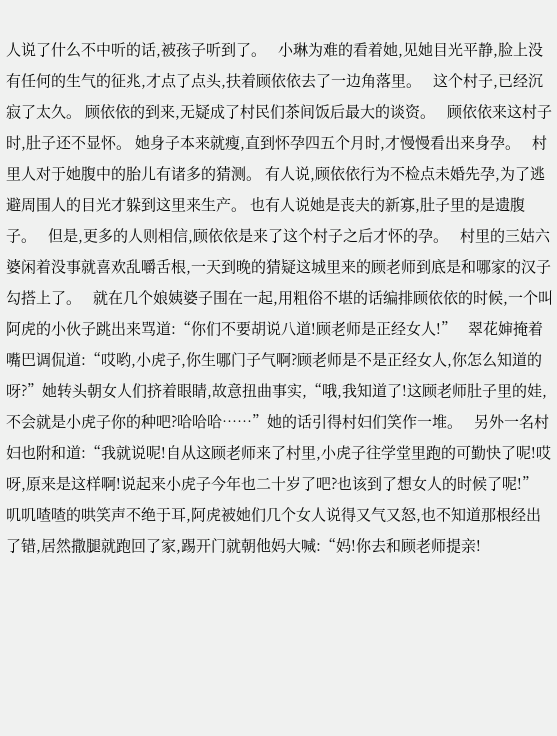人说了什么不中听的话,被孩子听到了。   小琳为难的看着她,见她目光平静,脸上没有任何的生气的征兆,才点了点头,扶着顾依依去了一边角落里。   这个村子,已经沉寂了太久。 顾依依的到来,无疑成了村民们茶间饭后最大的谈资。   顾依依来这村子时,肚子还不显怀。 她身子本来就瘦,直到怀孕四五个月时,才慢慢看出来身孕。   村里人对于她腹中的胎儿有诸多的猜测。 有人说,顾依依行为不检点未婚先孕,为了逃避周围人的目光才躲到这里来生产。 也有人说她是丧夫的新寡,肚子里的是遗腹子。   但是,更多的人则相信,顾依依是来了这个村子之后才怀的孕。   村里的三姑六婆闲着没事就喜欢乱嚼舌根,一天到晚的猜疑这城里来的顾老师到底是和哪家的汉子勾搭上了。   就在几个娘姨婆子围在一起,用粗俗不堪的话编排顾依依的时候,一个叫阿虎的小伙子跳出来骂道:“你们不要胡说八道!顾老师是正经女人!”   翠花婶掩着嘴巴调侃道:“哎哟,小虎子,你生哪门子气啊?顾老师是不是正经女人,你怎么知道的呀?”她转头朝女人们挤着眼睛,故意扭曲事实,“哦,我知道了!这顾老师肚子里的娃,不会就是小虎子你的种吧?哈哈哈……”她的话引得村妇们笑作一堆。   另外一名村妇也附和道:“我就说呢!自从这顾老师来了村里,小虎子往学堂里跑的可勤快了呢!哎呀,原来是这样啊!说起来小虎子今年也二十岁了吧?也该到了想女人的时候了呢!”   叽叽喳喳的哄笑声不绝于耳,阿虎被她们几个女人说得又气又怒,也不知道那根经出了错,居然撒腿就跑回了家,踢开门就朝他妈大喊:“妈!你去和顾老师提亲!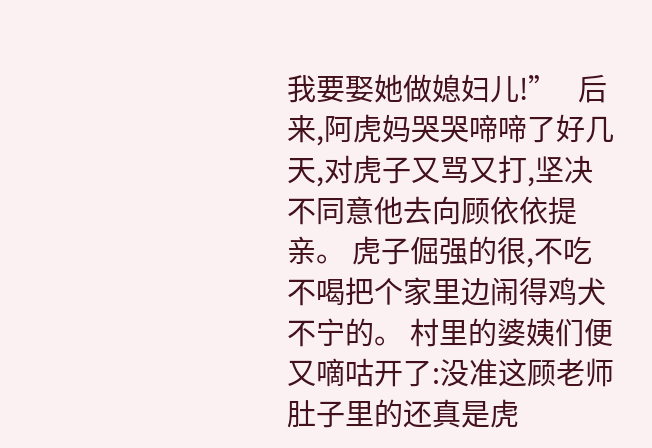我要娶她做媳妇儿!”   后来,阿虎妈哭哭啼啼了好几天,对虎子又骂又打,坚决不同意他去向顾依依提亲。 虎子倔强的很,不吃不喝把个家里边闹得鸡犬不宁的。 村里的婆姨们便又嘀咕开了:没准这顾老师肚子里的还真是虎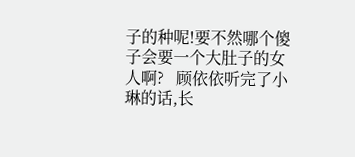子的种呢!要不然哪个傻子会要一个大肚子的女人啊?   顾依依听完了小琳的话,长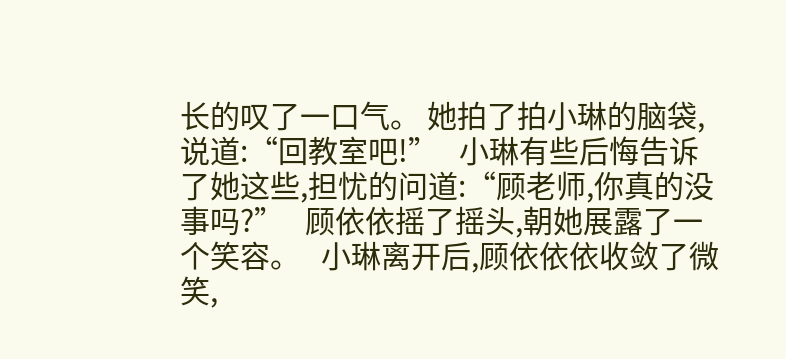长的叹了一口气。 她拍了拍小琳的脑袋,说道:“回教室吧!”   小琳有些后悔告诉了她这些,担忧的问道:“顾老师,你真的没事吗?”   顾依依摇了摇头,朝她展露了一个笑容。   小琳离开后,顾依依依收敛了微笑,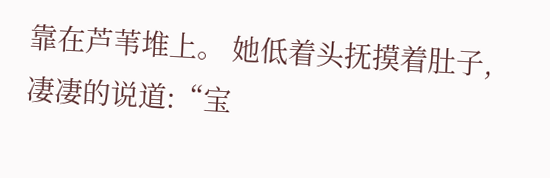靠在芦苇堆上。 她低着头抚摸着肚子,凄凄的说道:“宝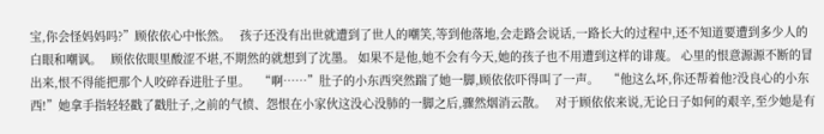宝,你会怪妈妈吗?”顾依依心中怅然。   孩子还没有出世就遭到了世人的嘲笑,等到他落地,会走路会说话,一路长大的过程中,还不知道要遭到多少人的白眼和嘲讽。   顾依依眼里酸涩不堪,不期然的就想到了沈墨。 如果不是他,她不会有今天,她的孩子也不用遭到这样的诽蔑。 心里的恨意源源不断的冒出来,恨不得能把那个人咬碎吞进肚子里。   “啊……”肚子的小东西突然踹了她一脚,顾依依吓得叫了一声。   “他这么坏,你还帮着他?没良心的小东西!”她拿手指轻轻戳了戳肚子,之前的气愤、怨恨在小家伙这没心没肺的一脚之后,骤然烟消云散。   对于顾依依来说,无论日子如何的艰辛,至少她是有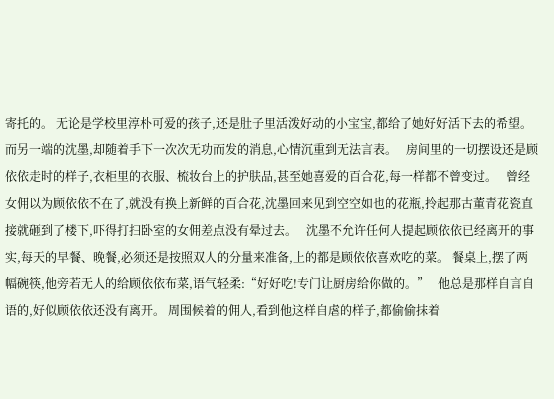寄托的。 无论是学校里淳朴可爱的孩子,还是肚子里活泼好动的小宝宝,都给了她好好活下去的希望。   而另一端的沈墨,却随着手下一次次无功而发的消息,心情沉重到无法言表。   房间里的一切摆设还是顾依依走时的样子,衣柜里的衣服、梳妆台上的护肤品,甚至她喜爱的百合花,每一样都不曾变过。   曾经女佣以为顾依依不在了,就没有换上新鲜的百合花,沈墨回来见到空空如也的花瓶,拎起那古董青花瓷直接就砸到了楼下,吓得打扫卧室的女佣差点没有晕过去。   沈墨不允许任何人提起顾依依已经离开的事实,每天的早餐、晚餐,必须还是按照双人的分量来准备,上的都是顾依依喜欢吃的菜。 餐桌上,摆了两幅碗筷,他旁若无人的给顾依依布菜,语气轻柔:“好好吃!专门让厨房给你做的。”   他总是那样自言自语的,好似顾依依还没有离开。 周围候着的佣人,看到他这样自虐的样子,都偷偷抹着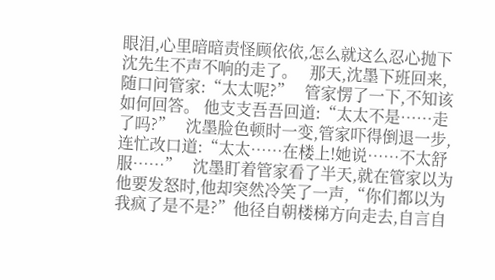眼泪,心里暗暗责怪顾依依,怎么就这么忍心抛下沈先生不声不响的走了。   那天,沈墨下班回来,随口问管家:“太太呢?”   管家愣了一下,不知该如何回答。 他支支吾吾回道:“太太不是……走了吗?”   沈墨脸色顿时一变,管家吓得倒退一步,连忙改口道:“太太……在楼上!她说……不太舒服……”   沈墨盯着管家看了半天,就在管家以为他要发怒时,他却突然冷笑了一声,“你们都以为我疯了是不是?”他径自朝楼梯方向走去,自言自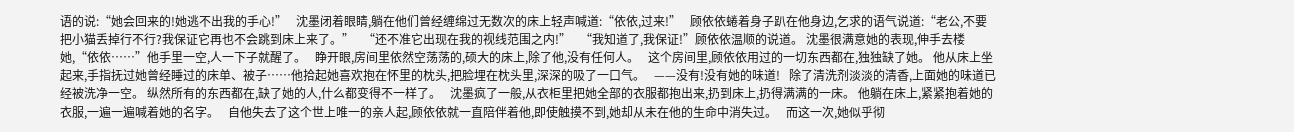语的说:“她会回来的!她逃不出我的手心!”   沈墨闭着眼睛,躺在他们曾经缠绵过无数次的床上轻声喊道:“依依,过来!”   顾依依蜷着身子趴在他身边,乞求的语气说道:“老公,不要把小猫丢掉行不行?我保证它再也不会跳到床上来了。”   “还不准它出现在我的视线范围之内!”   “我知道了,我保证!”顾依依温顺的说道。 沈墨很满意她的表现,伸手去楼她,“依依……”他手里一空,人一下子就醒了。   睁开眼,房间里依然空荡荡的,硕大的床上,除了他,没有任何人。   这个房间里,顾依依用过的一切东西都在,独独缺了她。 他从床上坐起来,手指抚过她曾经睡过的床单、被子……他拾起她喜欢抱在怀里的枕头,把脸埋在枕头里,深深的吸了一口气。   ——没有!没有她的味道!   除了清洗剂淡淡的清香,上面她的味道已经被洗净一空。 纵然所有的东西都在,缺了她的人,什么都变得不一样了。   沈墨疯了一般,从衣柜里把她全部的衣服都抱出来,扔到床上,扔得满满的一床。 他躺在床上,紧紧抱着她的衣服,一遍一遍喊着她的名字。   自他失去了这个世上唯一的亲人起,顾依依就一直陪伴着他,即使触摸不到,她却从未在他的生命中消失过。   而这一次,她似乎彻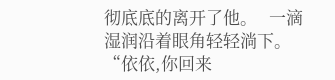彻底底的离开了他。   一滴湿润沿着眼角轻轻淌下。 “依依,你回来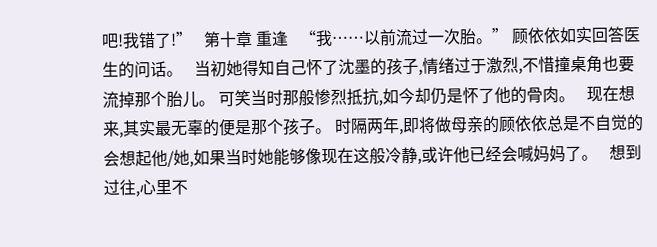吧!我错了!”   第十章 重逢   “我……以前流过一次胎。” 顾依依如实回答医生的问话。   当初她得知自己怀了沈墨的孩子,情绪过于激烈,不惜撞桌角也要流掉那个胎儿。 可笑当时那般惨烈抵抗,如今却仍是怀了他的骨肉。   现在想来,其实最无辜的便是那个孩子。 时隔两年,即将做母亲的顾依依总是不自觉的会想起他/她,如果当时她能够像现在这般冷静,或许他已经会喊妈妈了。   想到过往,心里不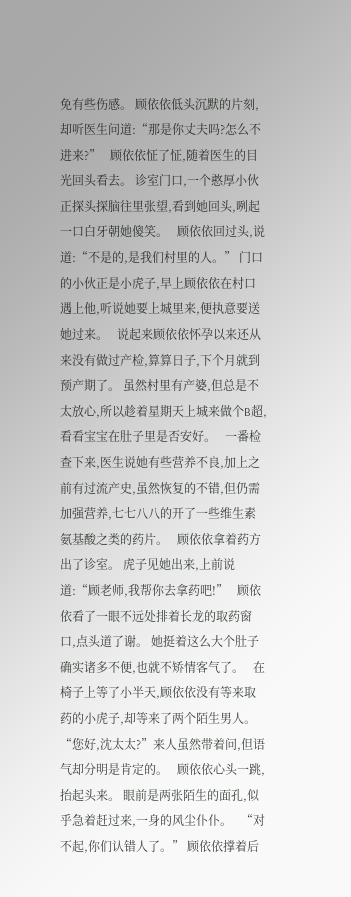免有些伤感。 顾依依低头沉默的片刻,却听医生问道:“那是你丈夫吗?怎么不进来?”   顾依依怔了怔,随着医生的目光回头看去。 诊室门口,一个憨厚小伙正探头探脑往里张望,看到她回头,咧起一口白牙朝她傻笑。   顾依依回过头,说道:“不是的,是我们村里的人。” 门口的小伙正是小虎子,早上顾依依在村口遇上他,听说她要上城里来,便执意要送她过来。   说起来顾依依怀孕以来还从来没有做过产检,算算日子,下个月就到预产期了。 虽然村里有产婆,但总是不太放心,所以趁着星期天上城来做个B超,看看宝宝在肚子里是否安好。   一番检查下来,医生说她有些营养不良,加上之前有过流产史,虽然恢复的不错,但仍需加强营养,七七八八的开了一些维生素氨基酸之类的药片。   顾依依拿着药方出了诊室。 虎子见她出来,上前说道:“顾老师,我帮你去拿药吧!”   顾依依看了一眼不远处排着长龙的取药窗口,点头道了谢。 她挺着这么大个肚子确实诸多不便,也就不矫情客气了。   在椅子上等了小半天,顾依依没有等来取药的小虎子,却等来了两个陌生男人。   “您好,沈太太?”来人虽然带着问,但语气却分明是肯定的。   顾依依心头一跳,抬起头来。 眼前是两张陌生的面孔,似乎急着赶过来,一身的风尘仆仆。   “对不起,你们认错人了。” 顾依依撑着后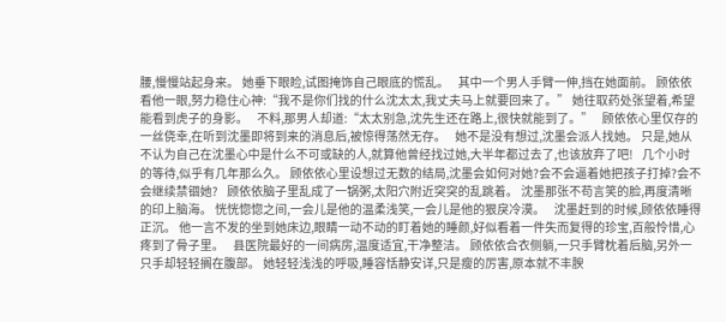腰,慢慢站起身来。 她垂下眼睑,试图掩饰自己眼底的慌乱。   其中一个男人手臂一伸,挡在她面前。 顾依依看他一眼,努力稳住心神:“我不是你们找的什么沈太太,我丈夫马上就要回来了。” 她往取药处张望着,希望能看到虎子的身影。   不料,那男人却道:“太太别急,沈先生还在路上,很快就能到了。”   顾依依心里仅存的一丝侥幸,在听到沈墨即将到来的消息后,被惊得荡然无存。   她不是没有想过,沈墨会派人找她。 只是,她从不认为自己在沈墨心中是什么不可或缺的人,就算他曾经找过她,大半年都过去了,也该放弃了吧!   几个小时的等待,似乎有几年那么久。 顾依依心里设想过无数的结局,沈墨会如何对她?会不会逼着她把孩子打掉?会不会继续禁锢她?   顾依依脑子里乱成了一锅粥,太阳穴附近突突的乱跳着。 沈墨那张不苟言笑的脸,再度清晰的印上脑海。 恍恍惚惚之间,一会儿是他的温柔浅笑,一会儿是他的狠戾冷漠。   沈墨赶到的时候,顾依依睡得正沉。 他一言不发的坐到她床边,眼睛一动不动的盯着她的睡颜,好似看着一件失而复得的珍宝,百般怜惜,心疼到了骨子里。   县医院最好的一间病房,温度适宜,干净整洁。 顾依依合衣侧躺,一只手臂枕着后脑,另外一只手却轻轻搁在腹部。 她轻轻浅浅的呼吸,睡容恬静安详,只是瘦的厉害,原本就不丰腴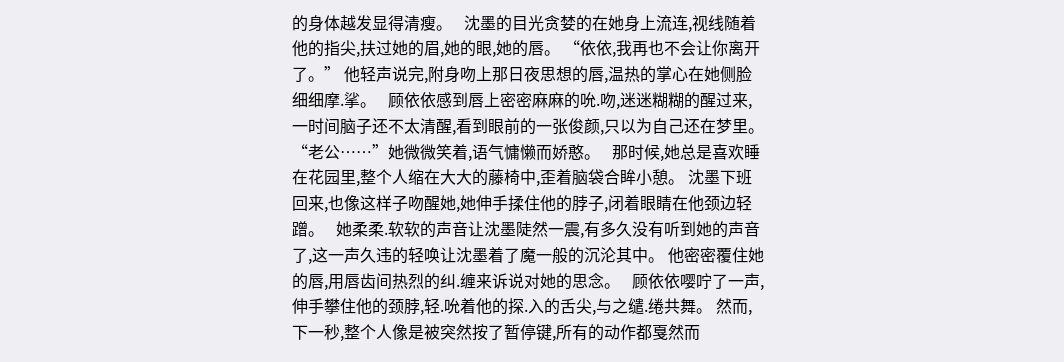的身体越发显得清瘦。   沈墨的目光贪婪的在她身上流连,视线随着他的指尖,扶过她的眉,她的眼,她的唇。 “依依,我再也不会让你离开了。” 他轻声说完,附身吻上那日夜思想的唇,温热的掌心在她侧脸细细摩.挲。   顾依依感到唇上密密麻麻的吮.吻,迷迷糊糊的醒过来,一时间脑子还不太清醒,看到眼前的一张俊颜,只以为自己还在梦里。   “老公……”她微微笑着,语气慵懒而娇憨。   那时候,她总是喜欢睡在花园里,整个人缩在大大的藤椅中,歪着脑袋合眸小憩。 沈墨下班回来,也像这样子吻醒她,她伸手揉住他的脖子,闭着眼睛在他颈边轻蹭。   她柔柔.软软的声音让沈墨陡然一震,有多久没有听到她的声音了,这一声久违的轻唤让沈墨着了魔一般的沉沦其中。 他密密覆住她的唇,用唇齿间热烈的纠.缠来诉说对她的思念。   顾依依嘤咛了一声,伸手攀住他的颈脖,轻.吮着他的探.入的舌尖,与之缱.绻共舞。 然而,下一秒,整个人像是被突然按了暂停键,所有的动作都戛然而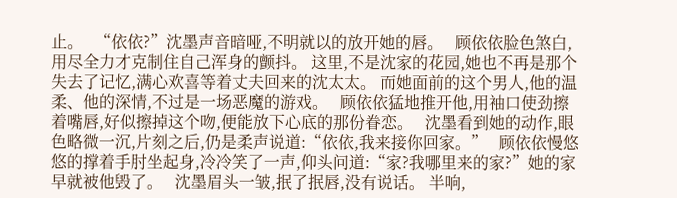止。   “依依?”沈墨声音暗哑,不明就以的放开她的唇。   顾依依脸色煞白,用尽全力才克制住自己浑身的颤抖。 这里,不是沈家的花园,她也不再是那个失去了记忆,满心欢喜等着丈夫回来的沈太太。 而她面前的这个男人,他的温柔、他的深情,不过是一场恶魔的游戏。   顾依依猛地推开他,用袖口使劲擦着嘴唇,好似擦掉这个吻,便能放下心底的那份眷恋。   沈墨看到她的动作,眼色略微一沉,片刻之后,仍是柔声说道:“依依,我来接你回家。”   顾依依慢悠悠的撑着手肘坐起身,冷冷笑了一声,仰头问道:“家?我哪里来的家?”她的家早就被他毁了。   沈墨眉头一皱,抿了抿唇,没有说话。 半响,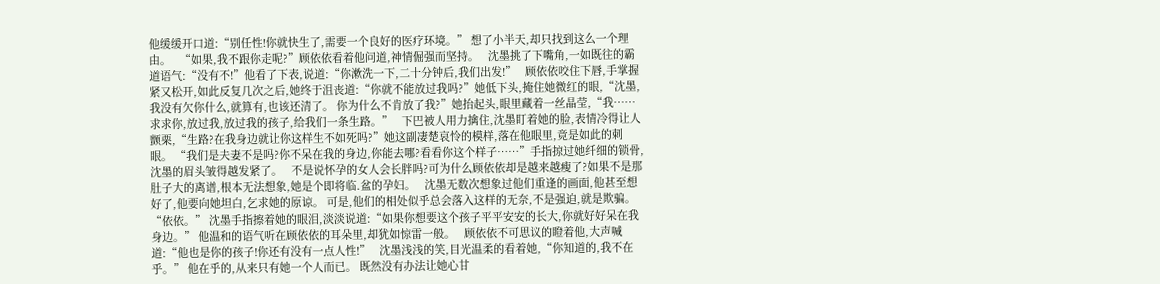他缓缓开口道:“别任性!你就快生了,需要一个良好的医疗环境。” 想了小半天,却只找到这么一个理由。   “如果,我不跟你走呢?”顾依依看着他问道,神情倔强而坚持。   沈墨挑了下嘴角,一如既往的霸道语气:“没有不!”他看了下表,说道:“你漱洗一下,二十分钟后,我们出发!”   顾依依咬住下唇,手掌握紧又松开,如此反复几次之后,她终于沮丧道:“你就不能放过我吗?”她低下头,掩住她微红的眼,“沈墨,我没有欠你什么,就算有,也该还清了。 你为什么不肯放了我?”她抬起头,眼里藏着一丝晶莹,“我……求求你,放过我,放过我的孩子,给我们一条生路。”   下巴被人用力擒住,沈墨盯着她的脸,表情冷得让人颤栗,“生路?在我身边就让你这样生不如死吗?”她这副凄楚哀怜的模样,落在他眼里,竟是如此的刺眼。 “我们是夫妻不是吗?你不呆在我的身边,你能去哪?看看你这个样子……”手指掠过她纤细的锁骨,沈墨的眉头皱得越发紧了。   不是说怀孕的女人会长胖吗?可为什么顾依依却是越来越瘦了?如果不是那肚子大的离谱,根本无法想象,她是个即将临.盆的孕妇。   沈墨无数次想象过他们重逢的画面,他甚至想好了,他要向她坦白,乞求她的原谅。 可是,他们的相处似乎总会落入这样的无奈,不是强迫,就是欺骗。   “依依。” 沈墨手指擦着她的眼泪,淡淡说道:“如果你想要这个孩子平平安安的长大,你就好好呆在我身边。” 他温和的语气听在顾依依的耳朵里,却犹如惊雷一般。   顾依依不可思议的瞪着他,大声喊道:“他也是你的孩子!你还有没有一点人性!”   沈墨浅浅的笑,目光温柔的看着她,“你知道的,我不在乎。” 他在乎的,从来只有她一个人而已。 既然没有办法让她心甘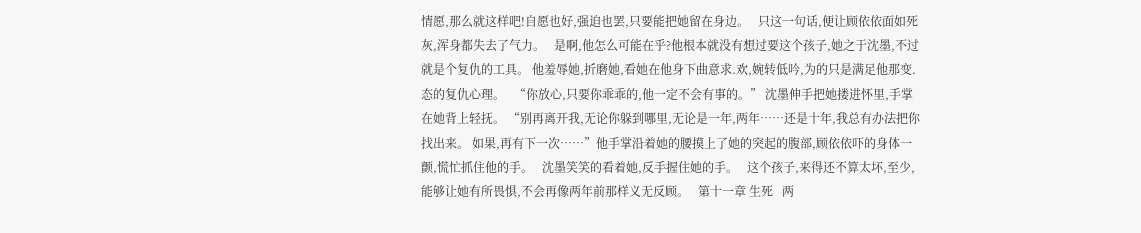情愿,那么就这样吧!自愿也好,强迫也罢,只要能把她留在身边。   只这一句话,便让顾依依面如死灰,浑身都失去了气力。   是啊,他怎么可能在乎?他根本就没有想过要这个孩子,她之于沈墨,不过就是个复仇的工具。 他羞辱她,折磨她,看她在他身下曲意求.欢,婉转低吟,为的只是满足他那变.态的复仇心理。   “你放心,只要你乖乖的,他一定不会有事的。” 沈墨伸手把她搂进怀里,手掌在她背上轻抚。 “别再离开我,无论你躲到哪里,无论是一年,两年……还是十年,我总有办法把你找出来。 如果,再有下一次……”他手掌沿着她的腰摸上了她的突起的腹部,顾依依吓的身体一颤,慌忙抓住他的手。   沈墨笑笑的看着她,反手握住她的手。   这个孩子,来得还不算太坏,至少,能够让她有所畏惧,不会再像两年前那样义无反顾。   第十一章 生死   两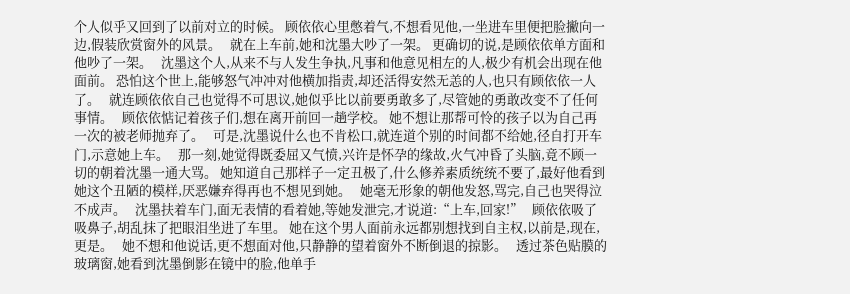个人似乎又回到了以前对立的时候。 顾依依心里憋着气,不想看见他,一坐进车里便把脸撇向一边,假装欣赏窗外的风景。   就在上车前,她和沈墨大吵了一架。 更确切的说,是顾依依单方面和他吵了一架。   沈墨这个人,从来不与人发生争执,凡事和他意见相左的人,极少有机会出现在他面前。 恐怕这个世上,能够怒气冲冲对他横加指责,却还活得安然无恙的人,也只有顾依依一人了。   就连顾依依自己也觉得不可思议,她似乎比以前要勇敢多了,尽管她的勇敢改变不了任何事情。   顾依依惦记着孩子们,想在离开前回一趟学校。 她不想让那帮可怜的孩子以为自己再一次的被老师抛弃了。   可是,沈墨说什么也不肯松口,就连道个别的时间都不给她,径自打开车门,示意她上车。   那一刻,她觉得既委屈又气愤,兴许是怀孕的缘故,火气冲昏了头脑,竟不顾一切的朝着沈墨一通大骂。 她知道自己那样子一定丑极了,什么修养素质统统不要了,最好他看到她这个丑陋的模样,厌恶嫌弃得再也不想见到她。   她毫无形象的朝他发怒,骂完,自己也哭得泣不成声。   沈墨扶着车门,面无表情的看着她,等她发泄完,才说道:“上车,回家!”   顾依依吸了吸鼻子,胡乱抹了把眼泪坐进了车里。 她在这个男人面前永远都别想找到自主权,以前是,现在,更是。   她不想和他说话,更不想面对他,只静静的望着窗外不断倒退的掠影。   透过茶色贴膜的玻璃窗,她看到沈墨倒影在镜中的脸,他单手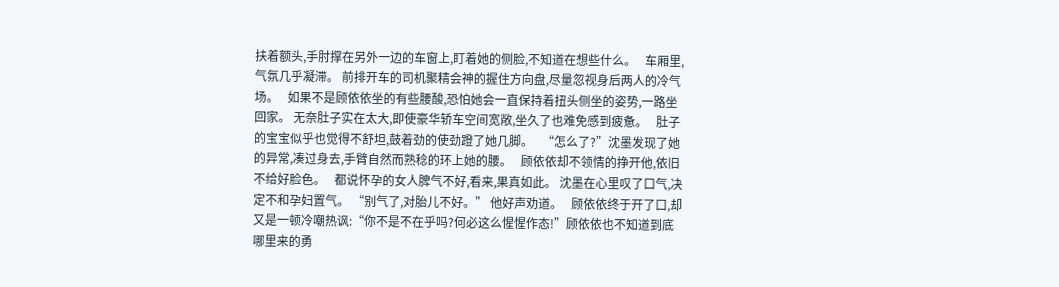扶着额头,手肘撑在另外一边的车窗上,盯着她的侧脸,不知道在想些什么。   车厢里,气氛几乎凝滞。 前排开车的司机聚精会神的握住方向盘,尽量忽视身后两人的冷气场。   如果不是顾依依坐的有些腰酸,恐怕她会一直保持着扭头侧坐的姿势,一路坐回家。 无奈肚子实在太大,即使豪华轿车空间宽敞,坐久了也难免感到疲惫。   肚子的宝宝似乎也觉得不舒坦,鼓着劲的使劲蹬了她几脚。   “怎么了?”沈墨发现了她的异常,凑过身去,手臂自然而熟稔的环上她的腰。   顾依依却不领情的挣开他,依旧不给好脸色。   都说怀孕的女人脾气不好,看来,果真如此。 沈墨在心里叹了口气,决定不和孕妇置气。 “别气了,对胎儿不好。” 他好声劝道。   顾依依终于开了口,却又是一顿冷嘲热讽:“你不是不在乎吗?何必这么惺惺作态!”顾依依也不知道到底哪里来的勇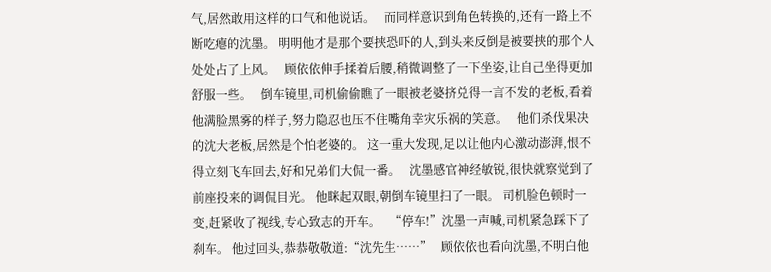气,居然敢用这样的口气和他说话。   而同样意识到角色转换的,还有一路上不断吃瘪的沈墨。 明明他才是那个要挟恐吓的人,到头来反倒是被要挟的那个人处处占了上风。   顾依依伸手揉着后腰,稍微调整了一下坐姿,让自己坐得更加舒服一些。   倒车镜里,司机偷偷瞧了一眼被老婆挤兑得一言不发的老板,看着他满脸黑雾的样子,努力隐忍也压不住嘴角幸灾乐祸的笑意。   他们杀伐果决的沈大老板,居然是个怕老婆的。 这一重大发现,足以让他内心激动澎湃,恨不得立刻飞车回去,好和兄弟们大侃一番。   沈墨感官神经敏锐,很快就察觉到了前座投来的调侃目光。 他眯起双眼,朝倒车镜里扫了一眼。 司机脸色顿时一变,赶紧收了视线,专心致志的开车。   “停车!”沈墨一声喊,司机紧急踩下了刹车。 他过回头,恭恭敬敬道:“沈先生……”   顾依依也看向沈墨,不明白他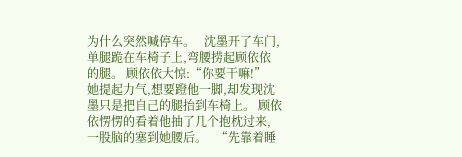为什么突然喊停车。   沈墨开了车门,单腿跪在车椅子上,弯腰捞起顾依依的腿。 顾依依大惊:“你要干嘛!”   她提起力气,想要蹬他一脚,却发现沈墨只是把自己的腿抬到车椅上。 顾依依愣愣的看着他抽了几个抱枕过来,一股脑的塞到她腰后。   “先靠着睡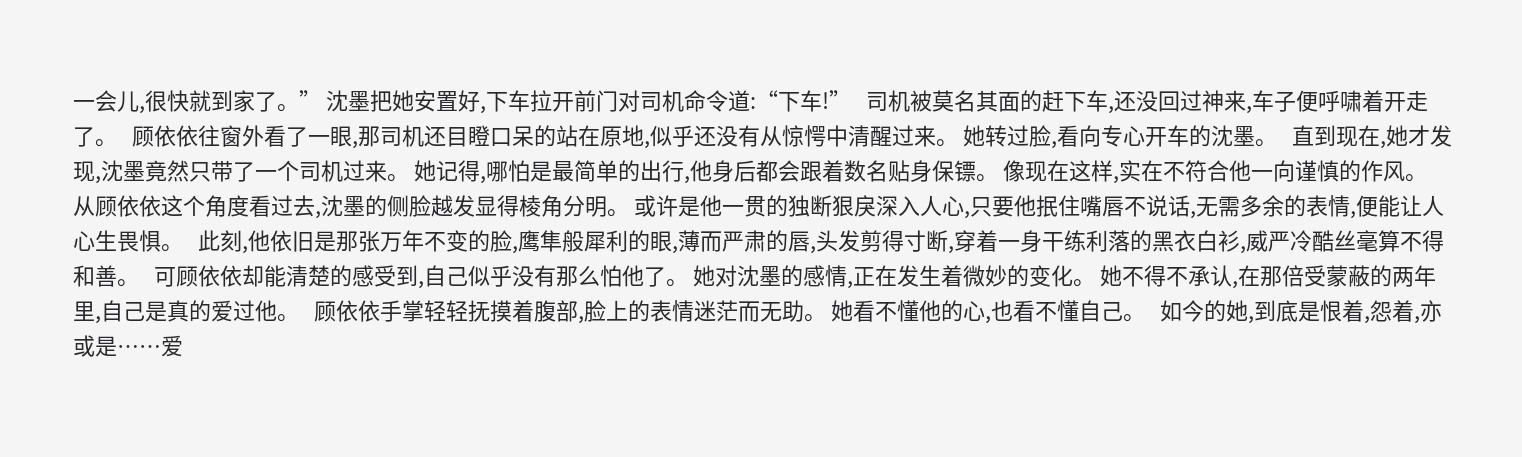一会儿,很快就到家了。” 沈墨把她安置好,下车拉开前门对司机命令道:“下车!”   司机被莫名其面的赶下车,还没回过神来,车子便呼啸着开走了。   顾依依往窗外看了一眼,那司机还目瞪口呆的站在原地,似乎还没有从惊愕中清醒过来。 她转过脸,看向专心开车的沈墨。   直到现在,她才发现,沈墨竟然只带了一个司机过来。 她记得,哪怕是最简单的出行,他身后都会跟着数名贴身保镖。 像现在这样,实在不符合他一向谨慎的作风。   从顾依依这个角度看过去,沈墨的侧脸越发显得棱角分明。 或许是他一贯的独断狠戾深入人心,只要他抿住嘴唇不说话,无需多余的表情,便能让人心生畏惧。   此刻,他依旧是那张万年不变的脸,鹰隼般犀利的眼,薄而严肃的唇,头发剪得寸断,穿着一身干练利落的黑衣白衫,威严冷酷丝毫算不得和善。   可顾依依却能清楚的感受到,自己似乎没有那么怕他了。 她对沈墨的感情,正在发生着微妙的变化。 她不得不承认,在那倍受蒙蔽的两年里,自己是真的爱过他。   顾依依手掌轻轻抚摸着腹部,脸上的表情迷茫而无助。 她看不懂他的心,也看不懂自己。   如今的她,到底是恨着,怨着,亦或是……爱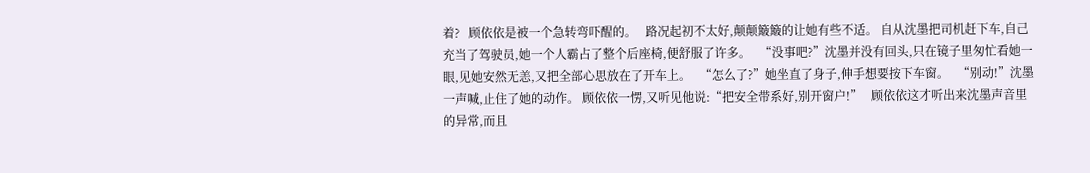着?   顾依依是被一个急转弯吓醒的。   路况起初不太好,颠颠簸簸的让她有些不适。 自从沈墨把司机赶下车,自己充当了驾驶员,她一个人霸占了整个后座椅,便舒服了许多。   “没事吧?”沈墨并没有回头,只在镜子里匆忙看她一眼,见她安然无恙,又把全部心思放在了开车上。   “怎么了?”她坐直了身子,伸手想要按下车窗。   “别动!”沈墨一声喊,止住了她的动作。 顾依依一愣,又听见他说:“把安全带系好,别开窗户!”   顾依依这才听出来沈墨声音里的异常,而且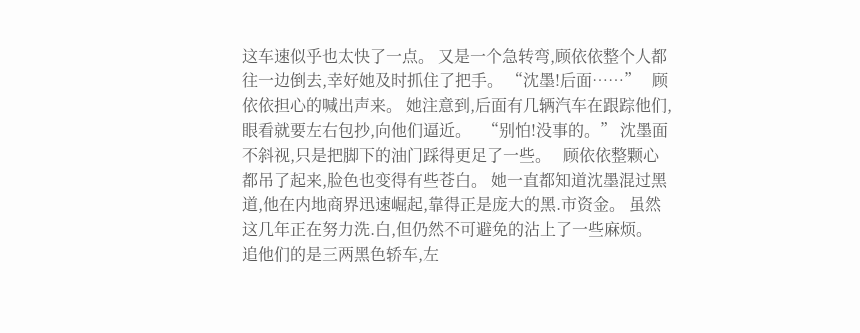这车速似乎也太快了一点。 又是一个急转弯,顾依依整个人都往一边倒去,幸好她及时抓住了把手。 “沈墨!后面……”   顾依依担心的喊出声来。 她注意到,后面有几辆汽车在跟踪他们,眼看就要左右包抄,向他们逼近。   “别怕!没事的。” 沈墨面不斜视,只是把脚下的油门踩得更足了一些。   顾依依整颗心都吊了起来,脸色也变得有些苍白。 她一直都知道沈墨混过黑道,他在内地商界迅速崛起,靠得正是庞大的黑.市资金。 虽然这几年正在努力洗.白,但仍然不可避免的沾上了一些麻烦。   追他们的是三两黑色轿车,左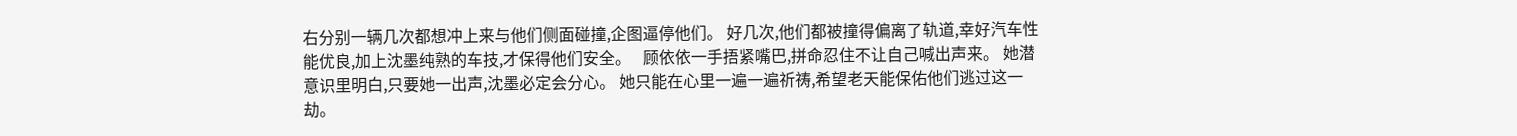右分别一辆几次都想冲上来与他们侧面碰撞,企图逼停他们。 好几次,他们都被撞得偏离了轨道,幸好汽车性能优良,加上沈墨纯熟的车技,才保得他们安全。   顾依依一手捂紧嘴巴,拼命忍住不让自己喊出声来。 她潜意识里明白,只要她一出声,沈墨必定会分心。 她只能在心里一遍一遍祈祷,希望老天能保佑他们逃过这一劫。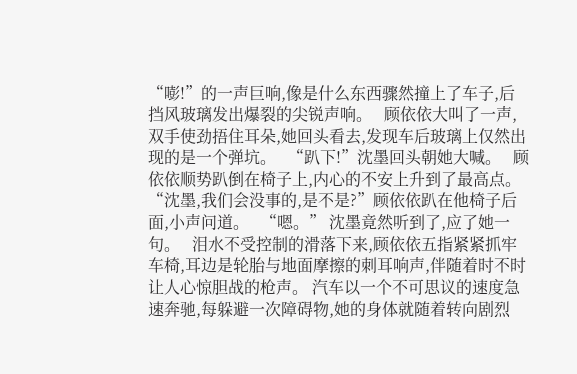“嘭!”的一声巨响,像是什么东西骤然撞上了车子,后挡风玻璃发出爆裂的尖锐声响。   顾依依大叫了一声,双手使劲捂住耳朵,她回头看去,发现车后玻璃上仅然出现的是一个弹坑。   “趴下!”沈墨回头朝她大喊。   顾依依顺势趴倒在椅子上,内心的不安上升到了最高点。 “沈墨,我们会没事的,是不是?”顾依依趴在他椅子后面,小声问道。   “嗯。” 沈墨竟然听到了,应了她一句。   泪水不受控制的滑落下来,顾依依五指紧紧抓牢车椅,耳边是轮胎与地面摩擦的刺耳响声,伴随着时不时让人心惊胆战的枪声。 汽车以一个不可思议的速度急速奔驰,每躲避一次障碍物,她的身体就随着转向剧烈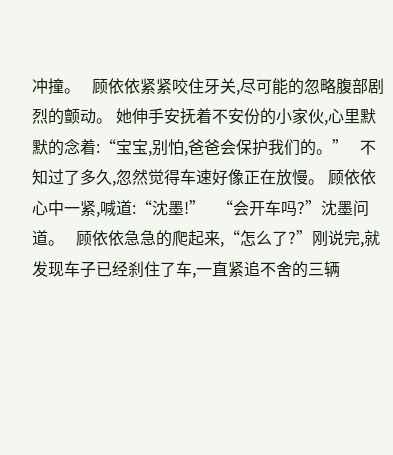冲撞。   顾依依紧紧咬住牙关,尽可能的忽略腹部剧烈的颤动。 她伸手安抚着不安份的小家伙,心里默默的念着:“宝宝,别怕,爸爸会保护我们的。”   不知过了多久,忽然觉得车速好像正在放慢。 顾依依心中一紧,喊道:“沈墨!”   “会开车吗?”沈墨问道。   顾依依急急的爬起来,“怎么了?”刚说完,就发现车子已经刹住了车,一直紧追不舍的三辆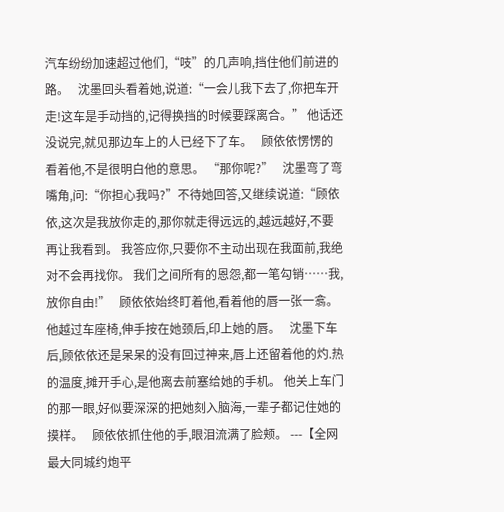汽车纷纷加速超过他们,“吱”的几声响,挡住他们前进的路。   沈墨回头看着她,说道:“一会儿我下去了,你把车开走!这车是手动挡的,记得换挡的时候要踩离合。” 他话还没说完,就见那边车上的人已经下了车。   顾依依愣愣的看着他,不是很明白他的意思。 “那你呢?”   沈墨弯了弯嘴角,问:“你担心我吗?”不待她回答,又继续说道:“顾依依,这次是我放你走的,那你就走得远远的,越远越好,不要再让我看到。 我答应你,只要你不主动出现在我面前,我绝对不会再找你。 我们之间所有的恩怨,都一笔勾销……我,放你自由!”   顾依依始终盯着他,看着他的唇一张一翕。 他越过车座椅,伸手按在她颈后,印上她的唇。   沈墨下车后,顾依依还是呆呆的没有回过神来,唇上还留着他的灼.热的温度,摊开手心,是他离去前塞给她的手机。 他关上车门的那一眼,好似要深深的把她刻入脑海,一辈子都记住她的摸样。   顾依依抓住他的手,眼泪流满了脸颊。 ---【全网最大同城约炮平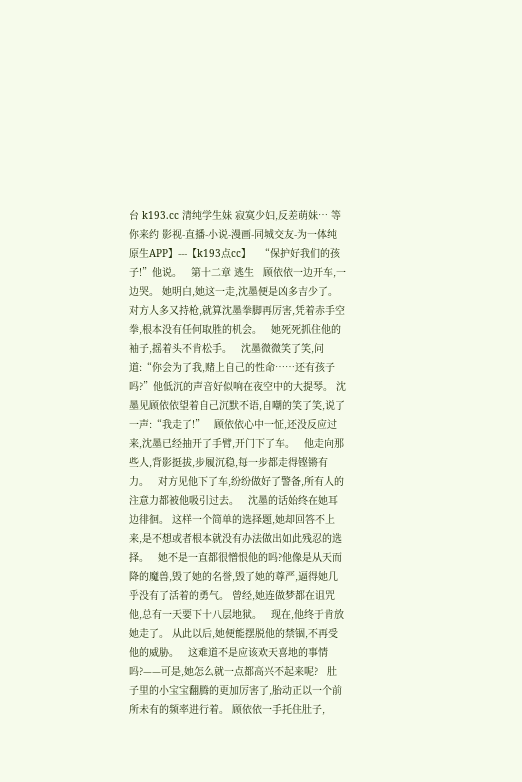台 k193.cc 清纯学生妹 寂寞少妇,反差萌妹… 等你来约 影视-直播-小说-漫画-同城交友-为一体纯原生APP】---【k193点cc】   “保护好我们的孩子!”他说。   第十二章 逃生   顾依依一边开车,一边哭。 她明白,她这一走,沈墨便是凶多吉少了。 对方人多又持枪,就算沈墨拳脚再厉害,凭着赤手空拳,根本没有任何取胜的机会。   她死死抓住他的袖子,摇着头不肯松手。   沈墨微微笑了笑,问道:“你会为了我,赌上自己的性命……还有孩子吗?”他低沉的声音好似响在夜空中的大提琴。 沈墨见顾依依望着自己沉默不语,自嘲的笑了笑,说了一声:“我走了!”   顾依依心中一怔,还没反应过来,沈墨已经抽开了手臂,开门下了车。   他走向那些人,背影挺拔,步履沉稳,每一步都走得铿锵有力。   对方见他下了车,纷纷做好了警备,所有人的注意力都被他吸引过去。   沈墨的话始终在她耳边徘徊。 这样一个简单的选择题,她却回答不上来,是不想或者根本就没有办法做出如此残忍的选择。   她不是一直都很憎恨他的吗?他像是从天而降的魔兽,毁了她的名誉,毁了她的尊严,逼得她几乎没有了活着的勇气。 曾经,她连做梦都在诅咒他,总有一天要下十八层地狱。   现在,他终于肯放她走了。 从此以后,她便能摆脱他的禁锢,不再受他的威胁。   这难道不是应该欢天喜地的事情吗?——可是,她怎么就一点都高兴不起来呢?   肚子里的小宝宝翻腾的更加厉害了,胎动正以一个前所未有的频率进行着。 顾依依一手托住肚子,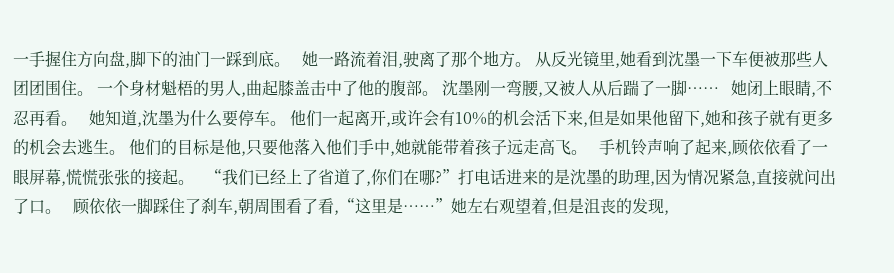一手握住方向盘,脚下的油门一踩到底。   她一路流着泪,驶离了那个地方。 从反光镜里,她看到沈墨一下车便被那些人团团围住。 一个身材魁梧的男人,曲起膝盖击中了他的腹部。 沈墨刚一弯腰,又被人从后踹了一脚……   她闭上眼睛,不忍再看。   她知道,沈墨为什么要停车。 他们一起离开,或许会有10%的机会活下来,但是如果他留下,她和孩子就有更多的机会去逃生。 他们的目标是他,只要他落入他们手中,她就能带着孩子远走高飞。   手机铃声响了起来,顾依依看了一眼屏幕,慌慌张张的接起。   “我们已经上了省道了,你们在哪?”打电话进来的是沈墨的助理,因为情况紧急,直接就问出了口。   顾依依一脚踩住了刹车,朝周围看了看,“这里是……”她左右观望着,但是沮丧的发现,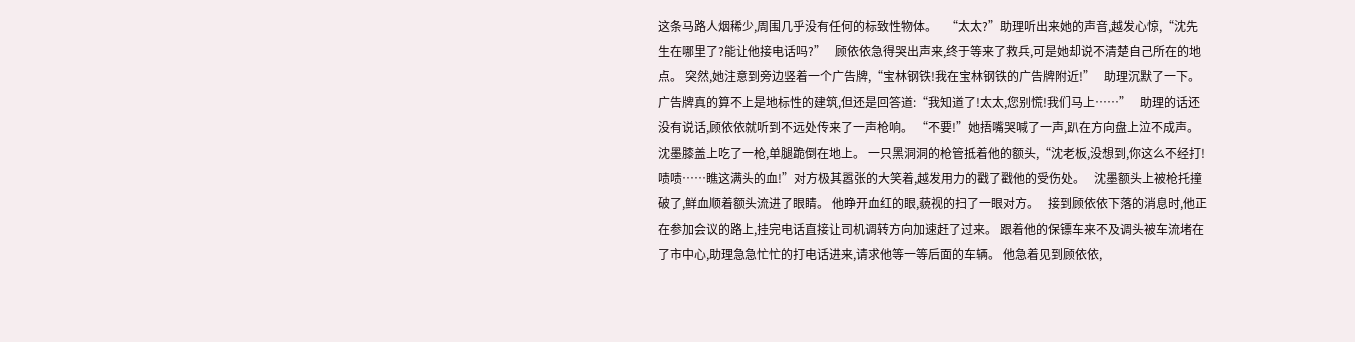这条马路人烟稀少,周围几乎没有任何的标致性物体。   “太太?”助理听出来她的声音,越发心惊,“沈先生在哪里了?能让他接电话吗?”   顾依依急得哭出声来,终于等来了救兵,可是她却说不清楚自己所在的地点。 突然,她注意到旁边竖着一个广告牌,“宝林钢铁!我在宝林钢铁的广告牌附近!”   助理沉默了一下。 广告牌真的算不上是地标性的建筑,但还是回答道:“我知道了!太太,您别慌!我们马上……”   助理的话还没有说话,顾依依就听到不远处传来了一声枪响。 “不要!”她捂嘴哭喊了一声,趴在方向盘上泣不成声。   沈墨膝盖上吃了一枪,单腿跪倒在地上。 一只黑洞洞的枪管抵着他的额头,“沈老板,没想到,你这么不经打!啧啧……瞧这满头的血!”对方极其嚣张的大笑着,越发用力的戳了戳他的受伤处。   沈墨额头上被枪托撞破了,鲜血顺着额头流进了眼睛。 他睁开血红的眼,藐视的扫了一眼对方。   接到顾依依下落的消息时,他正在参加会议的路上,挂完电话直接让司机调转方向加速赶了过来。 跟着他的保镖车来不及调头被车流堵在了市中心,助理急急忙忙的打电话进来,请求他等一等后面的车辆。 他急着见到顾依依,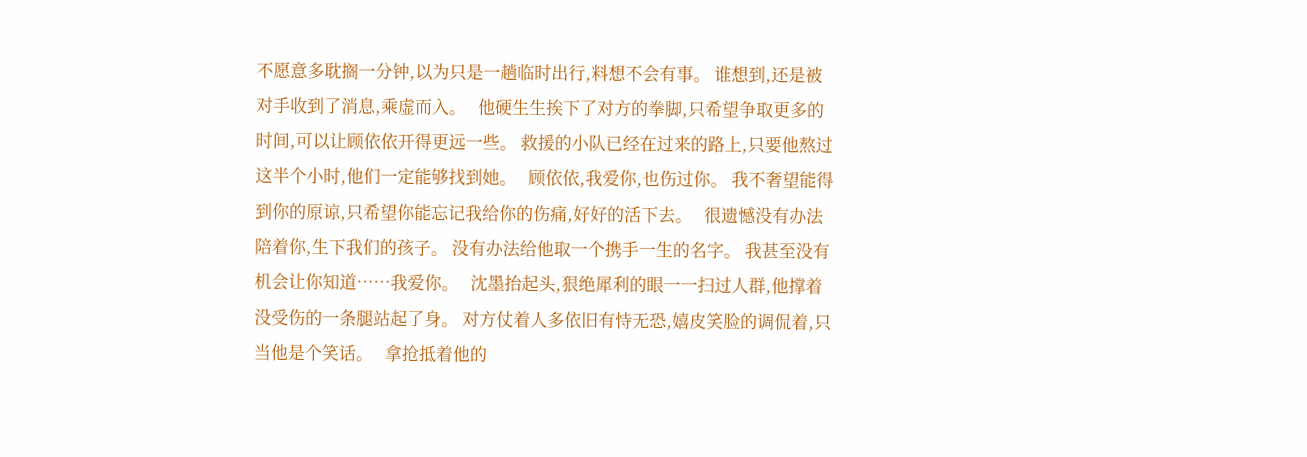不愿意多耽搁一分钟,以为只是一趟临时出行,料想不会有事。 谁想到,还是被对手收到了消息,乘虚而入。   他硬生生挨下了对方的拳脚,只希望争取更多的时间,可以让顾依依开得更远一些。 救援的小队已经在过来的路上,只要他熬过这半个小时,他们一定能够找到她。   顾依依,我爱你,也伤过你。 我不奢望能得到你的原谅,只希望你能忘记我给你的伤痛,好好的活下去。   很遗憾没有办法陪着你,生下我们的孩子。 没有办法给他取一个携手一生的名字。 我甚至没有机会让你知道……我爱你。   沈墨抬起头,狠绝犀利的眼一一扫过人群,他撑着没受伤的一条腿站起了身。 对方仗着人多依旧有恃无恐,嬉皮笑脸的调侃着,只当他是个笑话。   拿抢抵着他的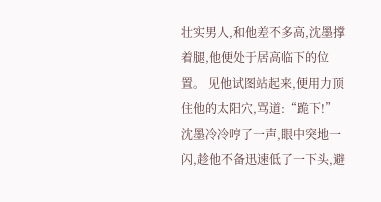壮实男人,和他差不多高,沈墨撑着腿,他便处于居高临下的位置。 见他试图站起来,便用力顶住他的太阳穴,骂道:“跪下!”   沈墨冷冷哼了一声,眼中突地一闪,趁他不备迅速低了一下头,避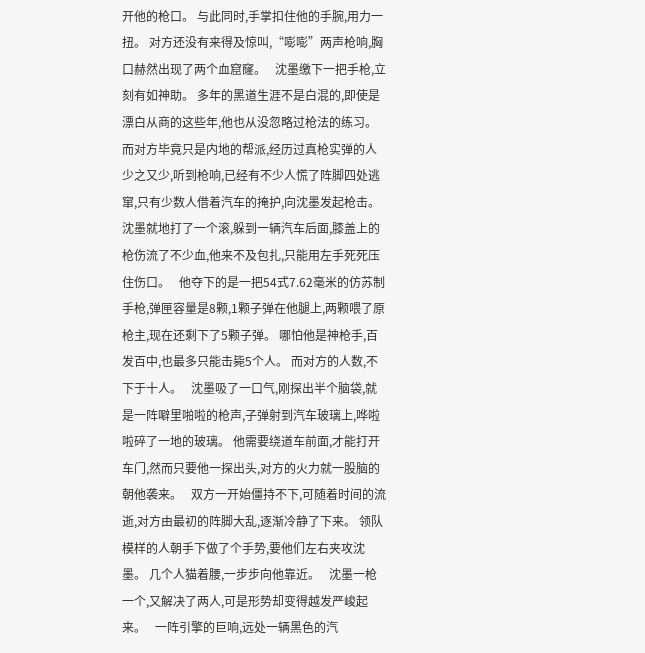开他的枪口。 与此同时,手掌扣住他的手腕,用力一扭。 对方还没有来得及惊叫,“嘭嘭”两声枪响,胸口赫然出现了两个血窟窿。   沈墨缴下一把手枪,立刻有如神助。 多年的黑道生涯不是白混的,即使是漂白从商的这些年,他也从没忽略过枪法的练习。   而对方毕竟只是内地的帮派,经历过真枪实弹的人少之又少,听到枪响,已经有不少人慌了阵脚四处逃窜,只有少数人借着汽车的掩护,向沈墨发起枪击。   沈墨就地打了一个滚,躲到一辆汽车后面,膝盖上的枪伤流了不少血,他来不及包扎,只能用左手死死压住伤口。   他夺下的是一把54式7.62毫米的仿苏制手枪,弹匣容量是8颗,1颗子弹在他腿上,两颗喂了原枪主,现在还剩下了5颗子弹。 哪怕他是神枪手,百发百中,也最多只能击毙5个人。 而对方的人数,不下于十人。   沈墨吸了一口气,刚探出半个脑袋,就是一阵噼里啪啦的枪声,子弹射到汽车玻璃上,哗啦啦碎了一地的玻璃。 他需要绕道车前面,才能打开车门,然而只要他一探出头,对方的火力就一股脑的朝他袭来。   双方一开始僵持不下,可随着时间的流逝,对方由最初的阵脚大乱,逐渐冷静了下来。 领队模样的人朝手下做了个手势,要他们左右夹攻沈墨。 几个人猫着腰,一步步向他靠近。   沈墨一枪一个,又解决了两人,可是形势却变得越发严峻起来。   一阵引擎的巨响,远处一辆黑色的汽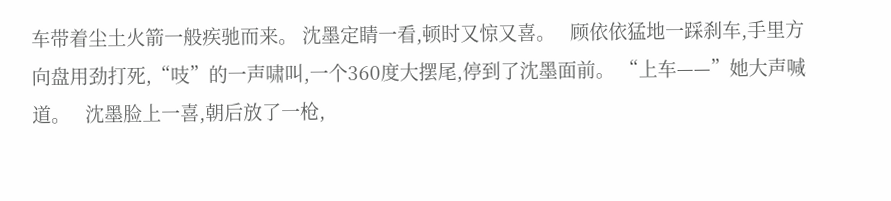车带着尘土火箭一般疾驰而来。 沈墨定睛一看,顿时又惊又喜。   顾依依猛地一踩刹车,手里方向盘用劲打死,“吱”的一声啸叫,一个360度大摆尾,停到了沈墨面前。 “上车——”她大声喊道。   沈墨脸上一喜,朝后放了一枪,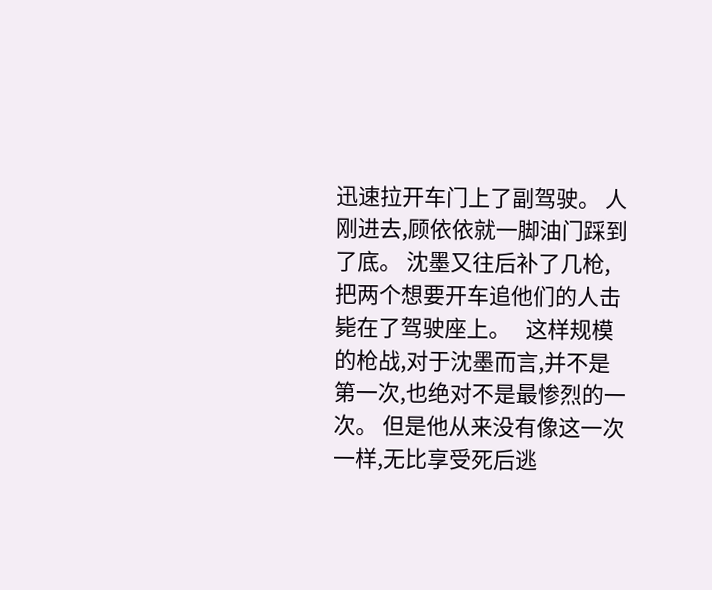迅速拉开车门上了副驾驶。 人刚进去,顾依依就一脚油门踩到了底。 沈墨又往后补了几枪,把两个想要开车追他们的人击毙在了驾驶座上。   这样规模的枪战,对于沈墨而言,并不是第一次,也绝对不是最惨烈的一次。 但是他从来没有像这一次一样,无比享受死后逃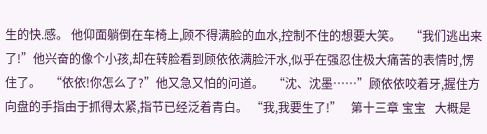生的快.感。 他仰面躺倒在车椅上,顾不得满脸的血水,控制不住的想要大笑。   “我们逃出来了!”他兴奋的像个小孩,却在转脸看到顾依依满脸汗水,似乎在强忍住极大痛苦的表情时,愣住了。   “依依!你怎么了?”他又急又怕的问道。   “沈、沈墨……”顾依依咬着牙,握住方向盘的手指由于抓得太紧,指节已经泛着青白。 “我,我要生了!”   第十三章 宝宝   大概是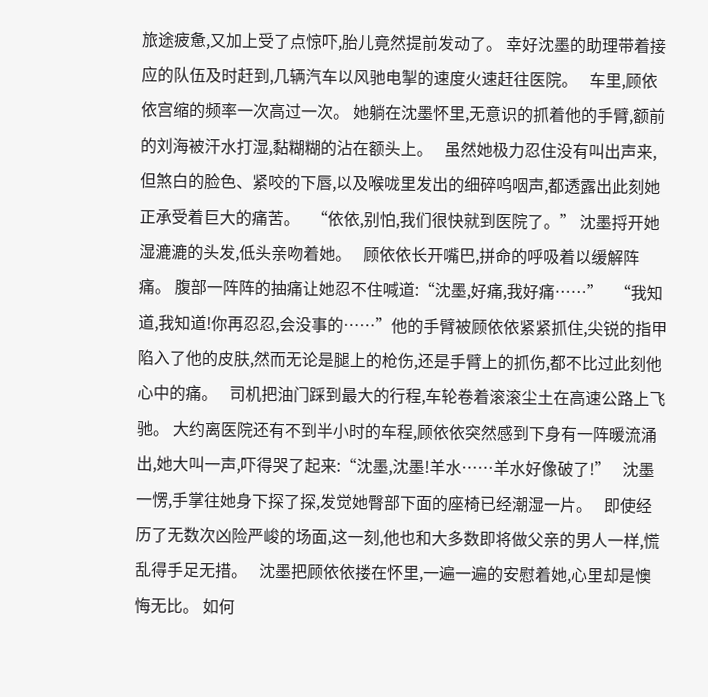旅途疲惫,又加上受了点惊吓,胎儿竟然提前发动了。 幸好沈墨的助理带着接应的队伍及时赶到,几辆汽车以风驰电掣的速度火速赶往医院。   车里,顾依依宫缩的频率一次高过一次。 她躺在沈墨怀里,无意识的抓着他的手臂,额前的刘海被汗水打湿,黏糊糊的沾在额头上。   虽然她极力忍住没有叫出声来,但煞白的脸色、紧咬的下唇,以及喉咙里发出的细碎呜咽声,都透露出此刻她正承受着巨大的痛苦。   “依依,别怕,我们很快就到医院了。” 沈墨捋开她湿漉漉的头发,低头亲吻着她。   顾依依长开嘴巴,拼命的呼吸着以缓解阵痛。 腹部一阵阵的抽痛让她忍不住喊道:“沈墨,好痛,我好痛……”   “我知道,我知道!你再忍忍,会没事的……”他的手臂被顾依依紧紧抓住,尖锐的指甲陷入了他的皮肤,然而无论是腿上的枪伤,还是手臂上的抓伤,都不比过此刻他心中的痛。   司机把油门踩到最大的行程,车轮卷着滚滚尘土在高速公路上飞驰。 大约离医院还有不到半小时的车程,顾依依突然感到下身有一阵暖流涌出,她大叫一声,吓得哭了起来:“沈墨,沈墨!羊水……羊水好像破了!”   沈墨一愣,手掌往她身下探了探,发觉她臀部下面的座椅已经潮湿一片。   即使经历了无数次凶险严峻的场面,这一刻,他也和大多数即将做父亲的男人一样,慌乱得手足无措。   沈墨把顾依依搂在怀里,一遍一遍的安慰着她,心里却是懊悔无比。 如何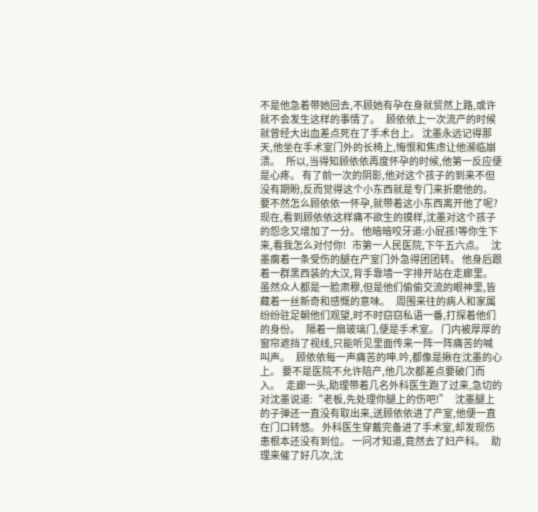不是他急着带她回去,不顾她有孕在身就贸然上路,或许就不会发生这样的事情了。   顾依依上一次流产的时候就曾经大出血差点死在了手术台上。 沈墨永远记得那天,他坐在手术室门外的长椅上,悔恨和焦虑让他濒临崩溃。   所以,当得知顾依依再度怀孕的时候,他第一反应便是心疼。 有了前一次的阴影,他对这个孩子的到来不但没有期盼,反而觉得这个小东西就是专门来折磨他的。 要不然怎么顾依依一怀孕,就带着这小东西离开他了呢?   现在,看到顾依依这样痛不欲生的摸样,沈墨对这个孩子的怨念又增加了一分。 他暗暗咬牙道:小屁孩!等你生下来,看我怎么对付你!   市第一人民医院,下午五六点。   沈墨瘸着一条受伤的腿在产室门外急得团团转。 他身后跟着一群黑西装的大汉,背手靠墙一字排开站在走廊里。 虽然众人都是一脸肃穆,但是他们偷偷交流的眼神里,皆藏着一丝新奇和感慨的意味。   周围来往的病人和家属纷纷驻足朝他们观望,时不时窃窃私语一番,打探着他们的身份。   隔着一扇玻璃门,便是手术室。 门内被厚厚的窗帘遮挡了视线,只能听见里面传来一阵一阵痛苦的喊叫声。   顾依依每一声痛苦的呻.吟,都像是揪在沈墨的心上。 要不是医院不允许陪产,他几次都差点要破门而入。   走廊一头,助理带着几名外科医生跑了过来,急切的对沈墨说道:“老板,先处理你腿上的伤吧!”   沈墨腿上的子弹还一直没有取出来,送顾依依进了产室,他便一直在门口转悠。 外科医生穿戴完备进了手术室,却发现伤患根本还没有到位。 一问才知道,竟然去了妇产科。   助理来催了好几次,沈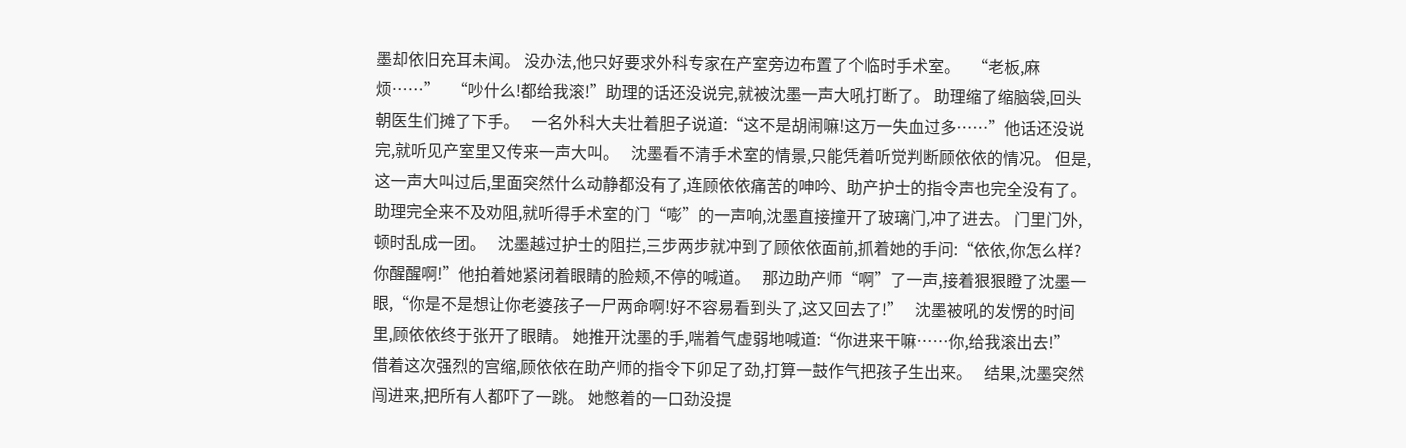墨却依旧充耳未闻。 没办法,他只好要求外科专家在产室旁边布置了个临时手术室。   “老板,麻烦……”   “吵什么!都给我滚!”助理的话还没说完,就被沈墨一声大吼打断了。 助理缩了缩脑袋,回头朝医生们摊了下手。   一名外科大夫壮着胆子说道:“这不是胡闹嘛!这万一失血过多……”他话还没说完,就听见产室里又传来一声大叫。   沈墨看不清手术室的情景,只能凭着听觉判断顾依依的情况。 但是,这一声大叫过后,里面突然什么动静都没有了,连顾依依痛苦的呻吟、助产护士的指令声也完全没有了。   助理完全来不及劝阻,就听得手术室的门“嘭”的一声响,沈墨直接撞开了玻璃门,冲了进去。 门里门外,顿时乱成一团。   沈墨越过护士的阻拦,三步两步就冲到了顾依依面前,抓着她的手问:“依依,你怎么样?你醒醒啊!”他拍着她紧闭着眼睛的脸颊,不停的喊道。   那边助产师“啊”了一声,接着狠狠瞪了沈墨一眼,“你是不是想让你老婆孩子一尸两命啊!好不容易看到头了,这又回去了!”   沈墨被吼的发愣的时间里,顾依依终于张开了眼睛。 她推开沈墨的手,喘着气虚弱地喊道:“你进来干嘛……你,给我滚出去!”   借着这次强烈的宫缩,顾依依在助产师的指令下卯足了劲,打算一鼓作气把孩子生出来。   结果,沈墨突然闯进来,把所有人都吓了一跳。 她憋着的一口劲没提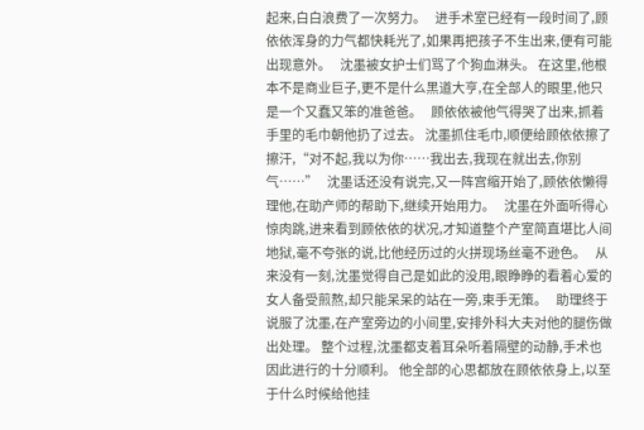起来,白白浪费了一次努力。   进手术室已经有一段时间了,顾依依浑身的力气都快耗光了,如果再把孩子不生出来,便有可能出现意外。   沈墨被女护士们骂了个狗血淋头。 在这里,他根本不是商业巨子,更不是什么黑道大亨,在全部人的眼里,他只是一个又蠢又笨的准爸爸。   顾依依被他气得哭了出来,抓着手里的毛巾朝他扔了过去。 沈墨抓住毛巾,顺便给顾依依擦了擦汗,“对不起,我以为你……我出去,我现在就出去,你别气……”   沈墨话还没有说完,又一阵宫缩开始了,顾依依懒得理他,在助产师的帮助下,继续开始用力。   沈墨在外面听得心惊肉跳,进来看到顾依依的状况,才知道整个产室简直堪比人间地狱,毫不夸张的说,比他经历过的火拼现场丝毫不逊色。   从来没有一刻,沈墨觉得自己是如此的没用,眼睁睁的看着心爱的女人备受煎熬,却只能呆呆的站在一旁,束手无策。   助理终于说服了沈墨,在产室旁边的小间里,安排外科大夫对他的腿伤做出处理。 整个过程,沈墨都支着耳朵听着隔壁的动静,手术也因此进行的十分顺利。 他全部的心思都放在顾依依身上,以至于什么时候给他挂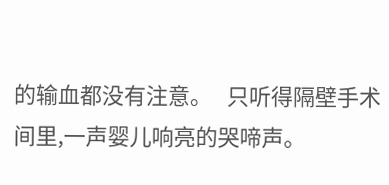的输血都没有注意。   只听得隔壁手术间里,一声婴儿响亮的哭啼声。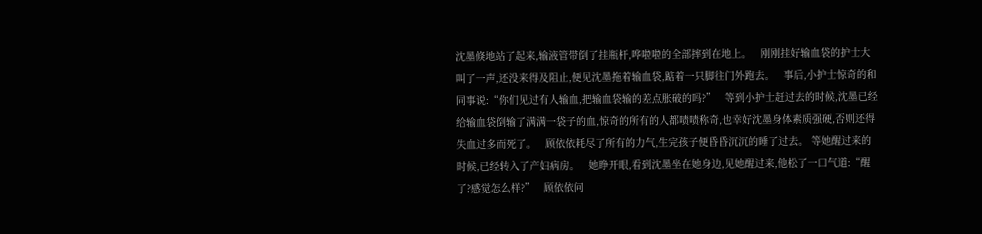沈墨倏地站了起来,输液管带倒了挂瓶杆,哗啦啦的全部摔到在地上。   刚刚挂好输血袋的护士大叫了一声,还没来得及阻止,便见沈墨拖着输血袋,踮着一只脚往门外跑去。   事后,小护士惊奇的和同事说:“你们见过有人输血,把输血袋输的差点胀破的吗?”   等到小护士赶过去的时候,沈墨已经给输血袋倒输了满满一袋子的血,惊奇的所有的人都啧啧称奇,也幸好沈墨身体素质强硬,否则还得失血过多而死了。   顾依依耗尽了所有的力气,生完孩子便昏昏沉沉的睡了过去。 等她醒过来的时候,已经转入了产妇病房。   她睁开眼,看到沈墨坐在她身边,见她醒过来,他松了一口气道:“醒了?感觉怎么样?”   顾依依问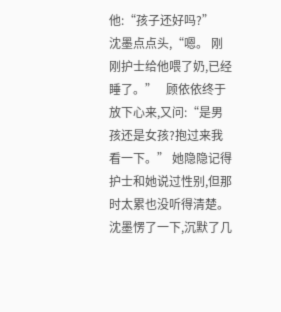他:“孩子还好吗?”   沈墨点点头,“嗯。 刚刚护士给他喂了奶,已经睡了。”   顾依依终于放下心来,又问:“是男孩还是女孩?抱过来我看一下。” 她隐隐记得护士和她说过性别,但那时太累也没听得清楚。   沈墨愣了一下,沉默了几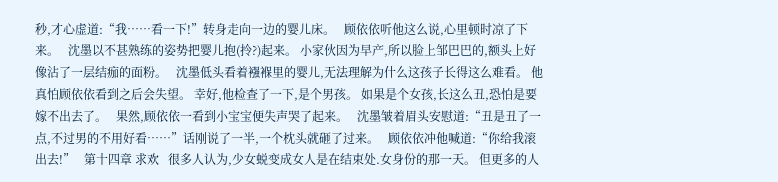秒,才心虚道:“我……看一下!”转身走向一边的婴儿床。   顾依依听他这么说,心里顿时凉了下来。   沈墨以不甚熟练的姿势把婴儿抱(拎?)起来。 小家伙因为早产,所以脸上邹巴巴的,额头上好像沾了一层结痂的面粉。   沈墨低头看着襁褓里的婴儿,无法理解为什么这孩子长得这么难看。 他真怕顾依依看到之后会失望。 幸好,他检查了一下,是个男孩。 如果是个女孩,长这么丑,恐怕是要嫁不出去了。   果然,顾依依一看到小宝宝便失声哭了起来。   沈墨皱着眉头安慰道:“丑是丑了一点,不过男的不用好看……”话刚说了一半,一个枕头就砸了过来。   顾依依冲他喊道:“你给我滚出去!”   第十四章 求欢   很多人认为,少女蜕变成女人是在结束处.女身份的那一天。 但更多的人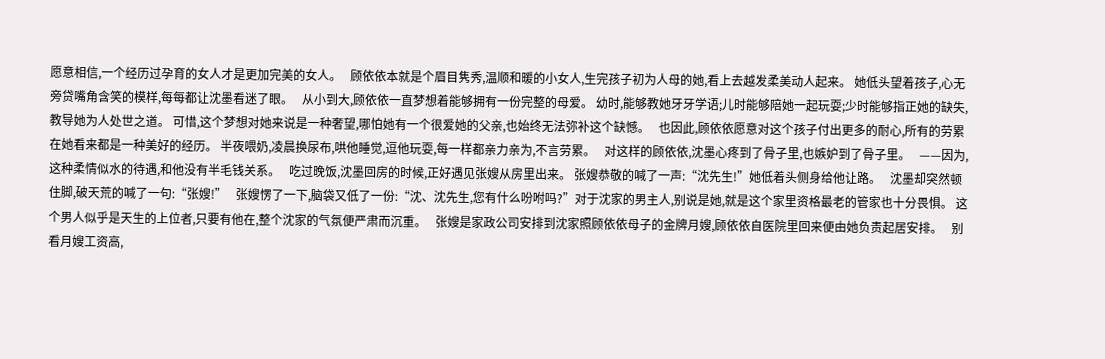愿意相信,一个经历过孕育的女人才是更加完美的女人。   顾依依本就是个眉目隽秀,温顺和暖的小女人,生完孩子初为人母的她,看上去越发柔美动人起来。 她低头望着孩子,心无旁贷嘴角含笑的模样,每每都让沈墨看迷了眼。   从小到大,顾依依一直梦想着能够拥有一份完整的母爱。 幼时,能够教她牙牙学语;儿时能够陪她一起玩耍;少时能够指正她的缺失,教导她为人处世之道。 可惜,这个梦想对她来说是一种奢望,哪怕她有一个很爱她的父亲,也始终无法弥补这个缺憾。   也因此,顾依依愿意对这个孩子付出更多的耐心,所有的劳累在她看来都是一种美好的经历。 半夜喂奶,凌晨换尿布,哄他睡觉,逗他玩耍,每一样都亲力亲为,不言劳累。   对这样的顾依依,沈墨心疼到了骨子里,也嫉妒到了骨子里。   ——因为,这种柔情似水的待遇,和他没有半毛钱关系。   吃过晚饭,沈墨回房的时候,正好遇见张嫂从房里出来。 张嫂恭敬的喊了一声:“沈先生!”她低着头侧身给他让路。   沈墨却突然顿住脚,破天荒的喊了一句:“张嫂!”   张嫂愣了一下,脑袋又低了一份:“沈、沈先生,您有什么吩咐吗?”对于沈家的男主人,别说是她,就是这个家里资格最老的管家也十分畏惧。 这个男人似乎是天生的上位者,只要有他在,整个沈家的气氛便严肃而沉重。   张嫂是家政公司安排到沈家照顾依依母子的金牌月嫂,顾依依自医院里回来便由她负责起居安排。   别看月嫂工资高,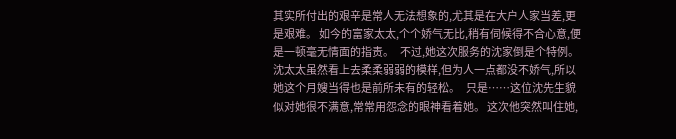其实所付出的艰辛是常人无法想象的,尤其是在大户人家当差,更是艰难。 如今的富家太太,个个娇气无比,稍有伺候得不合心意,便是一顿毫无情面的指责。   不过,她这次服务的沈家倒是个特例。 沈太太虽然看上去柔柔弱弱的模样,但为人一点都没不娇气,所以她这个月嫂当得也是前所未有的轻松。   只是……这位沈先生貌似对她很不满意,常常用怨念的眼神看着她。 这次他突然叫住她,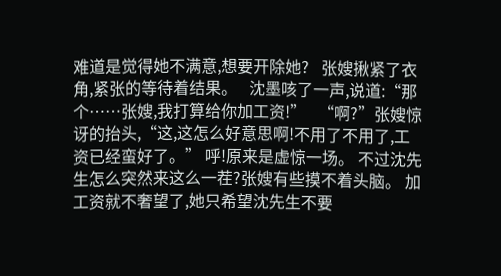难道是觉得她不满意,想要开除她?   张嫂揪紧了衣角,紧张的等待着结果。   沈墨咳了一声,说道:“那个……张嫂,我打算给你加工资!”   “啊?”张嫂惊讶的抬头,“这,这怎么好意思啊!不用了不用了,工资已经蛮好了。” 呼!原来是虚惊一场。 不过沈先生怎么突然来这么一茬?张嫂有些摸不着头脑。 加工资就不奢望了,她只希望沈先生不要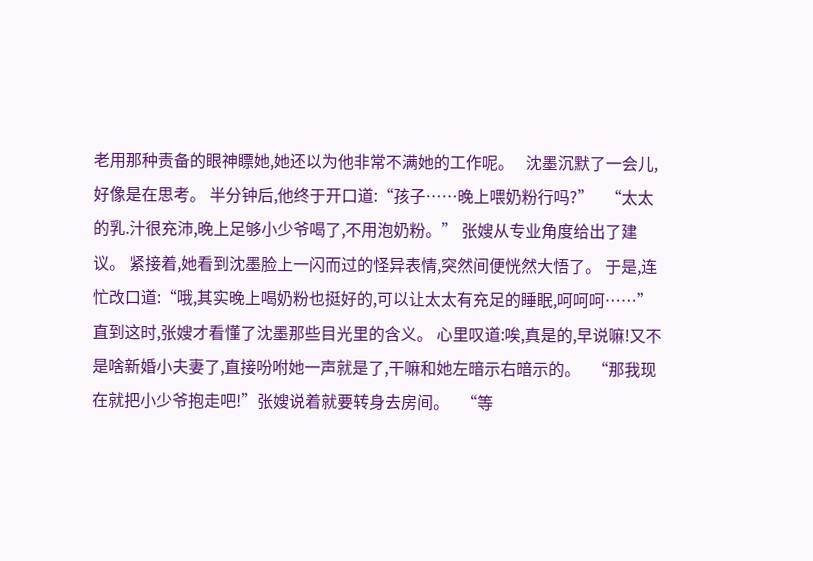老用那种责备的眼神瞟她,她还以为他非常不满她的工作呢。   沈墨沉默了一会儿,好像是在思考。 半分钟后,他终于开口道:“孩子……晚上喂奶粉行吗?”   “太太的乳.汁很充沛,晚上足够小少爷喝了,不用泡奶粉。” 张嫂从专业角度给出了建议。 紧接着,她看到沈墨脸上一闪而过的怪异表情,突然间便恍然大悟了。 于是,连忙改口道:“哦,其实晚上喝奶粉也挺好的,可以让太太有充足的睡眠,呵呵呵……”   直到这时,张嫂才看懂了沈墨那些目光里的含义。 心里叹道:唉,真是的,早说嘛!又不是啥新婚小夫妻了,直接吩咐她一声就是了,干嘛和她左暗示右暗示的。   “那我现在就把小少爷抱走吧!”张嫂说着就要转身去房间。   “等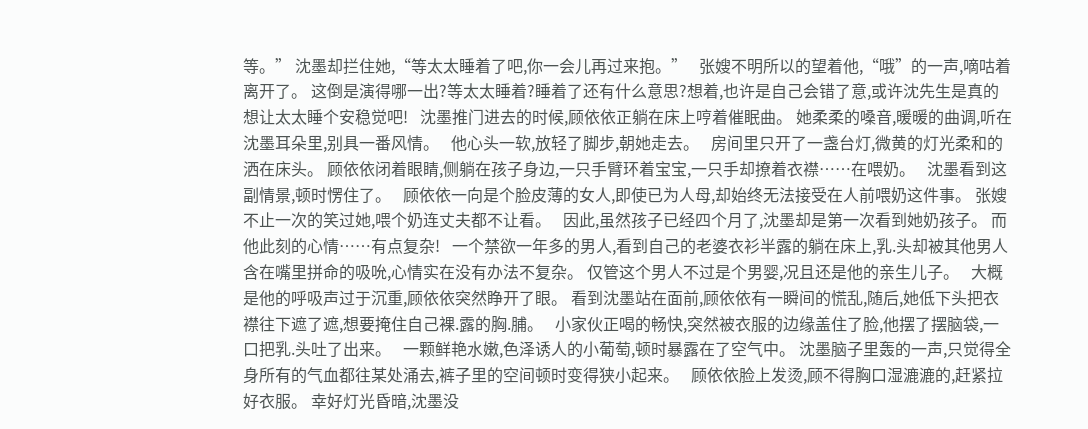等。” 沈墨却拦住她,“等太太睡着了吧,你一会儿再过来抱。”   张嫂不明所以的望着他,“哦”的一声,嘀咕着离开了。 这倒是演得哪一出?等太太睡着?睡着了还有什么意思?想着,也许是自己会错了意,或许沈先生是真的想让太太睡个安稳觉吧!   沈墨推门进去的时候,顾依依正躺在床上哼着催眠曲。 她柔柔的嗓音,暖暖的曲调,听在沈墨耳朵里,别具一番风情。   他心头一软,放轻了脚步,朝她走去。   房间里只开了一盏台灯,微黄的灯光柔和的洒在床头。 顾依依闭着眼睛,侧躺在孩子身边,一只手臂环着宝宝,一只手却撩着衣襟……在喂奶。   沈墨看到这副情景,顿时愣住了。   顾依依一向是个脸皮薄的女人,即使已为人母,却始终无法接受在人前喂奶这件事。 张嫂不止一次的笑过她,喂个奶连丈夫都不让看。   因此,虽然孩子已经四个月了,沈墨却是第一次看到她奶孩子。 而他此刻的心情……有点复杂!   一个禁欲一年多的男人,看到自己的老婆衣衫半露的躺在床上,乳.头却被其他男人含在嘴里拼命的吸吮,心情实在没有办法不复杂。 仅管这个男人不过是个男婴,况且还是他的亲生儿子。   大概是他的呼吸声过于沉重,顾依依突然睁开了眼。 看到沈墨站在面前,顾依依有一瞬间的慌乱,随后,她低下头把衣襟往下遮了遮,想要掩住自己裸.露的胸.脯。   小家伙正喝的畅快,突然被衣服的边缘盖住了脸,他摆了摆脑袋,一口把乳.头吐了出来。   一颗鲜艳水嫩,色泽诱人的小葡萄,顿时暴露在了空气中。 沈墨脑子里轰的一声,只觉得全身所有的气血都往某处涌去,裤子里的空间顿时变得狭小起来。   顾依依脸上发烫,顾不得胸口湿漉漉的,赶紧拉好衣服。 幸好灯光昏暗,沈墨没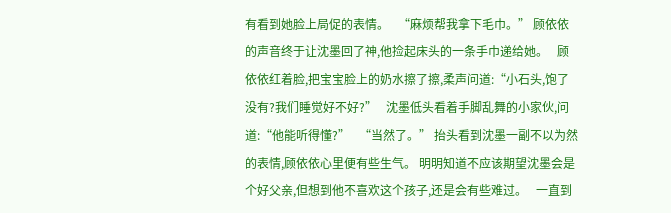有看到她脸上局促的表情。   “麻烦帮我拿下毛巾。” 顾依依的声音终于让沈墨回了神,他捡起床头的一条手巾递给她。   顾依依红着脸,把宝宝脸上的奶水擦了擦,柔声问道:“小石头,饱了没有?我们睡觉好不好?”   沈墨低头看着手脚乱舞的小家伙,问道:“他能听得懂?”   “当然了。” 抬头看到沈墨一副不以为然的表情,顾依依心里便有些生气。 明明知道不应该期望沈墨会是个好父亲,但想到他不喜欢这个孩子,还是会有些难过。   一直到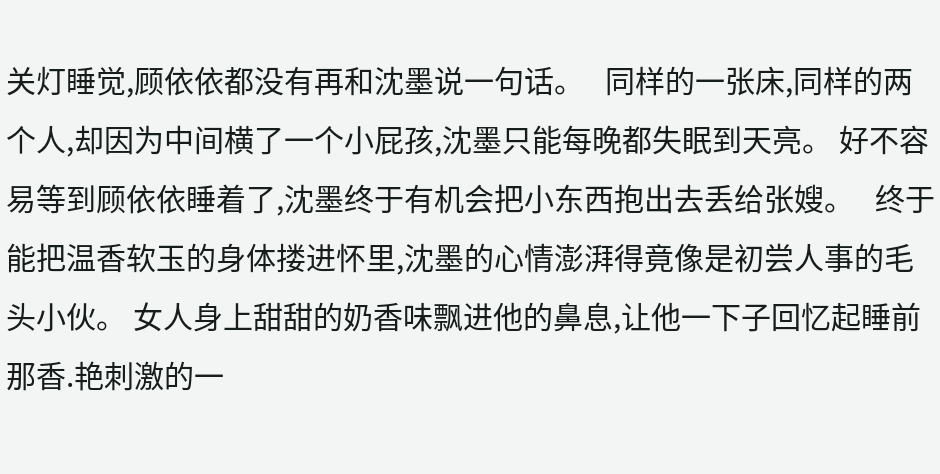关灯睡觉,顾依依都没有再和沈墨说一句话。   同样的一张床,同样的两个人,却因为中间横了一个小屁孩,沈墨只能每晚都失眠到天亮。 好不容易等到顾依依睡着了,沈墨终于有机会把小东西抱出去丢给张嫂。   终于能把温香软玉的身体搂进怀里,沈墨的心情澎湃得竟像是初尝人事的毛头小伙。 女人身上甜甜的奶香味飘进他的鼻息,让他一下子回忆起睡前那香.艳刺激的一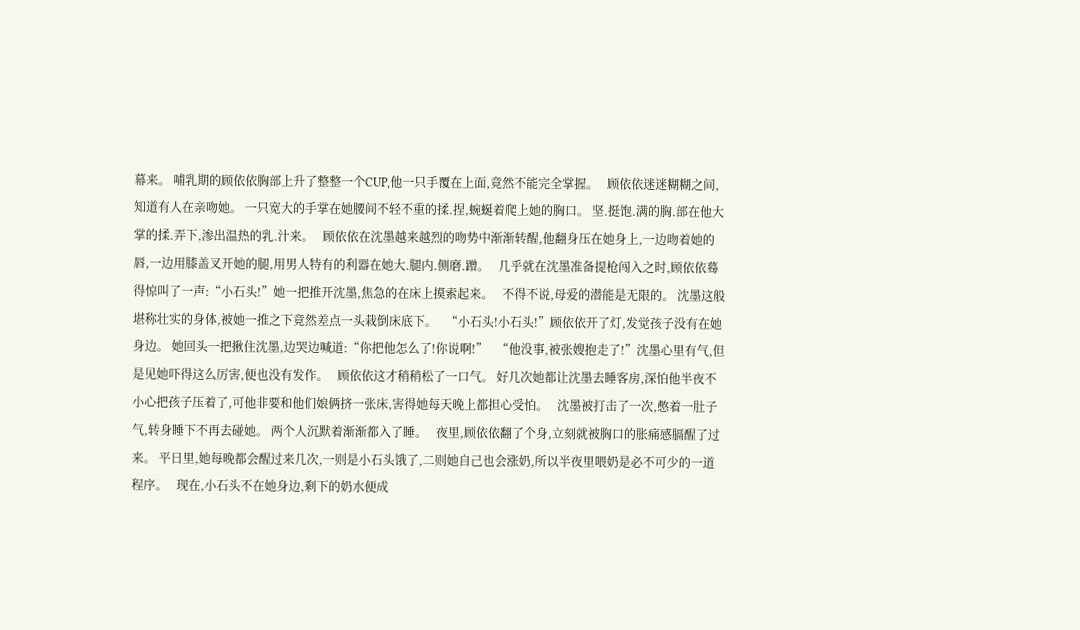幕来。 哺乳期的顾依依胸部上升了整整一个CUP,他一只手覆在上面,竟然不能完全掌握。   顾依依迷迷糊糊之间,知道有人在亲吻她。 一只宽大的手掌在她腰间不轻不重的揉.捏,蜿蜒着爬上她的胸口。 坚.挺饱.满的胸.部在他大掌的揉.弄下,渗出温热的乳.汁来。   顾依依在沈墨越来越烈的吻势中渐渐转醒,他翻身压在她身上,一边吻着她的唇,一边用膝盖叉开她的腿,用男人特有的利器在她大.腿内.侧磨.蹭。   几乎就在沈墨准备提枪闯入之时,顾依依蓦得惊叫了一声:“小石头!”她一把推开沈墨,焦急的在床上摸索起来。   不得不说,母爱的潜能是无限的。 沈墨这般堪称壮实的身体,被她一推之下竟然差点一头栽倒床底下。   “小石头!小石头!”顾依依开了灯,发觉孩子没有在她身边。 她回头一把揪住沈墨,边哭边喊道:“你把他怎么了!你说啊!”   “他没事,被张嫂抱走了!”沈墨心里有气,但是见她吓得这么厉害,便也没有发作。   顾依依这才稍稍松了一口气。 好几次她都让沈墨去睡客房,深怕他半夜不小心把孩子压着了,可他非要和他们娘俩挤一张床,害得她每天晚上都担心受怕。   沈墨被打击了一次,憋着一肚子气,转身睡下不再去碰她。 两个人沉默着渐渐都入了睡。   夜里,顾依依翻了个身,立刻就被胸口的胀痛感膈醒了过来。 平日里,她每晚都会醒过来几次,一则是小石头饿了,二则她自己也会涨奶,所以半夜里喂奶是必不可少的一道程序。   现在,小石头不在她身边,剩下的奶水便成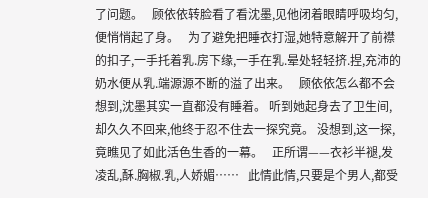了问题。   顾依依转脸看了看沈墨,见他闭着眼睛呼吸均匀,便悄悄起了身。   为了避免把睡衣打湿,她特意解开了前襟的扣子,一手托着乳.房下缘,一手在乳.晕处轻轻挤.捏,充沛的奶水便从乳.端源源不断的溢了出来。   顾依依怎么都不会想到,沈墨其实一直都没有睡着。 听到她起身去了卫生间,却久久不回来,他终于忍不住去一探究竟。 没想到,这一探,竟瞧见了如此活色生香的一幕。   正所谓——衣衫半褪,发凌乱,酥.胸椒.乳,人娇媚……   此情此情,只要是个男人,都受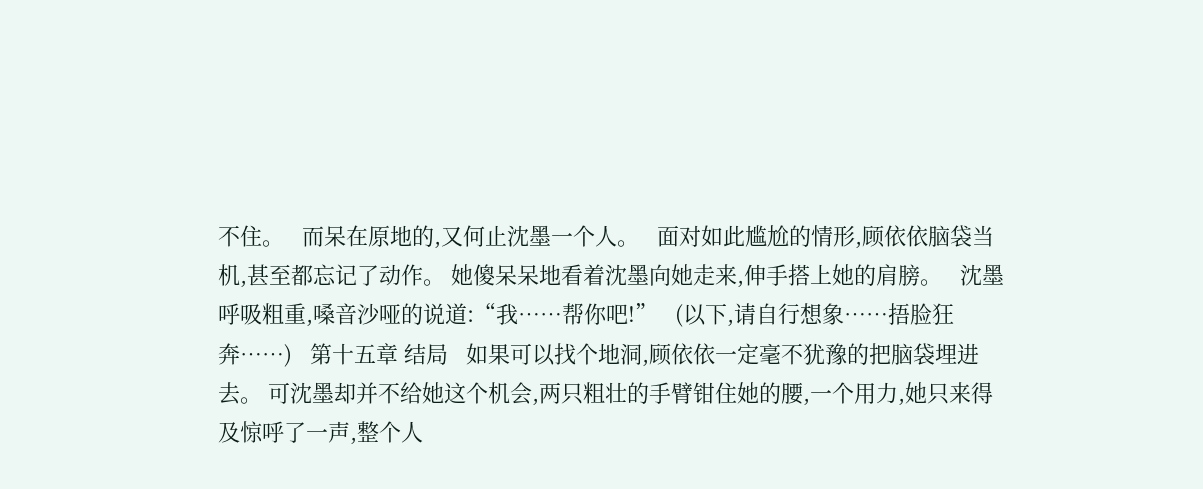不住。   而呆在原地的,又何止沈墨一个人。   面对如此尴尬的情形,顾依依脑袋当机,甚至都忘记了动作。 她傻呆呆地看着沈墨向她走来,伸手搭上她的肩膀。   沈墨呼吸粗重,嗓音沙哑的说道:“我……帮你吧!”   (以下,请自行想象……捂脸狂奔……)   第十五章 结局   如果可以找个地洞,顾依依一定毫不犹豫的把脑袋埋进去。 可沈墨却并不给她这个机会,两只粗壮的手臂钳住她的腰,一个用力,她只来得及惊呼了一声,整个人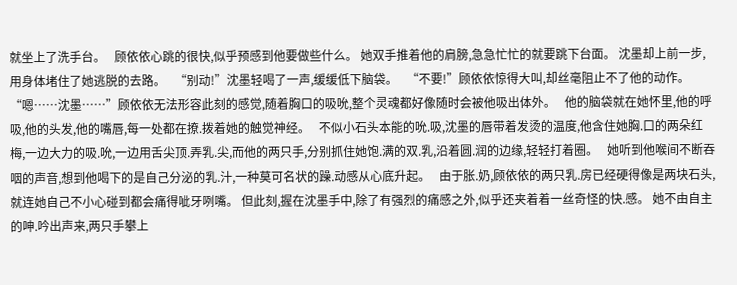就坐上了洗手台。   顾依依心跳的很快,似乎预感到他要做些什么。 她双手推着他的肩膀,急急忙忙的就要跳下台面。 沈墨却上前一步,用身体堵住了她逃脱的去路。   “别动!”沈墨轻喝了一声,缓缓低下脑袋。   “不要!”顾依依惊得大叫,却丝毫阻止不了他的动作。   “嗯……沈墨……”顾依依无法形容此刻的感觉,随着胸口的吸吮,整个灵魂都好像随时会被他吸出体外。   他的脑袋就在她怀里,他的呼吸,他的头发,他的嘴唇,每一处都在撩.拨着她的触觉神经。   不似小石头本能的吮.吸,沈墨的唇带着发烫的温度,他含住她胸.口的两朵红梅,一边大力的吸.吮,一边用舌尖顶.弄乳.尖,而他的两只手,分别抓住她饱.满的双.乳,沿着圆.润的边缘,轻轻打着圈。   她听到他喉间不断吞咽的声音,想到他喝下的是自己分泌的乳.汁,一种莫可名状的躁.动感从心底升起。   由于胀.奶,顾依依的两只乳.房已经硬得像是两块石头,就连她自己不小心碰到都会痛得呲牙咧嘴。 但此刻,握在沈墨手中,除了有强烈的痛感之外,似乎还夹着着一丝奇怪的快.感。 她不由自主的呻.吟出声来,两只手攀上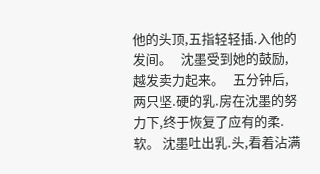他的头顶,五指轻轻插.入他的发间。   沈墨受到她的鼓励,越发卖力起来。   五分钟后,两只坚.硬的乳.房在沈墨的努力下,终于恢复了应有的柔.软。 沈墨吐出乳.头,看着沾满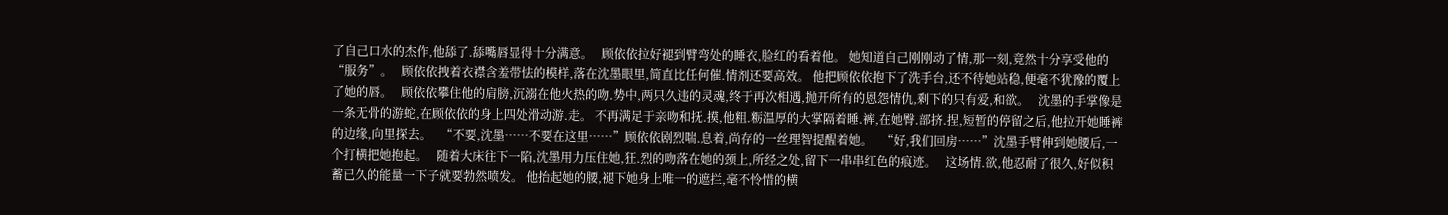了自己口水的杰作,他舔了.舔嘴唇显得十分满意。   顾依依拉好褪到臂弯处的睡衣,脸红的看着他。 她知道自己刚刚动了情,那一刻,竟然十分享受他的“服务”。   顾依依拽着衣襟含羞带怯的模样,落在沈墨眼里,简直比任何催.情剂还要高效。 他把顾依依抱下了洗手台,还不待她站稳,便毫不犹豫的覆上了她的唇。   顾依依攀住他的肩膀,沉溺在他火热的吻.势中,两只久违的灵魂,终于再次相遇,抛开所有的恩怨情仇,剩下的只有爱,和欲。   沈墨的手掌像是一条无骨的游蛇,在顾依依的身上四处滑动游.走。 不再满足于亲吻和抚.摸,他粗.粝温厚的大掌隔着睡.裤,在她臀.部挤.捏,短暂的停留之后,他拉开她睡裤的边缘,向里探去。   “不要,沈墨……不要在这里……”顾依依剧烈喘.息着,尚存的一丝理智提醒着她。   “好,我们回房……”沈墨手臂伸到她腰后,一个打横把她抱起。   随着大床往下一陷,沈墨用力压住她,狂.烈的吻落在她的颈上,所经之处,留下一串串红色的痕迹。   这场情.欲,他忍耐了很久,好似积蓄已久的能量一下子就要勃然喷发。 他抬起她的腰,褪下她身上唯一的遮拦,毫不怜惜的横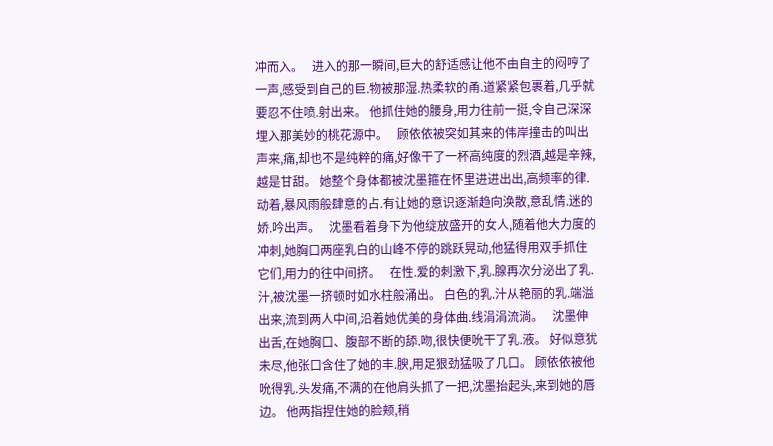冲而入。   进入的那一瞬间,巨大的舒适感让他不由自主的闷哼了一声,感受到自己的巨.物被那湿.热柔软的甬.道紧紧包裹着,几乎就要忍不住喷.射出来。 他抓住她的腰身,用力往前一挺,令自己深深埋入那美妙的桃花源中。   顾依依被突如其来的伟岸撞击的叫出声来,痛,却也不是纯粹的痛,好像干了一杯高纯度的烈酒,越是辛辣,越是甘甜。 她整个身体都被沈墨箍在怀里进进出出,高频率的律.动着,暴风雨般肆意的占.有让她的意识逐渐趋向涣散,意乱情.迷的娇.吟出声。   沈墨看着身下为他绽放盛开的女人,随着他大力度的冲刺,她胸口两座乳白的山峰不停的跳跃晃动,他猛得用双手抓住它们,用力的往中间挤。   在性.爱的刺激下,乳.腺再次分泌出了乳.汁,被沈墨一挤顿时如水柱般涌出。 白色的乳.汁从艳丽的乳.端溢出来,流到两人中间,沿着她优美的身体曲.线涓涓流淌。   沈墨伸出舌,在她胸口、腹部不断的舔.吻,很快便吮干了乳.液。 好似意犹未尽,他张口含住了她的丰.腴,用足狠劲猛吸了几口。 顾依依被他吮得乳.头发痛,不满的在他肩头抓了一把,沈墨抬起头,来到她的唇边。 他两指捏住她的脸颊,稍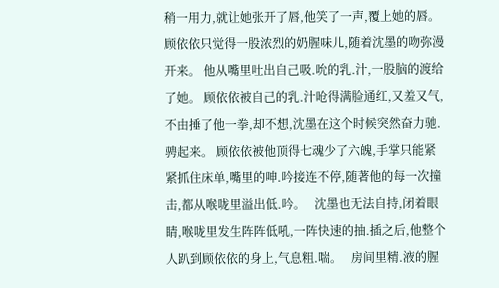稍一用力,就让她张开了唇,他笑了一声,覆上她的唇。   顾依依只觉得一股浓烈的奶腥味儿,随着沈墨的吻弥漫开来。 他从嘴里吐出自己吸.吮的乳.汁,一股脑的渡给了她。 顾依依被自己的乳.汁呛得满脸通红,又羞又气,不由捶了他一拳,却不想,沈墨在这个时候突然奋力驰.骋起来。 顾依依被他顶得七魂少了六魄,手掌只能紧紧抓住床单,嘴里的呻.吟接连不停,随著他的每一次撞击,都从喉咙里溢出低.吟。   沈墨也无法自持,闭着眼睛,喉咙里发生阵阵低吼,一阵快速的抽.插之后,他整个人趴到顾依依的身上,气息粗.喘。   房间里精.液的腥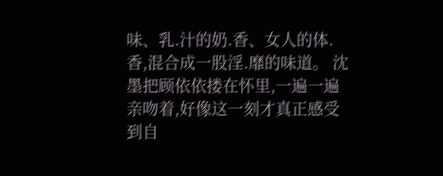味、乳.汁的奶.香、女人的体.香,混合成一股淫.靡的味道。 沈墨把顾依依搂在怀里,一遍一遍亲吻着,好像这一刻才真正感受到自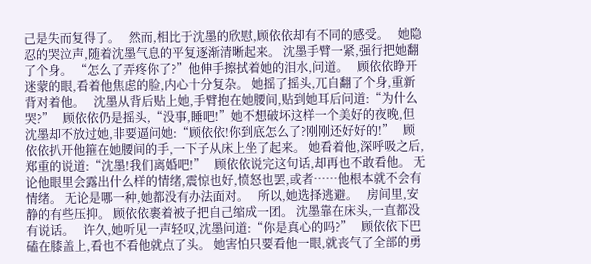己是失而复得了。   然而,相比于沈墨的欣慰,顾依依却有不同的感受。   她隐忍的哭泣声,随着沈墨气息的平复逐渐清晰起来。 沈墨手臂一紧,强行把她翻了个身。 “怎么了弄疼你了?”他伸手擦拭着她的泪水,问道。   顾依依睁开迷蒙的眼,看着他焦虑的脸,内心十分复杂。 她摇了摇头,兀自翻了个身,重新背对着他。   沈墨从背后贴上她,手臂抱在她腰间,贴到她耳后问道:“为什么哭?”   顾依依仍是摇头,“没事,睡吧!”她不想破坏这样一个美好的夜晚,但沈墨却不放过她,非要逼问她:“顾依依!你到底怎么了?刚刚还好好的!”   顾依依扒开他箍在她腰间的手,一下子从床上坐了起来。 她看着他,深呼吸之后,郑重的说道:“沈墨!我们离婚吧!”   顾依依说完这句话,却再也不敢看他。 无论他眼里会露出什么样的情绪,震惊也好,愤怒也罢,或者……他根本就不会有情绪。 无论是哪一种,她都没有办法面对。   所以,她选择逃避。   房间里,安静的有些压抑。 顾依依裹着被子把自己缩成一团。 沈墨靠在床头,一直都没有说话。   许久,她听见一声轻叹,沈墨问道:“你是真心的吗?”   顾依依下巴磕在膝盖上,看也不看他就点了头。 她害怕只要看他一眼,就丧气了全部的勇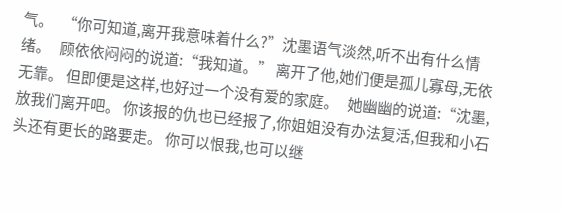气。   “你可知道,离开我意味着什么?”沈墨语气淡然,听不出有什么情绪。   顾依依闷闷的说道:“我知道。” 离开了他,她们便是孤儿寡母,无依无靠。 但即便是这样,也好过一个没有爱的家庭。   她幽幽的说道:“沈墨,放我们离开吧。 你该报的仇也已经报了,你姐姐没有办法复活,但我和小石头还有更长的路要走。 你可以恨我,也可以继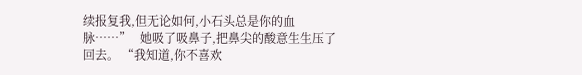续报复我,但无论如何,小石头总是你的血脉……”   她吸了吸鼻子,把鼻尖的酸意生生压了回去。 “我知道,你不喜欢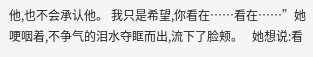他,也不会承认他。 我只是希望,你看在……看在……”她哽咽着,不争气的泪水夺眶而出,流下了脸颊。   她想说:看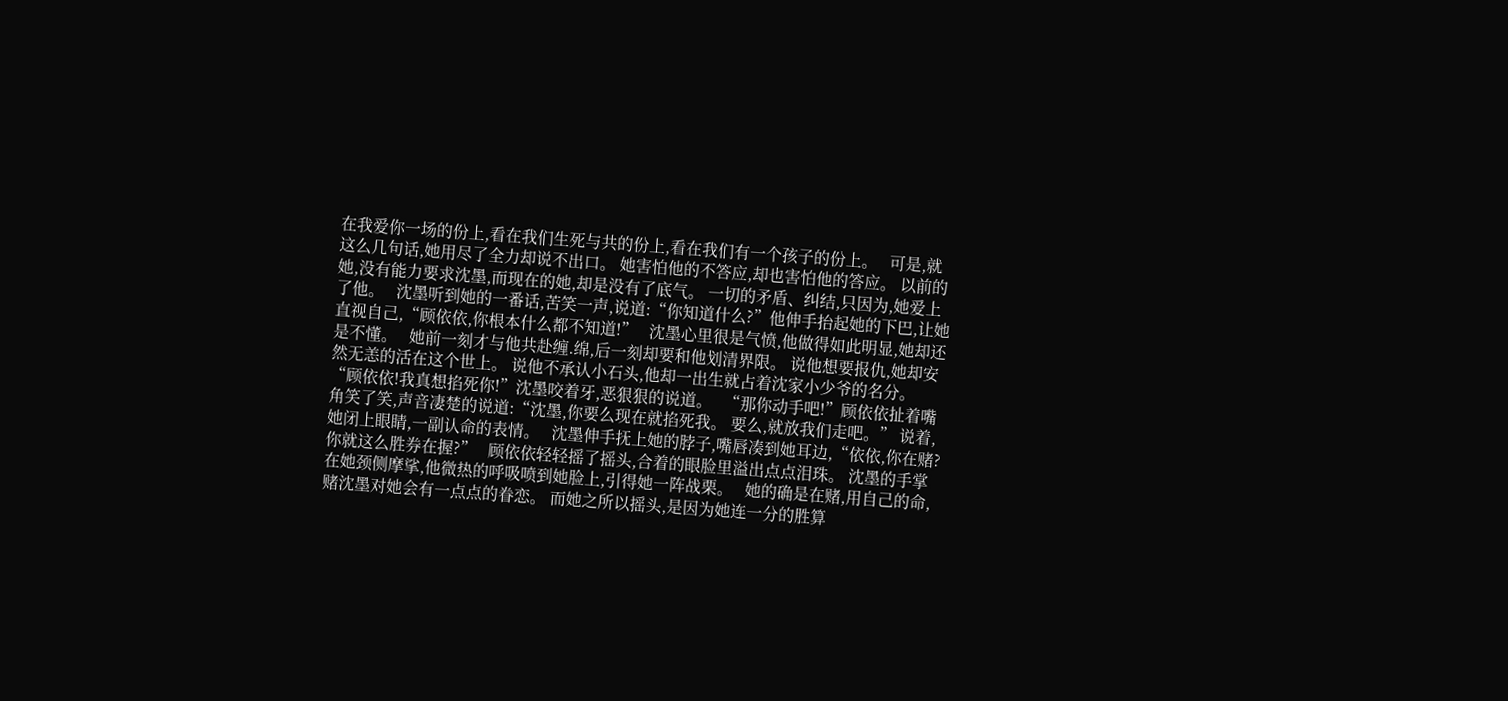在我爱你一场的份上,看在我们生死与共的份上,看在我们有一个孩子的份上。   可是,就这么几句话,她用尽了全力却说不出口。 她害怕他的不答应,却也害怕他的答应。 以前的她,没有能力要求沈墨,而现在的她,却是没有了底气。 一切的矛盾、纠结,只因为,她爱上了他。   沈墨听到她的一番话,苦笑一声,说道:“你知道什么?”他伸手抬起她的下巴,让她直视自己,“顾依依,你根本什么都不知道!”   沈墨心里很是气愤,他做得如此明显,她却还是不懂。   她前一刻才与他共赴缠.绵,后一刻却要和他划清界限。 说他想要报仇,她却安然无恙的活在这个世上。 说他不承认小石头,他却一出生就占着沈家小少爷的名分。   “顾依依!我真想掐死你!”沈墨咬着牙,恶狠狠的说道。   “那你动手吧!”顾依依扯着嘴角笑了笑,声音凄楚的说道:“沈墨,你要么现在就掐死我。 要么,就放我们走吧。” 说着,她闭上眼睛,一副认命的表情。   沈墨伸手抚上她的脖子,嘴唇凑到她耳边,“依依,你在赌?你就这么胜券在握?”   顾依依轻轻摇了摇头,合着的眼脸里溢出点点泪珠。 沈墨的手掌在她颈侧摩挲,他微热的呼吸喷到她脸上,引得她一阵战栗。   她的确是在赌,用自己的命,赌沈墨对她会有一点点的眷恋。 而她之所以摇头,是因为她连一分的胜算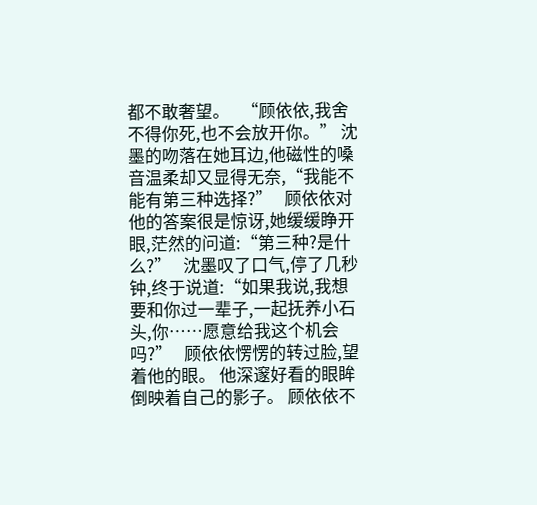都不敢奢望。   “顾依依,我舍不得你死,也不会放开你。” 沈墨的吻落在她耳边,他磁性的嗓音温柔却又显得无奈,“我能不能有第三种选择?”   顾依依对他的答案很是惊讶,她缓缓睁开眼,茫然的问道:“第三种?是什么?”   沈墨叹了口气,停了几秒钟,终于说道:“如果我说,我想要和你过一辈子,一起抚养小石头,你……愿意给我这个机会吗?”   顾依依愣愣的转过脸,望着他的眼。 他深邃好看的眼眸倒映着自己的影子。 顾依依不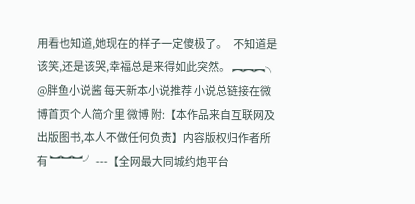用看也知道,她现在的样子一定傻极了。   不知道是该笑,还是该哭,幸福总是来得如此突然。 ︻︻︻╮ @胖鱼小说酱 每天新本小说推荐 小说总链接在微博首页个人简介里 微博 附:【本作品来自互联网及出版图书,本人不做任何负责】内容版权归作者所有 ︼︼︼╯ ---【全网最大同城约炮平台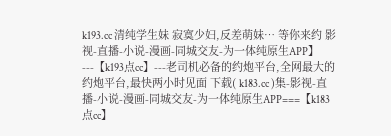k193.cc 清纯学生妹 寂寞少妇,反差萌妹… 等你来约 影视-直播-小说-漫画-同城交友-为一体纯原生APP】---【k193点cc】---老司机必备的约炮平台,全网最大的约炮平台,最快两小时见面 下载( k183.cc )集-影视-直播-小说-漫画-同城交友-为一体纯原生APP===【k183点cc】